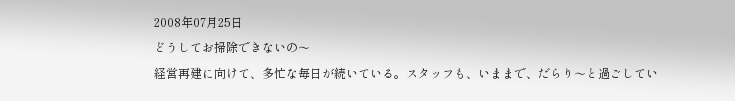2008年07月25日
どうしてお掃除できないの〜
経営再建に向けて、多忙な毎日が続いている。スタッフも、いままで、だらり〜と過ごしてい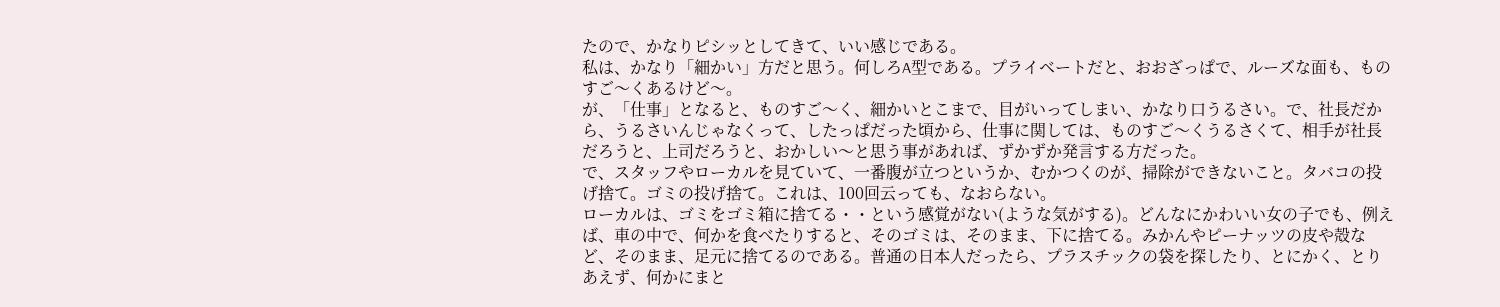たので、かなりピシッとしてきて、いい感じである。
私は、かなり「細かい」方だと思う。何しろA型である。プライベートだと、おおざっぱで、ルーズな面も、ものすご〜くあるけど〜。
が、「仕事」となると、ものすご〜く、細かいとこまで、目がいってしまい、かなり口うるさい。で、社長だから、うるさいんじゃなくって、したっぱだった頃から、仕事に関しては、ものすご〜くうるさくて、相手が社長だろうと、上司だろうと、おかしい〜と思う事があれば、ずかずか発言する方だった。
で、スタッフやローカルを見ていて、一番腹が立つというか、むかつくのが、掃除ができないこと。タバコの投げ捨て。ゴミの投げ捨て。これは、100回云っても、なおらない。
ローカルは、ゴミをゴミ箱に捨てる・・という感覚がない(ような気がする)。どんなにかわいい女の子でも、例えば、車の中で、何かを食べたりすると、そのゴミは、そのまま、下に捨てる。みかんやピーナッツの皮や殻など、そのまま、足元に捨てるのである。普通の日本人だったら、プラスチックの袋を探したり、とにかく、とりあえず、何かにまと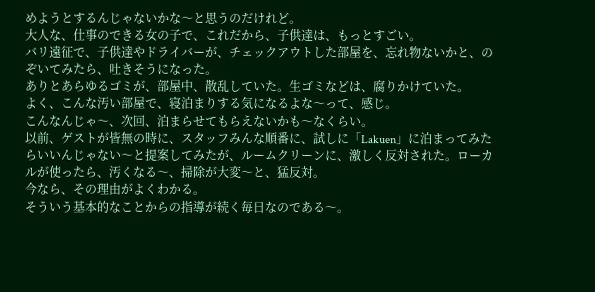めようとするんじゃないかな〜と思うのだけれど。
大人な、仕事のできる女の子で、これだから、子供達は、もっとすごい。
バリ遠征で、子供達やドライバーが、チェックアウトした部屋を、忘れ物ないかと、のぞいてみたら、吐きそうになった。
ありとあらゆるゴミが、部屋中、散乱していた。生ゴミなどは、腐りかけていた。
よく、こんな汚い部屋で、寝泊まりする気になるよな〜って、感じ。
こんなんじゃ〜、次回、泊まらせてもらえないかも〜なくらい。
以前、ゲストが皆無の時に、スタッフみんな順番に、試しに「Lakuen」に泊まってみたらいいんじゃない〜と提案してみたが、ルームクリーンに、激しく反対された。ローカルが使ったら、汚くなる〜、掃除が大変〜と、猛反対。
今なら、その理由がよくわかる。
そういう基本的なことからの指導が続く毎日なのである〜。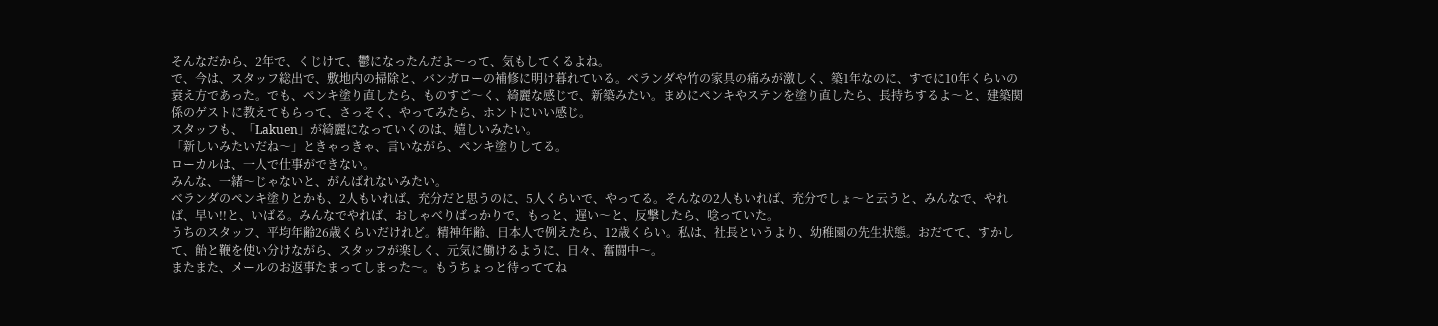そんなだから、2年で、くじけて、鬱になったんだよ〜って、気もしてくるよね。
で、今は、スタッフ総出で、敷地内の掃除と、バンガローの補修に明け暮れている。ベランダや竹の家具の痛みが激しく、築1年なのに、すでに10年くらいの衰え方であった。でも、ペンキ塗り直したら、ものすご〜く、綺麗な感じで、新築みたい。まめにペンキやステンを塗り直したら、長持ちするよ〜と、建築関係のゲストに教えてもらって、さっそく、やってみたら、ホントにいい感じ。
スタッフも、「Lakuen」が綺麗になっていくのは、嬉しいみたい。
「新しいみたいだね〜」ときゃっきゃ、言いながら、ペンキ塗りしてる。
ローカルは、一人で仕事ができない。
みんな、一緒〜じゃないと、がんばれないみたい。
ベランダのペンキ塗りとかも、2人もいれば、充分だと思うのに、5人くらいで、やってる。そんなの2人もいれば、充分でしょ〜と云うと、みんなで、やれば、早い!!と、いばる。みんなでやれば、おしゃべりばっかりで、もっと、遅い〜と、反撃したら、唸っていた。
うちのスタッフ、平均年齢26歳くらいだけれど。精神年齢、日本人で例えたら、12歳くらい。私は、社長というより、幼稚園の先生状態。おだてて、すかして、飴と鞭を使い分けながら、スタッフが楽しく、元気に働けるように、日々、奮闘中〜。
またまた、メールのお返事たまってしまった〜。もうちょっと待っててね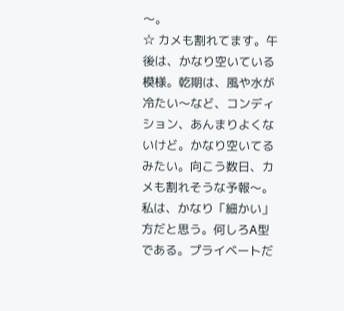〜。
☆ カメも割れてます。午後は、かなり空いている模様。乾期は、風や水が冷たい〜など、コンディション、あんまりよくないけど。かなり空いてるみたい。向こう数日、カメも割れそうな予報〜。
私は、かなり「細かい」方だと思う。何しろA型である。プライベートだ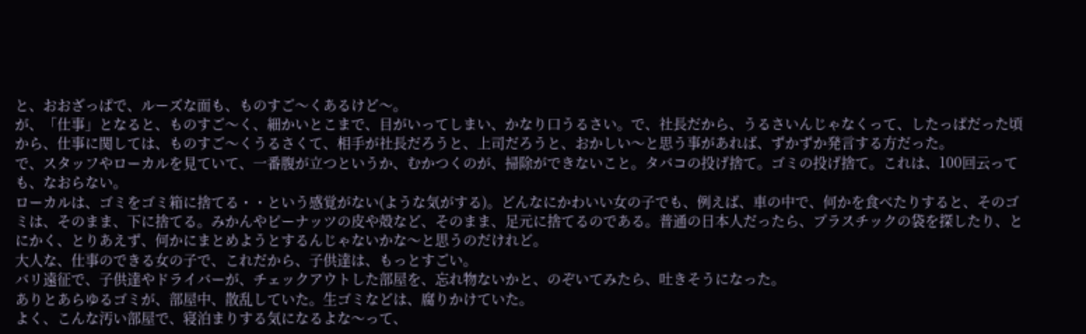と、おおざっぱで、ルーズな面も、ものすご〜くあるけど〜。
が、「仕事」となると、ものすご〜く、細かいとこまで、目がいってしまい、かなり口うるさい。で、社長だから、うるさいんじゃなくって、したっぱだった頃から、仕事に関しては、ものすご〜くうるさくて、相手が社長だろうと、上司だろうと、おかしい〜と思う事があれば、ずかずか発言する方だった。
で、スタッフやローカルを見ていて、一番腹が立つというか、むかつくのが、掃除ができないこと。タバコの投げ捨て。ゴミの投げ捨て。これは、100回云っても、なおらない。
ローカルは、ゴミをゴミ箱に捨てる・・という感覚がない(ような気がする)。どんなにかわいい女の子でも、例えば、車の中で、何かを食べたりすると、そのゴミは、そのまま、下に捨てる。みかんやピーナッツの皮や殻など、そのまま、足元に捨てるのである。普通の日本人だったら、プラスチックの袋を探したり、とにかく、とりあえず、何かにまとめようとするんじゃないかな〜と思うのだけれど。
大人な、仕事のできる女の子で、これだから、子供達は、もっとすごい。
バリ遠征で、子供達やドライバーが、チェックアウトした部屋を、忘れ物ないかと、のぞいてみたら、吐きそうになった。
ありとあらゆるゴミが、部屋中、散乱していた。生ゴミなどは、腐りかけていた。
よく、こんな汚い部屋で、寝泊まりする気になるよな〜って、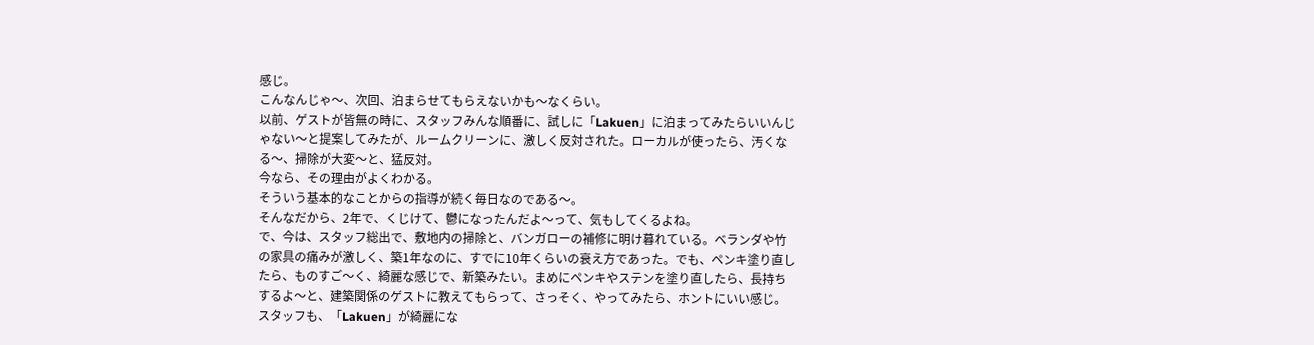感じ。
こんなんじゃ〜、次回、泊まらせてもらえないかも〜なくらい。
以前、ゲストが皆無の時に、スタッフみんな順番に、試しに「Lakuen」に泊まってみたらいいんじゃない〜と提案してみたが、ルームクリーンに、激しく反対された。ローカルが使ったら、汚くなる〜、掃除が大変〜と、猛反対。
今なら、その理由がよくわかる。
そういう基本的なことからの指導が続く毎日なのである〜。
そんなだから、2年で、くじけて、鬱になったんだよ〜って、気もしてくるよね。
で、今は、スタッフ総出で、敷地内の掃除と、バンガローの補修に明け暮れている。ベランダや竹の家具の痛みが激しく、築1年なのに、すでに10年くらいの衰え方であった。でも、ペンキ塗り直したら、ものすご〜く、綺麗な感じで、新築みたい。まめにペンキやステンを塗り直したら、長持ちするよ〜と、建築関係のゲストに教えてもらって、さっそく、やってみたら、ホントにいい感じ。
スタッフも、「Lakuen」が綺麗にな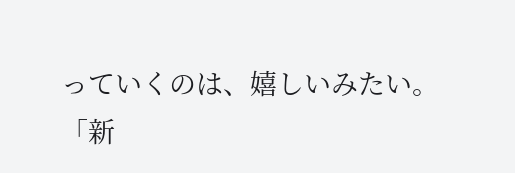っていくのは、嬉しいみたい。
「新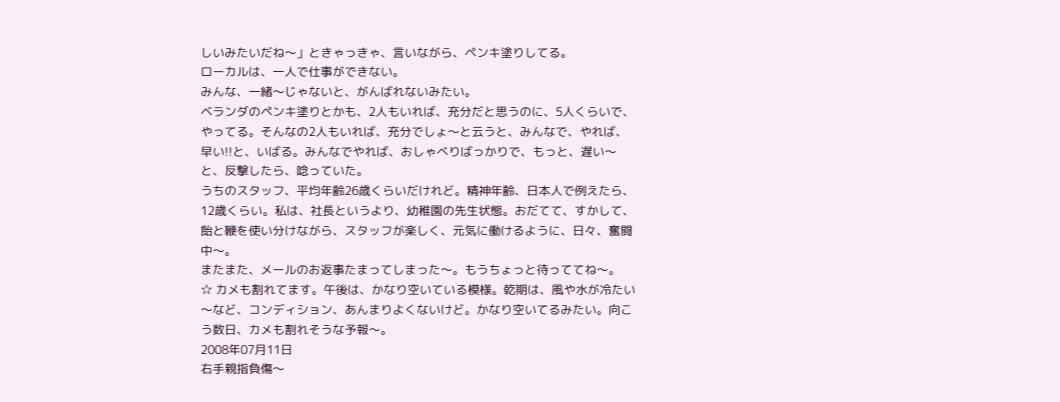しいみたいだね〜」ときゃっきゃ、言いながら、ペンキ塗りしてる。
ローカルは、一人で仕事ができない。
みんな、一緒〜じゃないと、がんばれないみたい。
ベランダのペンキ塗りとかも、2人もいれば、充分だと思うのに、5人くらいで、やってる。そんなの2人もいれば、充分でしょ〜と云うと、みんなで、やれば、早い!!と、いばる。みんなでやれば、おしゃべりばっかりで、もっと、遅い〜と、反撃したら、唸っていた。
うちのスタッフ、平均年齢26歳くらいだけれど。精神年齢、日本人で例えたら、12歳くらい。私は、社長というより、幼稚園の先生状態。おだてて、すかして、飴と鞭を使い分けながら、スタッフが楽しく、元気に働けるように、日々、奮闘中〜。
またまた、メールのお返事たまってしまった〜。もうちょっと待っててね〜。
☆ カメも割れてます。午後は、かなり空いている模様。乾期は、風や水が冷たい〜など、コンディション、あんまりよくないけど。かなり空いてるみたい。向こう数日、カメも割れそうな予報〜。
2008年07月11日
右手親指負傷〜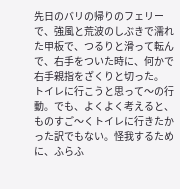先日のバリの帰りのフェリーで、強風と荒波のしぶきで濡れた甲板で、つるりと滑って転んで、右手をついた時に、何かで右手親指をざくりと切った。
トイレに行こうと思って〜の行動。でも、よくよく考えると、ものすご〜くトイレに行きたかった訳でもない。怪我するために、ふらふ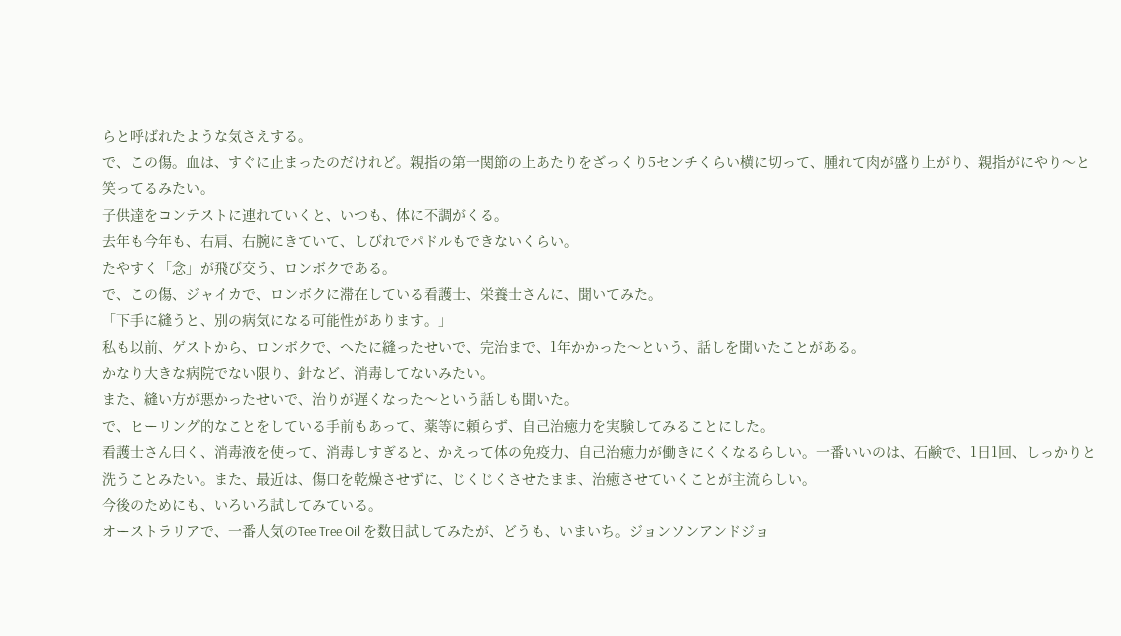らと呼ばれたような気さえする。
で、この傷。血は、すぐに止まったのだけれど。親指の第一関節の上あたりをざっくり5センチくらい横に切って、腫れて肉が盛り上がり、親指がにやり〜と笑ってるみたい。
子供達をコンテストに連れていくと、いつも、体に不調がくる。
去年も今年も、右肩、右腕にきていて、しびれでパドルもできないくらい。
たやすく「念」が飛び交う、ロンボクである。
で、この傷、ジャイカで、ロンボクに滞在している看護士、栄養士さんに、聞いてみた。
「下手に縫うと、別の病気になる可能性があります。」
私も以前、ゲストから、ロンボクで、へたに縫ったせいで、完治まで、1年かかった〜という、話しを聞いたことがある。
かなり大きな病院でない限り、針など、消毒してないみたい。
また、縫い方が悪かったせいで、治りが遅くなった〜という話しも聞いた。
で、ヒーリング的なことをしている手前もあって、薬等に頼らず、自己治癒力を実験してみることにした。
看護士さん曰く、消毒液を使って、消毒しすぎると、かえって体の免疫力、自己治癒力が働きにくくなるらしい。一番いいのは、石鹸で、1日1回、しっかりと洗うことみたい。また、最近は、傷口を乾燥させずに、じくじくさせたまま、治癒させていくことが主流らしい。
今後のためにも、いろいろ試してみている。
オーストラリアで、一番人気のTee Tree Oil を数日試してみたが、どうも、いまいち。ジョンソンアンドジョ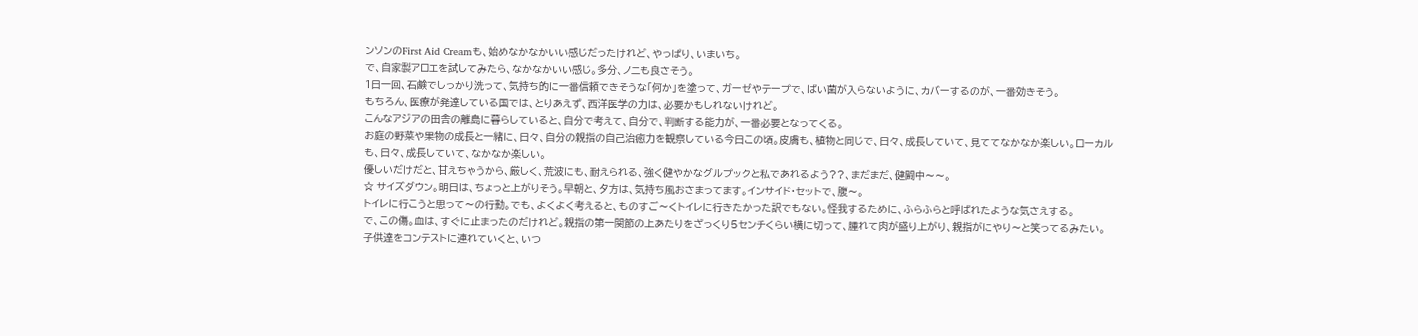ンソンのFirst Aid Creamも、始めなかなかいい感じだったけれど、やっぱり、いまいち。
で、自家製アロエを試してみたら、なかなかいい感じ。多分、ノニも良さそう。
1日一回、石鹸でしっかり洗って、気持ち的に一番信頼できそうな「何か」を塗って、ガーゼやテープで、ばい菌が入らないように、カバーするのが、一番効きそう。
もちろん、医療が発達している国では、とりあえず、西洋医学の力は、必要かもしれないけれど。
こんなアジアの田舎の離島に暮らしていると、自分で考えて、自分で、判断する能力が、一番必要となってくる。
お庭の野菜や果物の成長と一緒に、日々、自分の親指の自己治癒力を観察している今日この頃。皮膚も、植物と同じで、日々、成長していて、見ててなかなか楽しい。ローカルも、日々、成長していて、なかなか楽しい。
優しいだけだと、甘えちゃうから、厳しく、荒波にも、耐えられる、強く健やかなグルプックと私であれるよう??、まだまだ、健闘中〜〜。
☆ サイズダウン。明日は、ちょっと上がりそう。早朝と、夕方は、気持ち風おさまってます。インサイド・セットで、腹〜。
トイレに行こうと思って〜の行動。でも、よくよく考えると、ものすご〜くトイレに行きたかった訳でもない。怪我するために、ふらふらと呼ばれたような気さえする。
で、この傷。血は、すぐに止まったのだけれど。親指の第一関節の上あたりをざっくり5センチくらい横に切って、腫れて肉が盛り上がり、親指がにやり〜と笑ってるみたい。
子供達をコンテストに連れていくと、いつ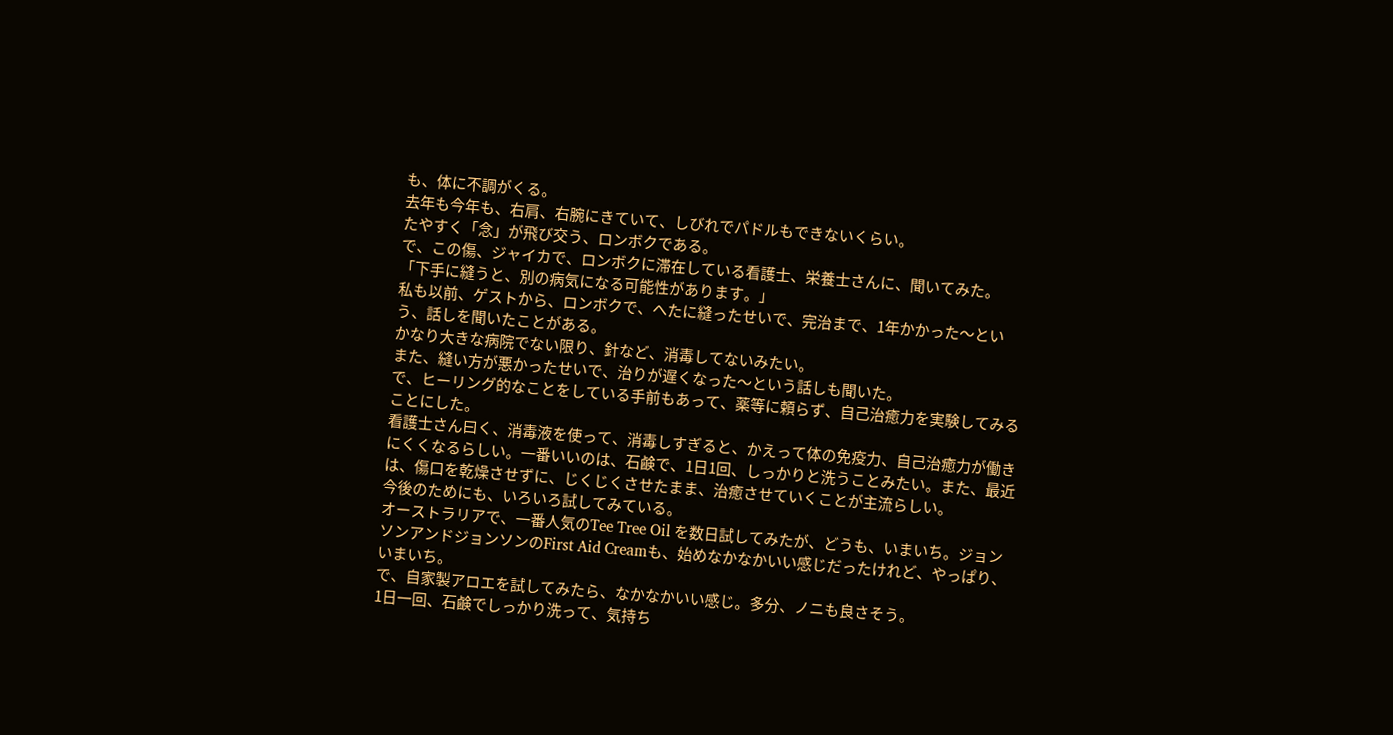も、体に不調がくる。
去年も今年も、右肩、右腕にきていて、しびれでパドルもできないくらい。
たやすく「念」が飛び交う、ロンボクである。
で、この傷、ジャイカで、ロンボクに滞在している看護士、栄養士さんに、聞いてみた。
「下手に縫うと、別の病気になる可能性があります。」
私も以前、ゲストから、ロンボクで、へたに縫ったせいで、完治まで、1年かかった〜という、話しを聞いたことがある。
かなり大きな病院でない限り、針など、消毒してないみたい。
また、縫い方が悪かったせいで、治りが遅くなった〜という話しも聞いた。
で、ヒーリング的なことをしている手前もあって、薬等に頼らず、自己治癒力を実験してみることにした。
看護士さん曰く、消毒液を使って、消毒しすぎると、かえって体の免疫力、自己治癒力が働きにくくなるらしい。一番いいのは、石鹸で、1日1回、しっかりと洗うことみたい。また、最近は、傷口を乾燥させずに、じくじくさせたまま、治癒させていくことが主流らしい。
今後のためにも、いろいろ試してみている。
オーストラリアで、一番人気のTee Tree Oil を数日試してみたが、どうも、いまいち。ジョンソンアンドジョンソンのFirst Aid Creamも、始めなかなかいい感じだったけれど、やっぱり、いまいち。
で、自家製アロエを試してみたら、なかなかいい感じ。多分、ノニも良さそう。
1日一回、石鹸でしっかり洗って、気持ち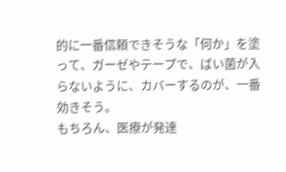的に一番信頼できそうな「何か」を塗って、ガーゼやテープで、ばい菌が入らないように、カバーするのが、一番効きそう。
もちろん、医療が発達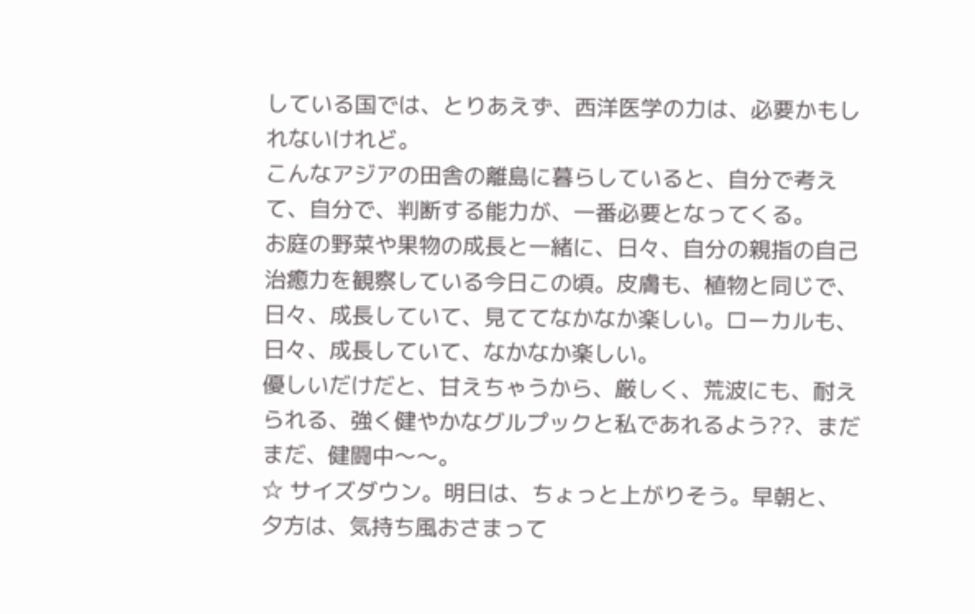している国では、とりあえず、西洋医学の力は、必要かもしれないけれど。
こんなアジアの田舎の離島に暮らしていると、自分で考えて、自分で、判断する能力が、一番必要となってくる。
お庭の野菜や果物の成長と一緒に、日々、自分の親指の自己治癒力を観察している今日この頃。皮膚も、植物と同じで、日々、成長していて、見ててなかなか楽しい。ローカルも、日々、成長していて、なかなか楽しい。
優しいだけだと、甘えちゃうから、厳しく、荒波にも、耐えられる、強く健やかなグルプックと私であれるよう??、まだまだ、健闘中〜〜。
☆ サイズダウン。明日は、ちょっと上がりそう。早朝と、夕方は、気持ち風おさまって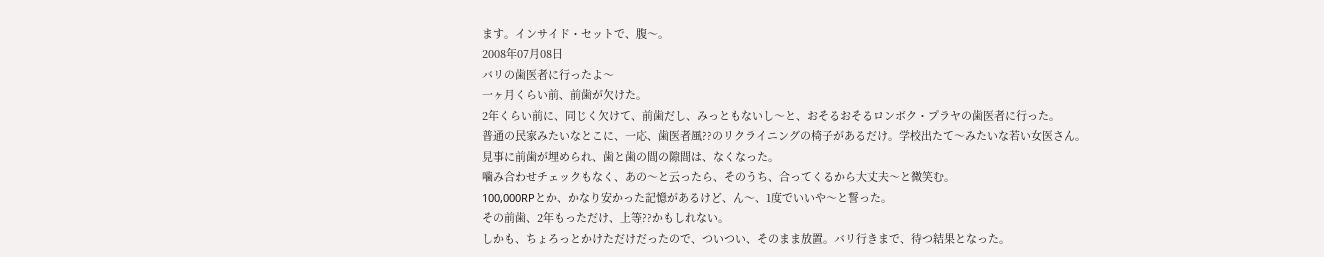ます。インサイド・セットで、腹〜。
2008年07月08日
バリの歯医者に行ったよ〜
一ヶ月くらい前、前歯が欠けた。
2年くらい前に、同じく欠けて、前歯だし、みっともないし〜と、おそるおそるロンボク・プラヤの歯医者に行った。
普通の民家みたいなとこに、一応、歯医者風??のリクライニングの椅子があるだけ。学校出たて〜みたいな若い女医さん。
見事に前歯が埋められ、歯と歯の間の隙間は、なくなった。
噛み合わせチェックもなく、あの〜と云ったら、そのうち、合ってくるから大丈夫〜と微笑む。
100,000RPとか、かなり安かった記憶があるけど、ん〜、1度でいいや〜と誓った。
その前歯、2年もっただけ、上等??かもしれない。
しかも、ちょろっとかけただけだったので、ついつい、そのまま放置。バリ行きまで、待つ結果となった。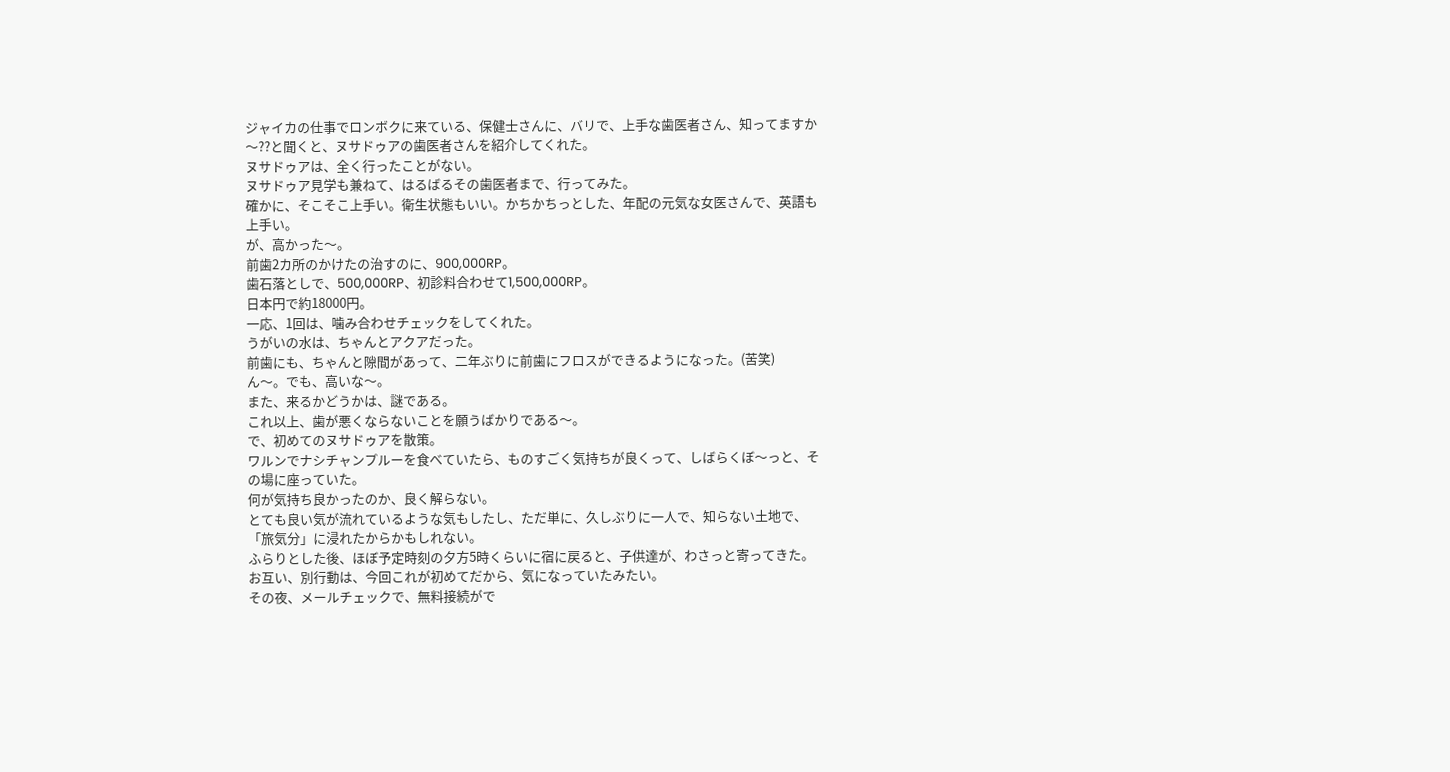ジャイカの仕事でロンボクに来ている、保健士さんに、バリで、上手な歯医者さん、知ってますか〜??と聞くと、ヌサドゥアの歯医者さんを紹介してくれた。
ヌサドゥアは、全く行ったことがない。
ヌサドゥア見学も兼ねて、はるばるその歯医者まで、行ってみた。
確かに、そこそこ上手い。衛生状態もいい。かちかちっとした、年配の元気な女医さんで、英語も上手い。
が、高かった〜。
前歯2カ所のかけたの治すのに、900,000RP。
歯石落としで、500,000RP、初診料合わせて1,500,000RP。
日本円で約18000円。
一応、1回は、噛み合わせチェックをしてくれた。
うがいの水は、ちゃんとアクアだった。
前歯にも、ちゃんと隙間があって、二年ぶりに前歯にフロスができるようになった。(苦笑)
ん〜。でも、高いな〜。
また、来るかどうかは、謎である。
これ以上、歯が悪くならないことを願うばかりである〜。
で、初めてのヌサドゥアを散策。
ワルンでナシチャンプルーを食べていたら、ものすごく気持ちが良くって、しばらくぼ〜っと、その場に座っていた。
何が気持ち良かったのか、良く解らない。
とても良い気が流れているような気もしたし、ただ単に、久しぶりに一人で、知らない土地で、「旅気分」に浸れたからかもしれない。
ふらりとした後、ほぼ予定時刻の夕方5時くらいに宿に戻ると、子供達が、わさっと寄ってきた。
お互い、別行動は、今回これが初めてだから、気になっていたみたい。
その夜、メールチェックで、無料接続がで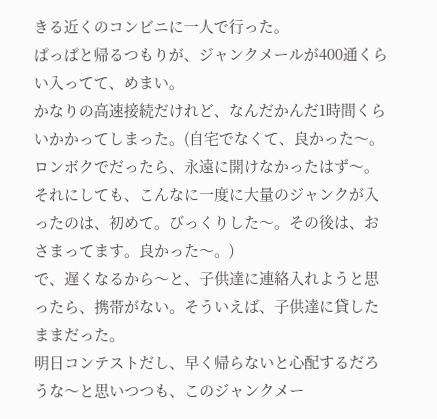きる近くのコンビニに一人で行った。
ぱっぱと帰るつもりが、ジャンクメールが400通くらい入ってて、めまい。
かなりの高速接続だけれど、なんだかんだ1時間くらいかかってしまった。(自宅でなくて、良かった〜。ロンボクでだったら、永遠に開けなかったはず〜。それにしても、こんなに一度に大量のジャンクが入ったのは、初めて。びっくりした〜。その後は、おさまってます。良かった〜。)
で、遅くなるから〜と、子供達に連絡入れようと思ったら、携帯がない。そういえば、子供達に貸したままだった。
明日コンテストだし、早く帰らないと心配するだろうな〜と思いつつも、このジャンクメー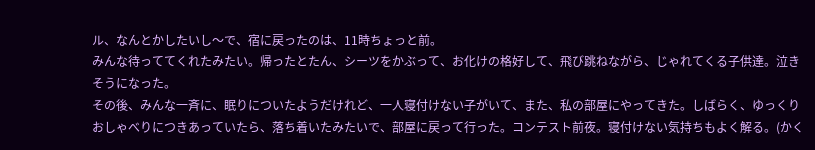ル、なんとかしたいし〜で、宿に戻ったのは、11時ちょっと前。
みんな待っててくれたみたい。帰ったとたん、シーツをかぶって、お化けの格好して、飛び跳ねながら、じゃれてくる子供達。泣きそうになった。
その後、みんな一斉に、眠りについたようだけれど、一人寝付けない子がいて、また、私の部屋にやってきた。しばらく、ゆっくりおしゃべりにつきあっていたら、落ち着いたみたいで、部屋に戻って行った。コンテスト前夜。寝付けない気持ちもよく解る。(かく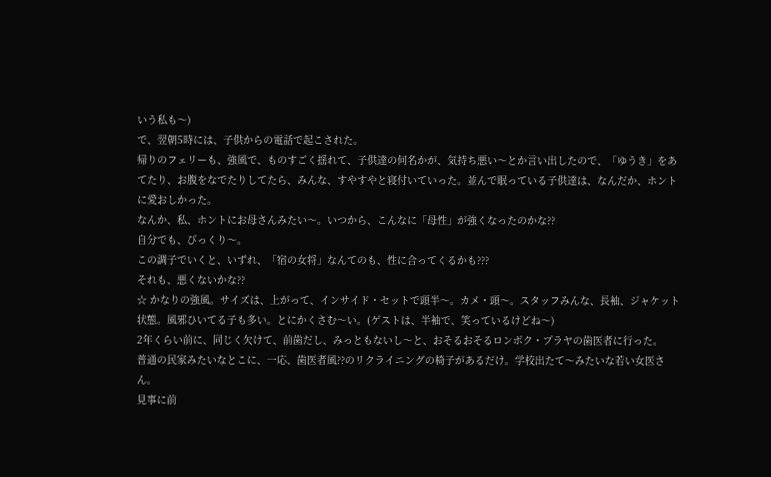いう私も〜)
で、翌朝5時には、子供からの電話で起こされた。
帰りのフェリーも、強風で、ものすごく揺れて、子供達の何名かが、気持ち悪い〜とか言い出したので、「ゆうき」をあてたり、お腹をなでたりしてたら、みんな、すやすやと寝付いていった。並んで眠っている子供達は、なんだか、ホントに愛おしかった。
なんか、私、ホントにお母さんみたい〜。いつから、こんなに「母性」が強くなったのかな??
自分でも、びっくり〜。
この調子でいくと、いずれ、「宿の女将」なんてのも、性に合ってくるかも???
それも、悪くないかな??
☆ かなりの強風。サイズは、上がって、インサイド・セットで頭半〜。カメ・頭〜。スタッフみんな、長袖、ジャケット状態。風邪ひいてる子も多い。とにかくさむ〜い。(ゲストは、半袖で、笑っているけどね〜)
2年くらい前に、同じく欠けて、前歯だし、みっともないし〜と、おそるおそるロンボク・プラヤの歯医者に行った。
普通の民家みたいなとこに、一応、歯医者風??のリクライニングの椅子があるだけ。学校出たて〜みたいな若い女医さん。
見事に前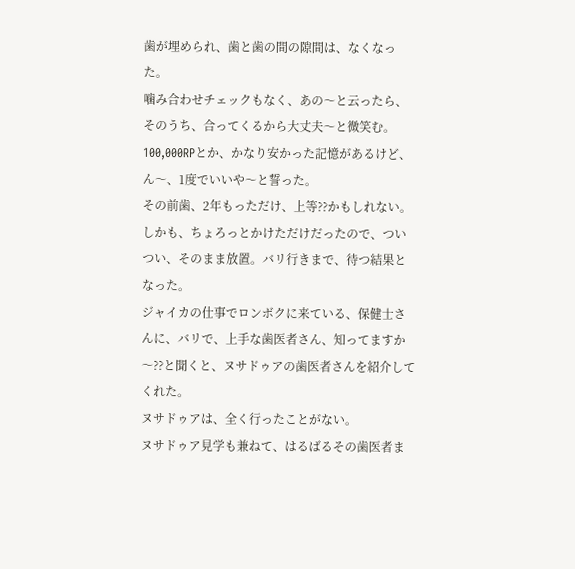歯が埋められ、歯と歯の間の隙間は、なくなった。
噛み合わせチェックもなく、あの〜と云ったら、そのうち、合ってくるから大丈夫〜と微笑む。
100,000RPとか、かなり安かった記憶があるけど、ん〜、1度でいいや〜と誓った。
その前歯、2年もっただけ、上等??かもしれない。
しかも、ちょろっとかけただけだったので、ついつい、そのまま放置。バリ行きまで、待つ結果となった。
ジャイカの仕事でロンボクに来ている、保健士さんに、バリで、上手な歯医者さん、知ってますか〜??と聞くと、ヌサドゥアの歯医者さんを紹介してくれた。
ヌサドゥアは、全く行ったことがない。
ヌサドゥア見学も兼ねて、はるばるその歯医者ま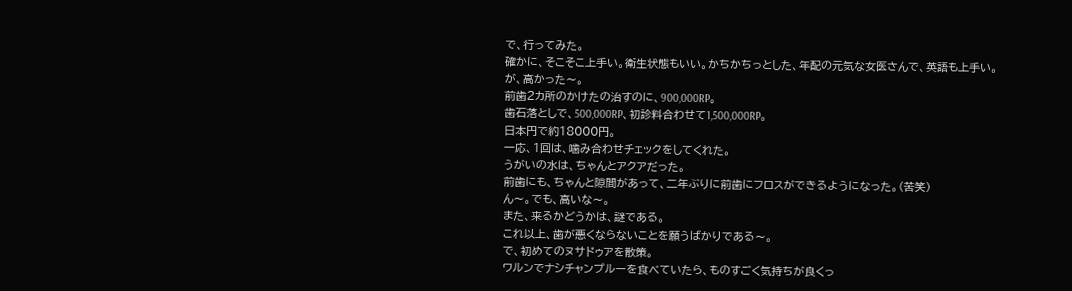で、行ってみた。
確かに、そこそこ上手い。衛生状態もいい。かちかちっとした、年配の元気な女医さんで、英語も上手い。
が、高かった〜。
前歯2カ所のかけたの治すのに、900,000RP。
歯石落としで、500,000RP、初診料合わせて1,500,000RP。
日本円で約18000円。
一応、1回は、噛み合わせチェックをしてくれた。
うがいの水は、ちゃんとアクアだった。
前歯にも、ちゃんと隙間があって、二年ぶりに前歯にフロスができるようになった。(苦笑)
ん〜。でも、高いな〜。
また、来るかどうかは、謎である。
これ以上、歯が悪くならないことを願うばかりである〜。
で、初めてのヌサドゥアを散策。
ワルンでナシチャンプルーを食べていたら、ものすごく気持ちが良くっ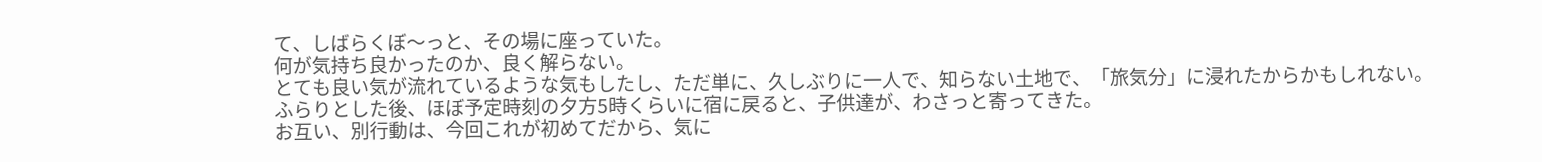て、しばらくぼ〜っと、その場に座っていた。
何が気持ち良かったのか、良く解らない。
とても良い気が流れているような気もしたし、ただ単に、久しぶりに一人で、知らない土地で、「旅気分」に浸れたからかもしれない。
ふらりとした後、ほぼ予定時刻の夕方5時くらいに宿に戻ると、子供達が、わさっと寄ってきた。
お互い、別行動は、今回これが初めてだから、気に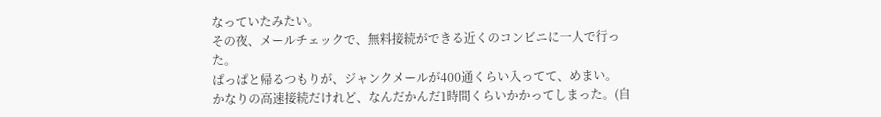なっていたみたい。
その夜、メールチェックで、無料接続ができる近くのコンビニに一人で行った。
ぱっぱと帰るつもりが、ジャンクメールが400通くらい入ってて、めまい。
かなりの高速接続だけれど、なんだかんだ1時間くらいかかってしまった。(自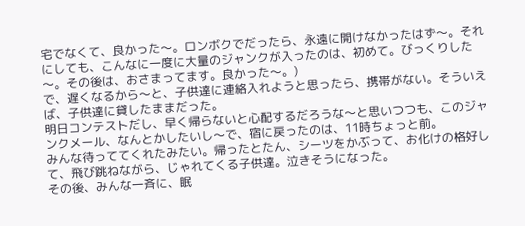宅でなくて、良かった〜。ロンボクでだったら、永遠に開けなかったはず〜。それにしても、こんなに一度に大量のジャンクが入ったのは、初めて。びっくりした〜。その後は、おさまってます。良かった〜。)
で、遅くなるから〜と、子供達に連絡入れようと思ったら、携帯がない。そういえば、子供達に貸したままだった。
明日コンテストだし、早く帰らないと心配するだろうな〜と思いつつも、このジャンクメール、なんとかしたいし〜で、宿に戻ったのは、11時ちょっと前。
みんな待っててくれたみたい。帰ったとたん、シーツをかぶって、お化けの格好して、飛び跳ねながら、じゃれてくる子供達。泣きそうになった。
その後、みんな一斉に、眠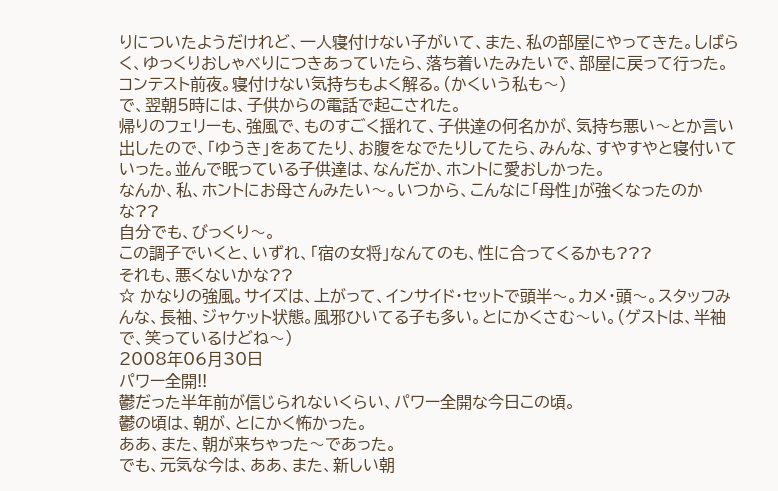りについたようだけれど、一人寝付けない子がいて、また、私の部屋にやってきた。しばらく、ゆっくりおしゃべりにつきあっていたら、落ち着いたみたいで、部屋に戻って行った。コンテスト前夜。寝付けない気持ちもよく解る。(かくいう私も〜)
で、翌朝5時には、子供からの電話で起こされた。
帰りのフェリーも、強風で、ものすごく揺れて、子供達の何名かが、気持ち悪い〜とか言い出したので、「ゆうき」をあてたり、お腹をなでたりしてたら、みんな、すやすやと寝付いていった。並んで眠っている子供達は、なんだか、ホントに愛おしかった。
なんか、私、ホントにお母さんみたい〜。いつから、こんなに「母性」が強くなったのかな??
自分でも、びっくり〜。
この調子でいくと、いずれ、「宿の女将」なんてのも、性に合ってくるかも???
それも、悪くないかな??
☆ かなりの強風。サイズは、上がって、インサイド・セットで頭半〜。カメ・頭〜。スタッフみんな、長袖、ジャケット状態。風邪ひいてる子も多い。とにかくさむ〜い。(ゲストは、半袖で、笑っているけどね〜)
2008年06月30日
パワー全開!!
鬱だった半年前が信じられないくらい、パワー全開な今日この頃。
鬱の頃は、朝が、とにかく怖かった。
ああ、また、朝が来ちゃった〜であった。
でも、元気な今は、ああ、また、新しい朝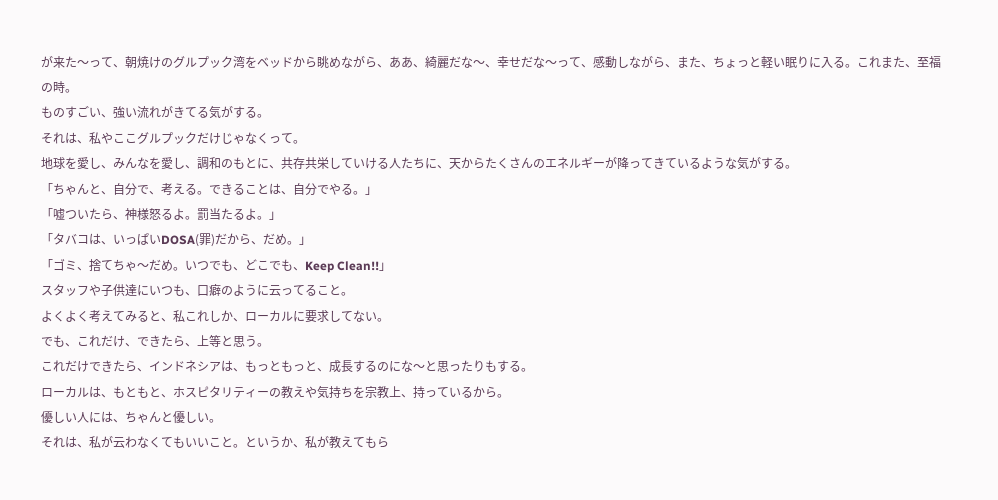が来た〜って、朝焼けのグルプック湾をベッドから眺めながら、ああ、綺麗だな〜、幸せだな〜って、感動しながら、また、ちょっと軽い眠りに入る。これまた、至福の時。
ものすごい、強い流れがきてる気がする。
それは、私やここグルプックだけじゃなくって。
地球を愛し、みんなを愛し、調和のもとに、共存共栄していける人たちに、天からたくさんのエネルギーが降ってきているような気がする。
「ちゃんと、自分で、考える。できることは、自分でやる。」
「嘘ついたら、神様怒るよ。罰当たるよ。」
「タバコは、いっぱいDOSA(罪)だから、だめ。」
「ゴミ、捨てちゃ〜だめ。いつでも、どこでも、Keep Clean!!」
スタッフや子供達にいつも、口癖のように云ってること。
よくよく考えてみると、私これしか、ローカルに要求してない。
でも、これだけ、できたら、上等と思う。
これだけできたら、インドネシアは、もっともっと、成長するのにな〜と思ったりもする。
ローカルは、もともと、ホスピタリティーの教えや気持ちを宗教上、持っているから。
優しい人には、ちゃんと優しい。
それは、私が云わなくてもいいこと。というか、私が教えてもら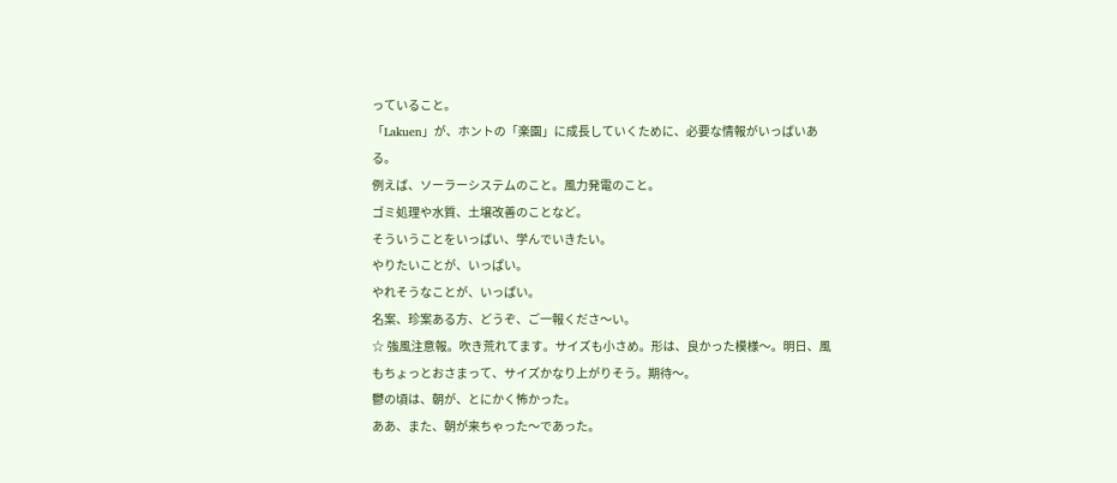っていること。
「Lakuen」が、ホントの「楽園」に成長していくために、必要な情報がいっぱいある。
例えば、ソーラーシステムのこと。風力発電のこと。
ゴミ処理や水質、土壌改善のことなど。
そういうことをいっぱい、学んでいきたい。
やりたいことが、いっぱい。
やれそうなことが、いっぱい。
名案、珍案ある方、どうぞ、ご一報くださ〜い。
☆ 強風注意報。吹き荒れてます。サイズも小さめ。形は、良かった模様〜。明日、風もちょっとおさまって、サイズかなり上がりそう。期待〜。
鬱の頃は、朝が、とにかく怖かった。
ああ、また、朝が来ちゃった〜であった。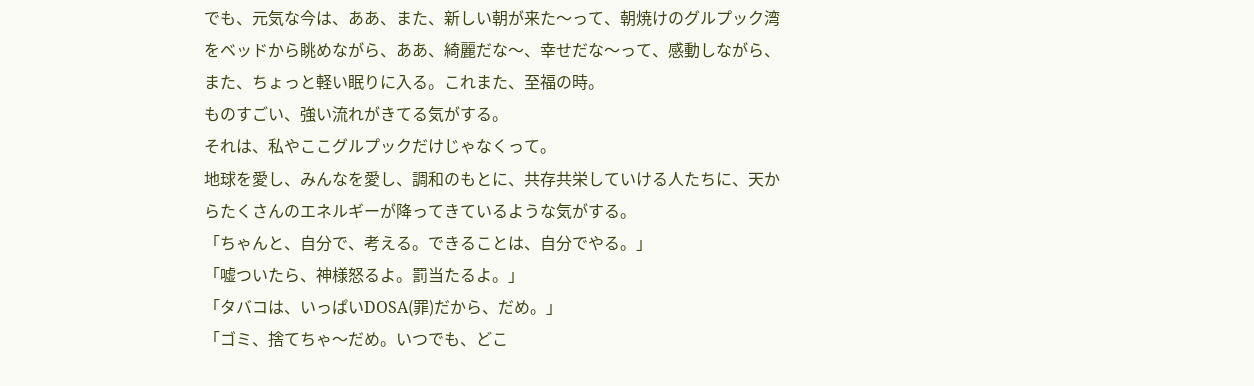でも、元気な今は、ああ、また、新しい朝が来た〜って、朝焼けのグルプック湾をベッドから眺めながら、ああ、綺麗だな〜、幸せだな〜って、感動しながら、また、ちょっと軽い眠りに入る。これまた、至福の時。
ものすごい、強い流れがきてる気がする。
それは、私やここグルプックだけじゃなくって。
地球を愛し、みんなを愛し、調和のもとに、共存共栄していける人たちに、天からたくさんのエネルギーが降ってきているような気がする。
「ちゃんと、自分で、考える。できることは、自分でやる。」
「嘘ついたら、神様怒るよ。罰当たるよ。」
「タバコは、いっぱいDOSA(罪)だから、だめ。」
「ゴミ、捨てちゃ〜だめ。いつでも、どこ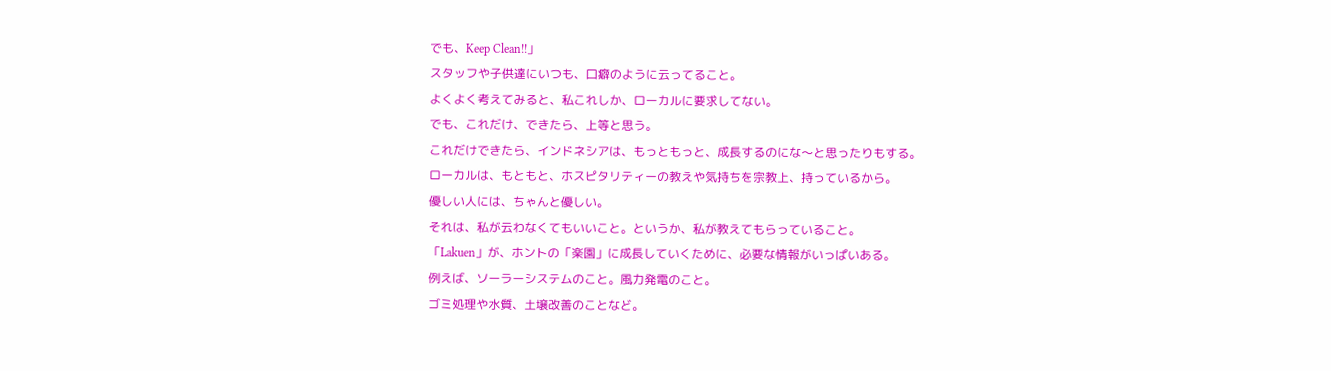でも、Keep Clean!!」
スタッフや子供達にいつも、口癖のように云ってること。
よくよく考えてみると、私これしか、ローカルに要求してない。
でも、これだけ、できたら、上等と思う。
これだけできたら、インドネシアは、もっともっと、成長するのにな〜と思ったりもする。
ローカルは、もともと、ホスピタリティーの教えや気持ちを宗教上、持っているから。
優しい人には、ちゃんと優しい。
それは、私が云わなくてもいいこと。というか、私が教えてもらっていること。
「Lakuen」が、ホントの「楽園」に成長していくために、必要な情報がいっぱいある。
例えば、ソーラーシステムのこと。風力発電のこと。
ゴミ処理や水質、土壌改善のことなど。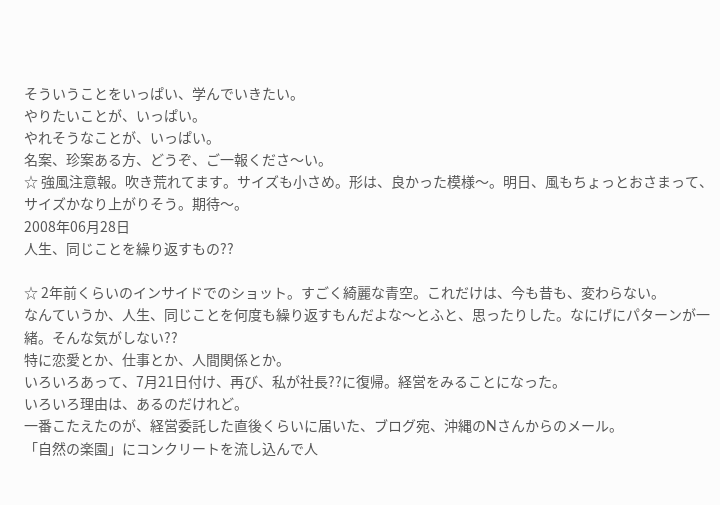そういうことをいっぱい、学んでいきたい。
やりたいことが、いっぱい。
やれそうなことが、いっぱい。
名案、珍案ある方、どうぞ、ご一報くださ〜い。
☆ 強風注意報。吹き荒れてます。サイズも小さめ。形は、良かった模様〜。明日、風もちょっとおさまって、サイズかなり上がりそう。期待〜。
2008年06月28日
人生、同じことを繰り返すもの??

☆ 2年前くらいのインサイドでのショット。すごく綺麗な青空。これだけは、今も昔も、変わらない。
なんていうか、人生、同じことを何度も繰り返すもんだよな〜とふと、思ったりした。なにげにパターンが一緒。そんな気がしない??
特に恋愛とか、仕事とか、人間関係とか。
いろいろあって、7月21日付け、再び、私が社長??に復帰。経営をみることになった。
いろいろ理由は、あるのだけれど。
一番こたえたのが、経営委託した直後くらいに届いた、ブログ宛、沖縄のNさんからのメール。
「自然の楽園」にコンクリートを流し込んで人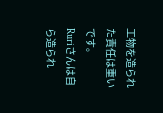工物を造られた責任は重いです。
Ruriさんは自ら造られ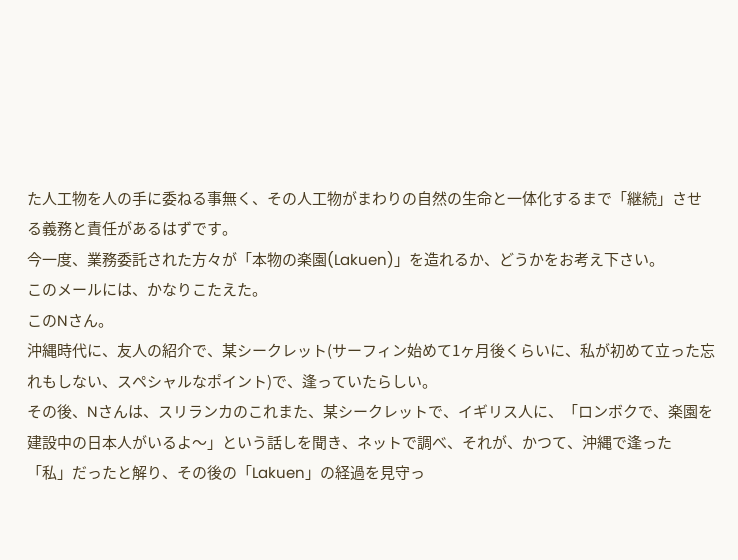た人工物を人の手に委ねる事無く、その人工物がまわりの自然の生命と一体化するまで「継続」させる義務と責任があるはずです。
今一度、業務委託された方々が「本物の楽園(Lakuen)」を造れるか、どうかをお考え下さい。
このメールには、かなりこたえた。
このNさん。
沖縄時代に、友人の紹介で、某シークレット(サーフィン始めて1ヶ月後くらいに、私が初めて立った忘れもしない、スペシャルなポイント)で、逢っていたらしい。
その後、Nさんは、スリランカのこれまた、某シークレットで、イギリス人に、「ロンボクで、楽園を建設中の日本人がいるよ〜」という話しを聞き、ネットで調べ、それが、かつて、沖縄で逢った「私」だったと解り、その後の「Lakuen」の経過を見守っ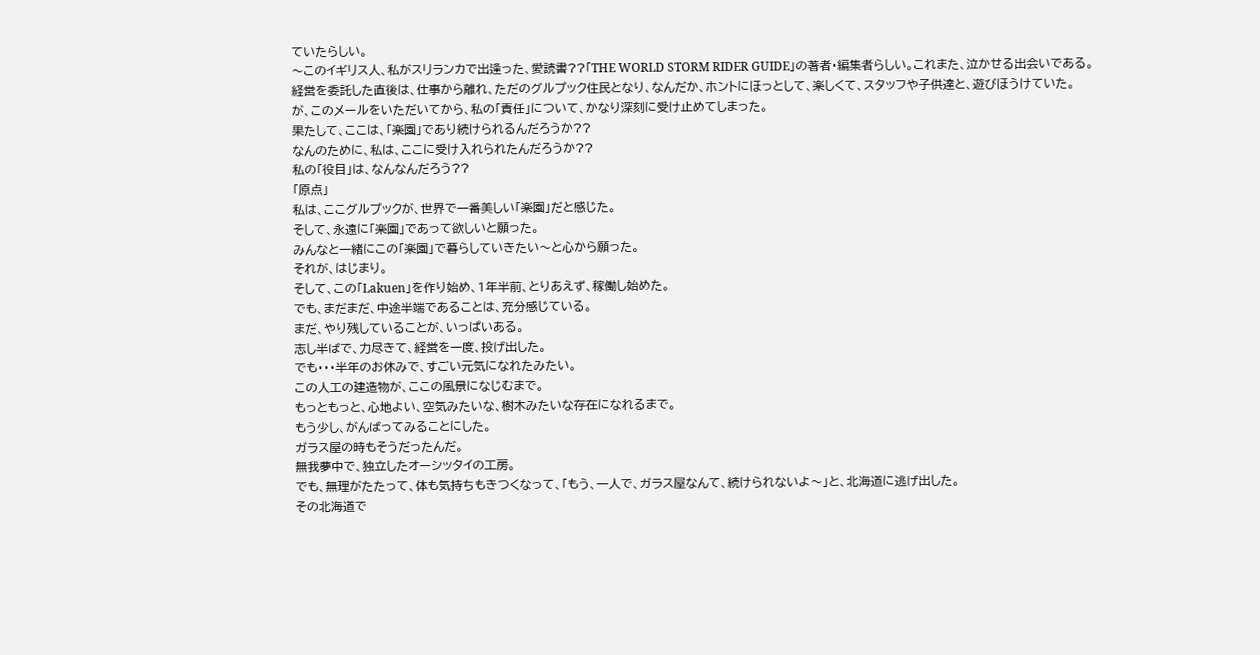ていたらしい。
〜このイギリス人、私がスリランカで出逢った、愛読書??「THE WORLD STORM RIDER GUIDE」の著者・編集者らしい。これまた、泣かせる出会いである。
経営を委託した直後は、仕事から離れ、ただのグルプック住民となり、なんだか、ホントにほっとして、楽しくて、スタッフや子供達と、遊びほうけていた。
が、このメールをいただいてから、私の「責任」について、かなり深刻に受け止めてしまった。
果たして、ここは、「楽園」であり続けられるんだろうか??
なんのために、私は、ここに受け入れられたんだろうか??
私の「役目」は、なんなんだろう??
「原点」
私は、ここグルプックが、世界で一番美しい「楽園」だと感じた。
そして、永遠に「楽園」であって欲しいと願った。
みんなと一緒にこの「楽園」で暮らしていきたい〜と心から願った。
それが、はじまり。
そして、この「Lakuen」を作り始め、1年半前、とりあえず、稼働し始めた。
でも、まだまだ、中途半端であることは、充分感じている。
まだ、やり残していることが、いっぱいある。
志し半ばで、力尽きて、経営を一度、投げ出した。
でも・・・半年のお休みで、すごい元気になれたみたい。
この人工の建造物が、ここの風景になじむまで。
もっともっと、心地よい、空気みたいな、樹木みたいな存在になれるまで。
もう少し、がんばってみることにした。
ガラス屋の時もそうだったんだ。
無我夢中で、独立したオーシッタイの工房。
でも、無理がたたって、体も気持ちもきつくなって、「もう、一人で、ガラス屋なんて、続けられないよ〜」と、北海道に逃げ出した。
その北海道で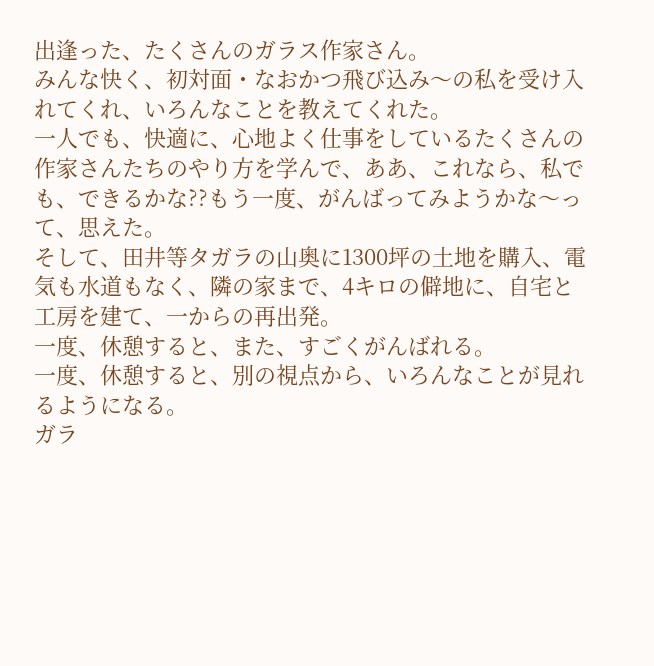出逢った、たくさんのガラス作家さん。
みんな快く、初対面・なおかつ飛び込み〜の私を受け入れてくれ、いろんなことを教えてくれた。
一人でも、快適に、心地よく仕事をしているたくさんの作家さんたちのやり方を学んで、ああ、これなら、私でも、できるかな??もう一度、がんばってみようかな〜って、思えた。
そして、田井等タガラの山奥に1300坪の土地を購入、電気も水道もなく、隣の家まで、4キロの僻地に、自宅と工房を建て、一からの再出発。
一度、休憩すると、また、すごくがんばれる。
一度、休憩すると、別の視点から、いろんなことが見れるようになる。
ガラ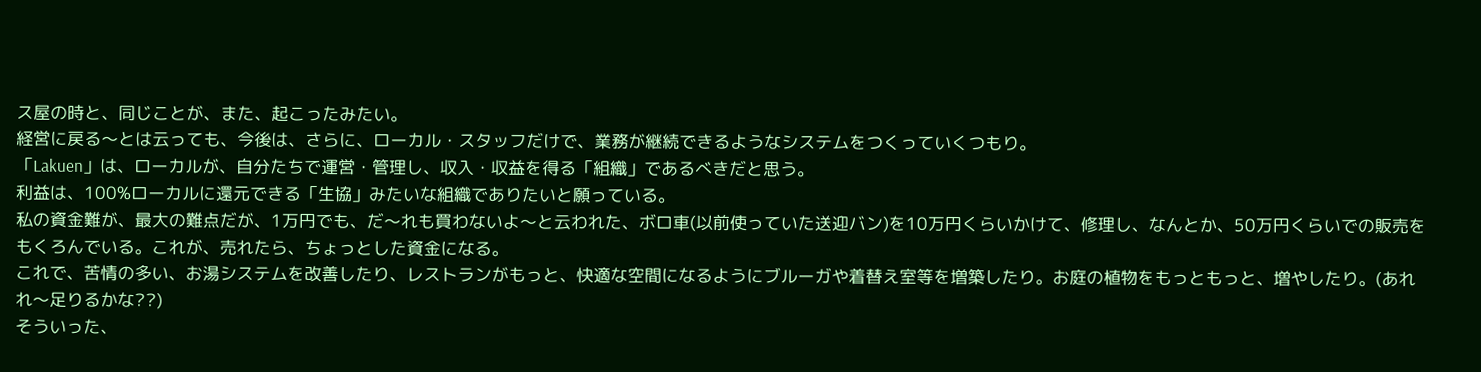ス屋の時と、同じことが、また、起こったみたい。
経営に戻る〜とは云っても、今後は、さらに、ローカル・スタッフだけで、業務が継続できるようなシステムをつくっていくつもり。
「Lakuen」は、ローカルが、自分たちで運営・管理し、収入・収益を得る「組織」であるべきだと思う。
利益は、100%ローカルに還元できる「生協」みたいな組織でありたいと願っている。
私の資金難が、最大の難点だが、1万円でも、だ〜れも買わないよ〜と云われた、ボロ車(以前使っていた送迎バン)を10万円くらいかけて、修理し、なんとか、50万円くらいでの販売をもくろんでいる。これが、売れたら、ちょっとした資金になる。
これで、苦情の多い、お湯システムを改善したり、レストランがもっと、快適な空間になるようにブルーガや着替え室等を増築したり。お庭の植物をもっともっと、増やしたり。(あれれ〜足りるかな??)
そういった、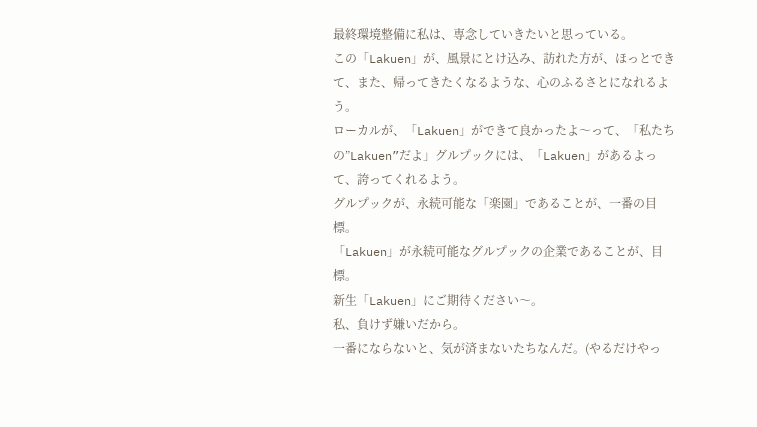最終環境整備に私は、専念していきたいと思っている。
この「Lakuen」が、風景にとけ込み、訪れた方が、ほっとできて、また、帰ってきたくなるような、心のふるさとになれるよう。
ローカルが、「Lakuen」ができて良かったよ〜って、「私たちの”Lakuen”だよ」グルプックには、「Lakuen」があるよって、誇ってくれるよう。
グルプックが、永続可能な「楽園」であることが、一番の目標。
「Lakuen」が永続可能なグルプックの企業であることが、目標。
新生「Lakuen」にご期待ください〜。
私、負けず嫌いだから。
一番にならないと、気が済まないたちなんだ。(やるだけやっ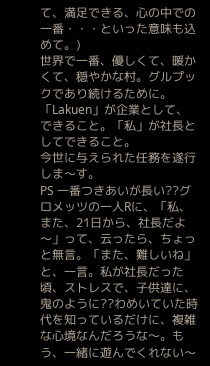て、満足できる、心の中での一番・・・といった意味も込めて。)
世界で一番、優しくて、暖かくて、穏やかな村。グルプックであり続けるために。
「Lakuen」が企業として、できること。「私」が社長としてできること。
今世に与えられた任務を遂行しま〜す。
PS 一番つきあいが長い??グロメッツの一人Rに、「私、また、21日から、社長だよ〜」って、云ったら、ちょっと無言。「また、難しいね」と、一言。私が社長だった頃、ストレスで、子供達に、鬼のように??わめいていた時代を知っているだけに、複雑な心境なんだろうな〜。もう、一緒に遊んでくれない〜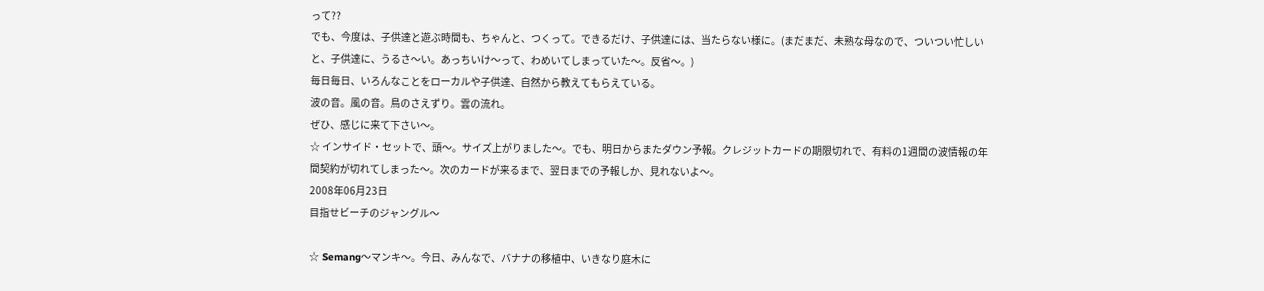って??
でも、今度は、子供達と遊ぶ時間も、ちゃんと、つくって。できるだけ、子供達には、当たらない様に。(まだまだ、未熟な母なので、ついつい忙しいと、子供達に、うるさ〜い。あっちいけ〜って、わめいてしまっていた〜。反省〜。)
毎日毎日、いろんなことをローカルや子供達、自然から教えてもらえている。
波の音。風の音。鳥のさえずり。雲の流れ。
ぜひ、感じに来て下さい〜。
☆ インサイド・セットで、頭〜。サイズ上がりました〜。でも、明日からまたダウン予報。クレジットカードの期限切れで、有料の1週間の波情報の年間契約が切れてしまった〜。次のカードが来るまで、翌日までの予報しか、見れないよ〜。
2008年06月23日
目指せビーチのジャングル〜

☆ Semang〜マンキ〜。今日、みんなで、バナナの移植中、いきなり庭木に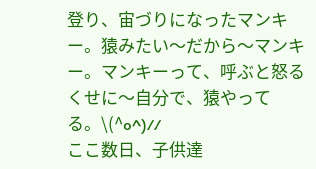登り、宙づりになったマンキー。猿みたい〜だから〜マンキー。マンキーって、呼ぶと怒るくせに〜自分で、猿やってる。\(^o^)//
ここ数日、子供達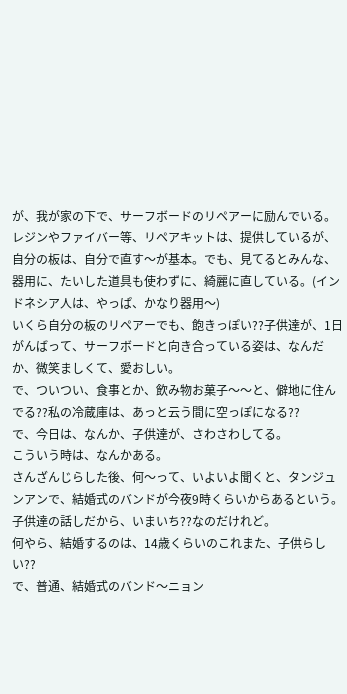が、我が家の下で、サーフボードのリペアーに励んでいる。
レジンやファイバー等、リペアキットは、提供しているが、自分の板は、自分で直す〜が基本。でも、見てるとみんな、器用に、たいした道具も使わずに、綺麗に直している。(インドネシア人は、やっぱ、かなり器用〜)
いくら自分の板のリペアーでも、飽きっぽい??子供達が、1日がんばって、サーフボードと向き合っている姿は、なんだか、微笑ましくて、愛おしい。
で、ついつい、食事とか、飲み物お菓子〜〜と、僻地に住んでる??私の冷蔵庫は、あっと云う間に空っぽになる??
で、今日は、なんか、子供達が、さわさわしてる。
こういう時は、なんかある。
さんざんじらした後、何〜って、いよいよ聞くと、タンジュンアンで、結婚式のバンドが今夜9時くらいからあるという。
子供達の話しだから、いまいち??なのだけれど。
何やら、結婚するのは、14歳くらいのこれまた、子供らしい??
で、普通、結婚式のバンド〜ニョン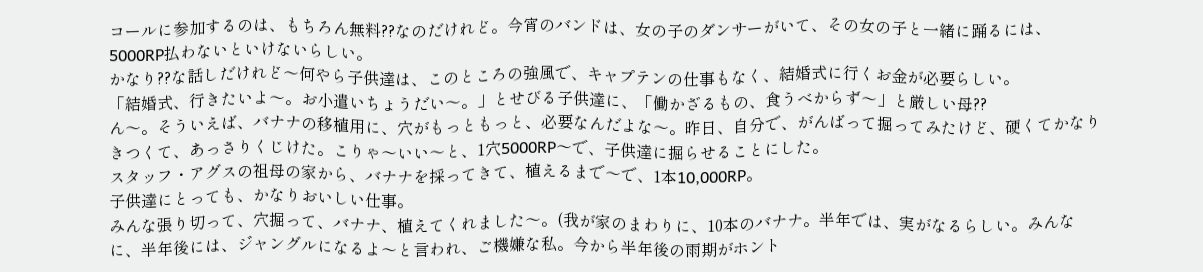コールに参加するのは、もちろん無料??なのだけれど。今宵のバンドは、女の子のダンサーがいて、その女の子と一緒に踊るには、5000RP払わないといけないらしい。
かなり??な話しだけれど〜何やら子供達は、このところの強風で、キャプテンの仕事もなく、結婚式に行くお金が必要らしい。
「結婚式、行きたいよ〜。お小遣いちょうだい〜。」とせびる子供達に、「働かざるもの、食うべからず〜」と厳しい母??
ん〜。そういえば、バナナの移植用に、穴がもっともっと、必要なんだよな〜。昨日、自分で、がんばって掘ってみたけど、硬くてかなりきつくて、あっさりくじけた。こりゃ〜いい〜と、1穴5000RP〜で、子供達に掘らせることにした。
スタッフ・アグスの祖母の家から、バナナを採ってきて、植えるまで〜で、1本10,000RP。
子供達にとっても、かなりおいしい仕事。
みんな張り切って、穴掘って、バナナ、植えてくれました〜。(我が家のまわりに、10本のバナナ。半年では、実がなるらしい。みんなに、半年後には、ジャングルになるよ〜と言われ、ご機嫌な私。今から半年後の雨期がホント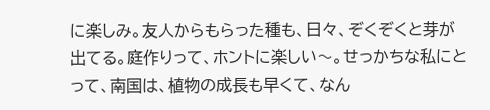に楽しみ。友人からもらった種も、日々、ぞくぞくと芽が出てる。庭作りって、ホントに楽しい〜。せっかちな私にとって、南国は、植物の成長も早くて、なん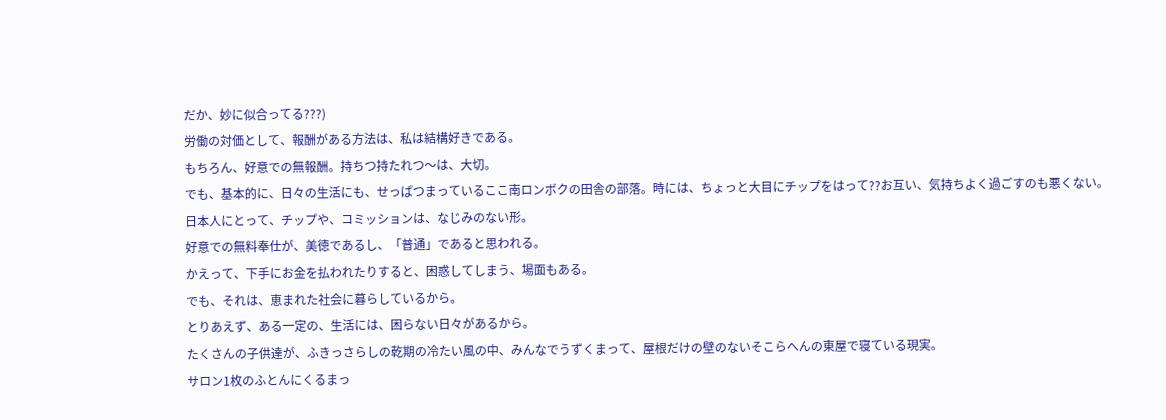だか、妙に似合ってる???)
労働の対価として、報酬がある方法は、私は結構好きである。
もちろん、好意での無報酬。持ちつ持たれつ〜は、大切。
でも、基本的に、日々の生活にも、せっぱつまっているここ南ロンボクの田舎の部落。時には、ちょっと大目にチップをはって??お互い、気持ちよく過ごすのも悪くない。
日本人にとって、チップや、コミッションは、なじみのない形。
好意での無料奉仕が、美徳であるし、「普通」であると思われる。
かえって、下手にお金を払われたりすると、困惑してしまう、場面もある。
でも、それは、恵まれた社会に暮らしているから。
とりあえず、ある一定の、生活には、困らない日々があるから。
たくさんの子供達が、ふきっさらしの乾期の冷たい風の中、みんなでうずくまって、屋根だけの壁のないそこらへんの東屋で寝ている現実。
サロン1枚のふとんにくるまっ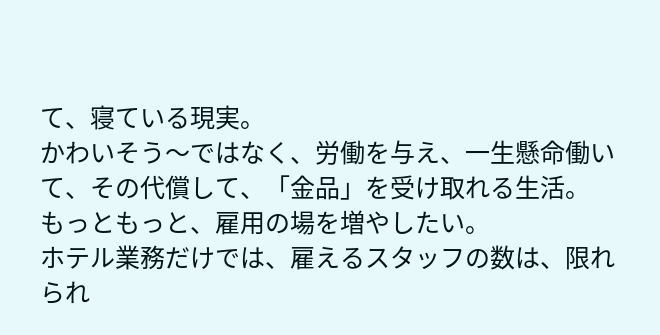て、寝ている現実。
かわいそう〜ではなく、労働を与え、一生懸命働いて、その代償して、「金品」を受け取れる生活。
もっともっと、雇用の場を増やしたい。
ホテル業務だけでは、雇えるスタッフの数は、限れられ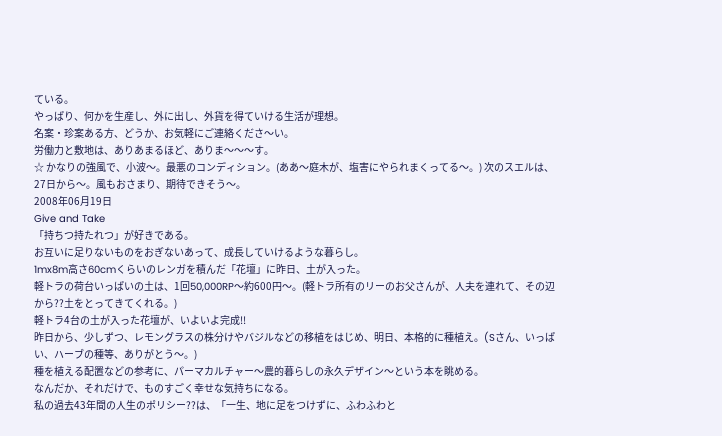ている。
やっぱり、何かを生産し、外に出し、外貨を得ていける生活が理想。
名案・珍案ある方、どうか、お気軽にご連絡くださ〜い。
労働力と敷地は、ありあまるほど、ありま〜〜〜す。
☆ かなりの強風で、小波〜。最悪のコンディション。(ああ〜庭木が、塩害にやられまくってる〜。) 次のスエルは、27日から〜。風もおさまり、期待できそう〜。
2008年06月19日
Give and Take
「持ちつ持たれつ」が好きである。
お互いに足りないものをおぎないあって、成長していけるような暮らし。
1mx8m高さ60cmくらいのレンガを積んだ「花壇」に昨日、土が入った。
軽トラの荷台いっぱいの土は、1回50,000RP〜約600円〜。(軽トラ所有のリーのお父さんが、人夫を連れて、その辺から??土をとってきてくれる。)
軽トラ4台の土が入った花壇が、いよいよ完成!!
昨日から、少しずつ、レモングラスの株分けやバジルなどの移植をはじめ、明日、本格的に種植え。(Sさん、いっぱい、ハーブの種等、ありがとう〜。)
種を植える配置などの参考に、パーマカルチャー〜農的暮らしの永久デザイン〜という本を眺める。
なんだか、それだけで、ものすごく幸せな気持ちになる。
私の過去43年間の人生のポリシー??は、「一生、地に足をつけずに、ふわふわと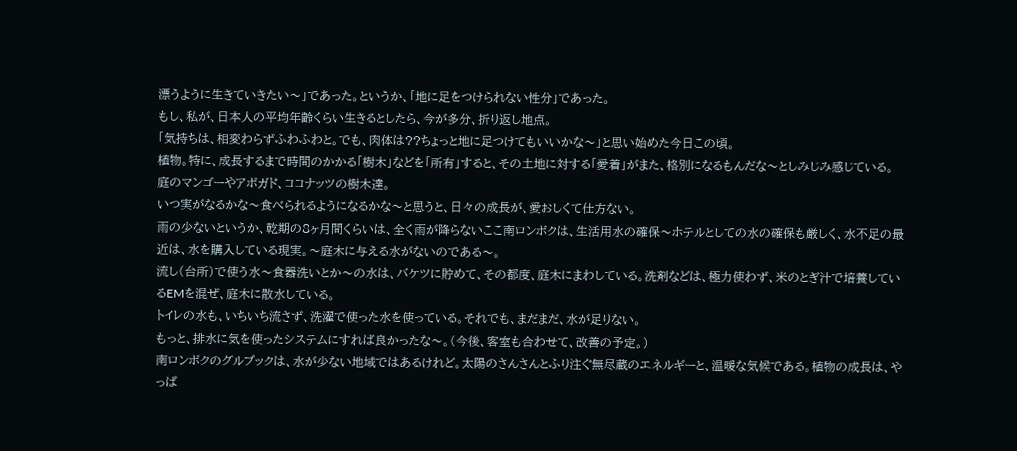漂うように生きていきたい〜」であった。というか、「地に足をつけられない性分」であった。
もし、私が、日本人の平均年齢くらい生きるとしたら、今が多分、折り返し地点。
「気持ちは、相変わらずふわふわと。でも、肉体は??ちょっと地に足つけてもいいかな〜」と思い始めた今日この頃。
植物。特に、成長するまで時間のかかる「樹木」などを「所有」すると、その土地に対する「愛着」がまた、格別になるもんだな〜としみじみ感じている。
庭のマンゴーやアボガド、ココナッツの樹木達。
いつ実がなるかな〜食べられるようになるかな〜と思うと、日々の成長が、愛おしくて仕方ない。
雨の少ないというか、乾期の8ヶ月間くらいは、全く雨が降らないここ南ロンボクは、生活用水の確保〜ホテルとしての水の確保も厳しく、水不足の最近は、水を購入している現実。〜庭木に与える水がないのである〜。
流し(台所)で使う水〜食器洗いとか〜の水は、バケツに貯めて、その都度、庭木にまわしている。洗剤などは、極力使わず、米のとぎ汁で培養しているEMを混ぜ、庭木に散水している。
トイレの水も、いちいち流さず、洗濯で使った水を使っている。それでも、まだまだ、水が足りない。
もっと、排水に気を使ったシステムにすれば良かったな〜。(今後、客室も合わせて、改善の予定。)
南ロンボクのグルプックは、水が少ない地域ではあるけれど。太陽のさんさんとふり注ぐ無尽蔵のエネルギーと、温暖な気候である。植物の成長は、やっぱ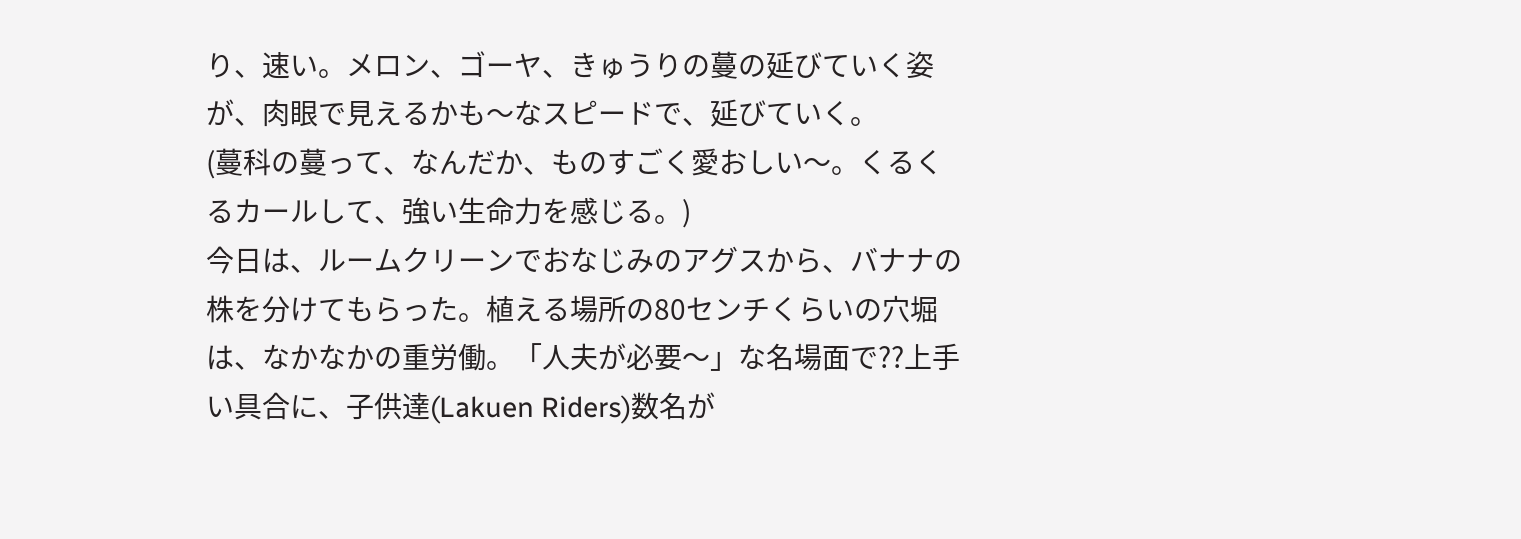り、速い。メロン、ゴーヤ、きゅうりの蔓の延びていく姿が、肉眼で見えるかも〜なスピードで、延びていく。
(蔓科の蔓って、なんだか、ものすごく愛おしい〜。くるくるカールして、強い生命力を感じる。)
今日は、ルームクリーンでおなじみのアグスから、バナナの株を分けてもらった。植える場所の80センチくらいの穴堀は、なかなかの重労働。「人夫が必要〜」な名場面で??上手い具合に、子供達(Lakuen Riders)数名が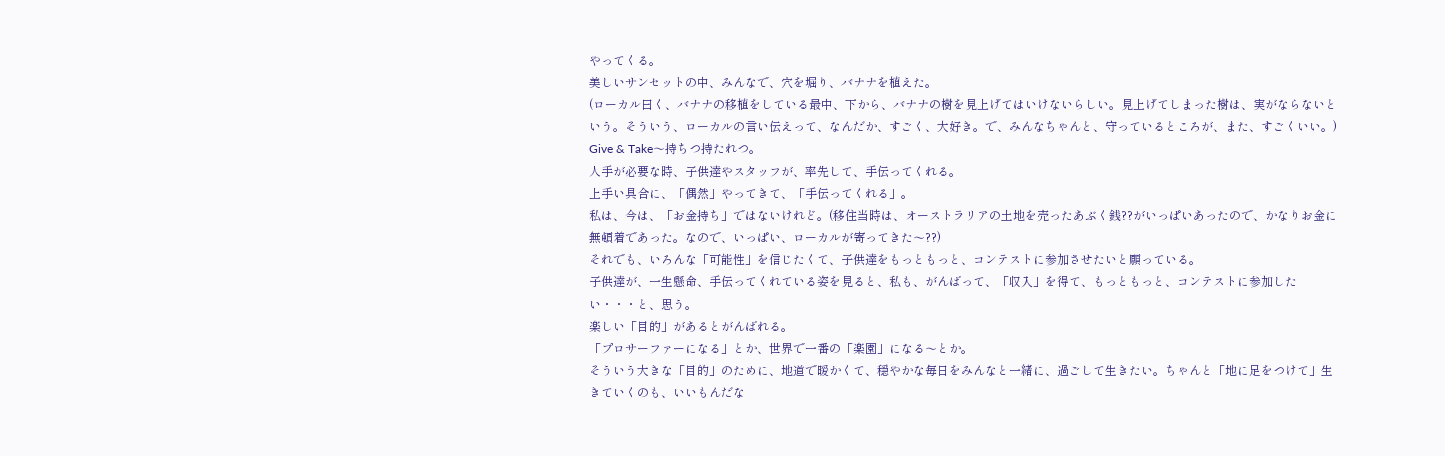やってくる。
美しいサンセットの中、みんなで、穴を堀り、バナナを植えた。
(ローカル曰く、バナナの移植をしている最中、下から、バナナの樹を見上げてはいけないらしい。見上げてしまった樹は、実がならないという。そういう、ローカルの言い伝えって、なんだか、すごく、大好き。で、みんなちゃんと、守っているところが、また、すごくいい。)
Give & Take〜持ちつ持たれつ。
人手が必要な時、子供達やスタッフが、率先して、手伝ってくれる。
上手い具合に、「偶然」やってきて、「手伝ってくれる」。
私は、今は、「お金持ち」ではないけれど。(移住当時は、オーストラリアの土地を売ったあぶく銭??がいっぱいあったので、かなりお金に無頓着であった。なので、いっぱい、ローカルが寄ってきた〜??)
それでも、いろんな「可能性」を信じたくて、子供達をもっともっと、コンテストに参加させたいと願っている。
子供達が、一生懸命、手伝ってくれている姿を見ると、私も、がんばって、「収入」を得て、もっともっと、コンテストに参加したい・・・と、思う。
楽しい「目的」があるとがんばれる。
「プロサーファーになる」とか、世界で一番の「楽園」になる〜とか。
そういう大きな「目的」のために、地道で暖かくて、穏やかな毎日をみんなと一緒に、過ごして生きたい。ちゃんと「地に足をつけて」生きていくのも、いいもんだな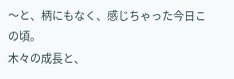〜と、柄にもなく、感じちゃった今日この頃。
木々の成長と、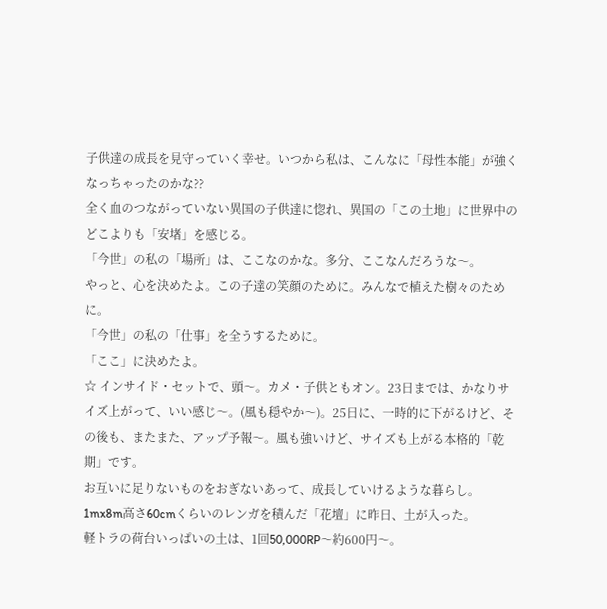子供達の成長を見守っていく幸せ。いつから私は、こんなに「母性本能」が強くなっちゃったのかな??
全く血のつながっていない異国の子供達に惚れ、異国の「この土地」に世界中のどこよりも「安堵」を感じる。
「今世」の私の「場所」は、ここなのかな。多分、ここなんだろうな〜。
やっと、心を決めたよ。この子達の笑顔のために。みんなで植えた樹々のために。
「今世」の私の「仕事」を全うするために。
「ここ」に決めたよ。
☆ インサイド・セットで、頭〜。カメ・子供ともオン。23日までは、かなりサイズ上がって、いい感じ〜。(風も穏やか〜)。25日に、一時的に下がるけど、その後も、またまた、アップ予報〜。風も強いけど、サイズも上がる本格的「乾期」です。
お互いに足りないものをおぎないあって、成長していけるような暮らし。
1mx8m高さ60cmくらいのレンガを積んだ「花壇」に昨日、土が入った。
軽トラの荷台いっぱいの土は、1回50,000RP〜約600円〜。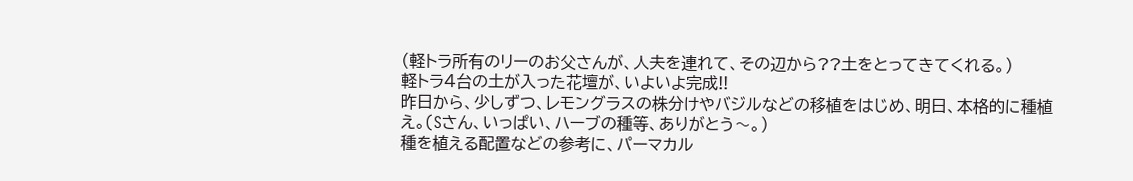(軽トラ所有のリーのお父さんが、人夫を連れて、その辺から??土をとってきてくれる。)
軽トラ4台の土が入った花壇が、いよいよ完成!!
昨日から、少しずつ、レモングラスの株分けやバジルなどの移植をはじめ、明日、本格的に種植え。(Sさん、いっぱい、ハーブの種等、ありがとう〜。)
種を植える配置などの参考に、パーマカル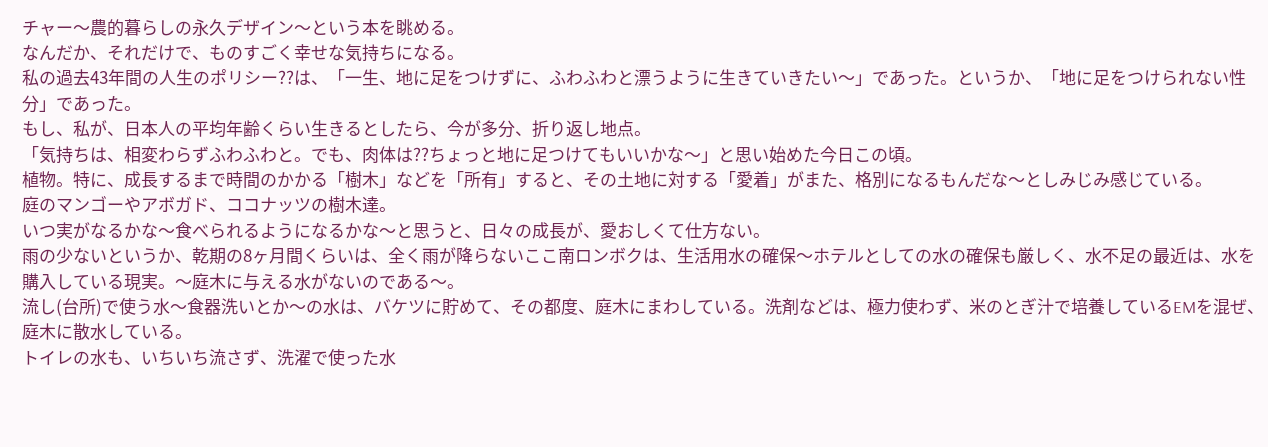チャー〜農的暮らしの永久デザイン〜という本を眺める。
なんだか、それだけで、ものすごく幸せな気持ちになる。
私の過去43年間の人生のポリシー??は、「一生、地に足をつけずに、ふわふわと漂うように生きていきたい〜」であった。というか、「地に足をつけられない性分」であった。
もし、私が、日本人の平均年齢くらい生きるとしたら、今が多分、折り返し地点。
「気持ちは、相変わらずふわふわと。でも、肉体は??ちょっと地に足つけてもいいかな〜」と思い始めた今日この頃。
植物。特に、成長するまで時間のかかる「樹木」などを「所有」すると、その土地に対する「愛着」がまた、格別になるもんだな〜としみじみ感じている。
庭のマンゴーやアボガド、ココナッツの樹木達。
いつ実がなるかな〜食べられるようになるかな〜と思うと、日々の成長が、愛おしくて仕方ない。
雨の少ないというか、乾期の8ヶ月間くらいは、全く雨が降らないここ南ロンボクは、生活用水の確保〜ホテルとしての水の確保も厳しく、水不足の最近は、水を購入している現実。〜庭木に与える水がないのである〜。
流し(台所)で使う水〜食器洗いとか〜の水は、バケツに貯めて、その都度、庭木にまわしている。洗剤などは、極力使わず、米のとぎ汁で培養しているEMを混ぜ、庭木に散水している。
トイレの水も、いちいち流さず、洗濯で使った水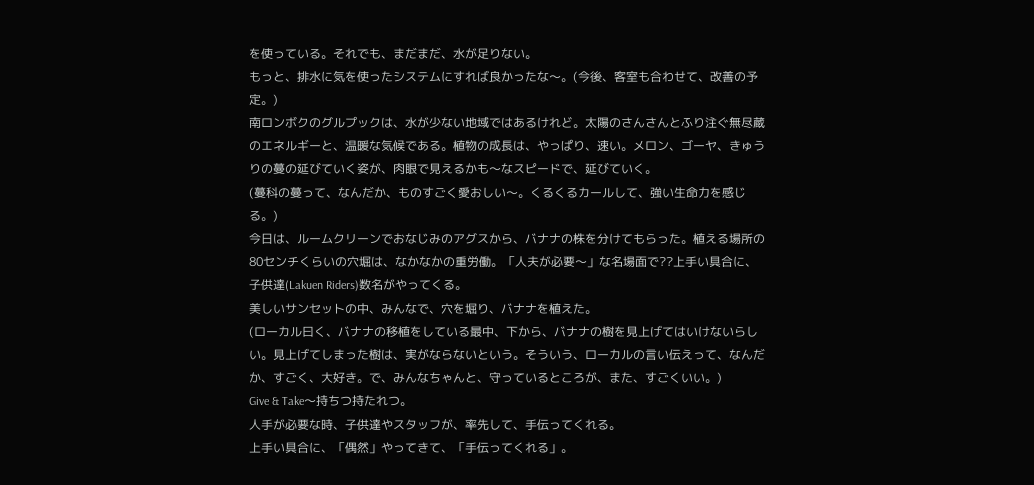を使っている。それでも、まだまだ、水が足りない。
もっと、排水に気を使ったシステムにすれば良かったな〜。(今後、客室も合わせて、改善の予定。)
南ロンボクのグルプックは、水が少ない地域ではあるけれど。太陽のさんさんとふり注ぐ無尽蔵のエネルギーと、温暖な気候である。植物の成長は、やっぱり、速い。メロン、ゴーヤ、きゅうりの蔓の延びていく姿が、肉眼で見えるかも〜なスピードで、延びていく。
(蔓科の蔓って、なんだか、ものすごく愛おしい〜。くるくるカールして、強い生命力を感じる。)
今日は、ルームクリーンでおなじみのアグスから、バナナの株を分けてもらった。植える場所の80センチくらいの穴堀は、なかなかの重労働。「人夫が必要〜」な名場面で??上手い具合に、子供達(Lakuen Riders)数名がやってくる。
美しいサンセットの中、みんなで、穴を堀り、バナナを植えた。
(ローカル曰く、バナナの移植をしている最中、下から、バナナの樹を見上げてはいけないらしい。見上げてしまった樹は、実がならないという。そういう、ローカルの言い伝えって、なんだか、すごく、大好き。で、みんなちゃんと、守っているところが、また、すごくいい。)
Give & Take〜持ちつ持たれつ。
人手が必要な時、子供達やスタッフが、率先して、手伝ってくれる。
上手い具合に、「偶然」やってきて、「手伝ってくれる」。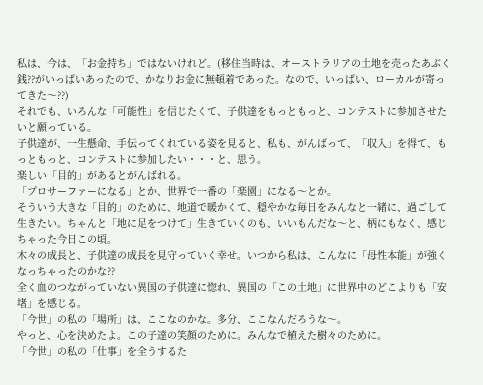私は、今は、「お金持ち」ではないけれど。(移住当時は、オーストラリアの土地を売ったあぶく銭??がいっぱいあったので、かなりお金に無頓着であった。なので、いっぱい、ローカルが寄ってきた〜??)
それでも、いろんな「可能性」を信じたくて、子供達をもっともっと、コンテストに参加させたいと願っている。
子供達が、一生懸命、手伝ってくれている姿を見ると、私も、がんばって、「収入」を得て、もっともっと、コンテストに参加したい・・・と、思う。
楽しい「目的」があるとがんばれる。
「プロサーファーになる」とか、世界で一番の「楽園」になる〜とか。
そういう大きな「目的」のために、地道で暖かくて、穏やかな毎日をみんなと一緒に、過ごして生きたい。ちゃんと「地に足をつけて」生きていくのも、いいもんだな〜と、柄にもなく、感じちゃった今日この頃。
木々の成長と、子供達の成長を見守っていく幸せ。いつから私は、こんなに「母性本能」が強くなっちゃったのかな??
全く血のつながっていない異国の子供達に惚れ、異国の「この土地」に世界中のどこよりも「安堵」を感じる。
「今世」の私の「場所」は、ここなのかな。多分、ここなんだろうな〜。
やっと、心を決めたよ。この子達の笑顔のために。みんなで植えた樹々のために。
「今世」の私の「仕事」を全うするた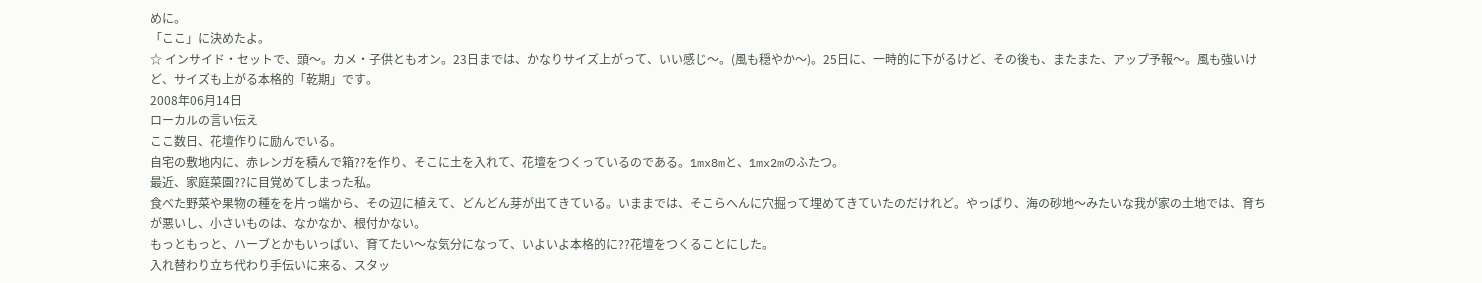めに。
「ここ」に決めたよ。
☆ インサイド・セットで、頭〜。カメ・子供ともオン。23日までは、かなりサイズ上がって、いい感じ〜。(風も穏やか〜)。25日に、一時的に下がるけど、その後も、またまた、アップ予報〜。風も強いけど、サイズも上がる本格的「乾期」です。
2008年06月14日
ローカルの言い伝え
ここ数日、花壇作りに励んでいる。
自宅の敷地内に、赤レンガを積んで箱??を作り、そこに土を入れて、花壇をつくっているのである。1mx8mと、1mx2mのふたつ。
最近、家庭菜園??に目覚めてしまった私。
食べた野菜や果物の種をを片っ端から、その辺に植えて、どんどん芽が出てきている。いままでは、そこらへんに穴掘って埋めてきていたのだけれど。やっぱり、海の砂地〜みたいな我が家の土地では、育ちが悪いし、小さいものは、なかなか、根付かない。
もっともっと、ハーブとかもいっぱい、育てたい〜な気分になって、いよいよ本格的に??花壇をつくることにした。
入れ替わり立ち代わり手伝いに来る、スタッ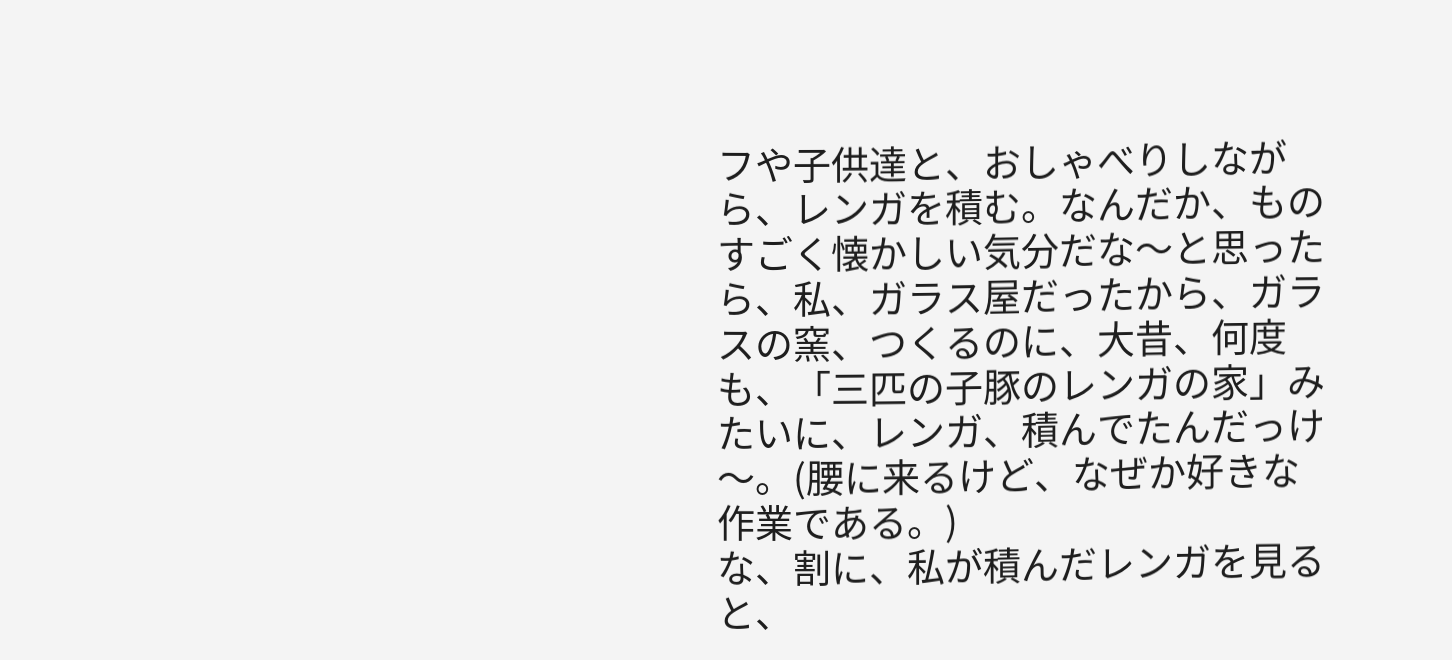フや子供達と、おしゃべりしながら、レンガを積む。なんだか、ものすごく懐かしい気分だな〜と思ったら、私、ガラス屋だったから、ガラスの窯、つくるのに、大昔、何度も、「三匹の子豚のレンガの家」みたいに、レンガ、積んでたんだっけ〜。(腰に来るけど、なぜか好きな作業である。)
な、割に、私が積んだレンガを見ると、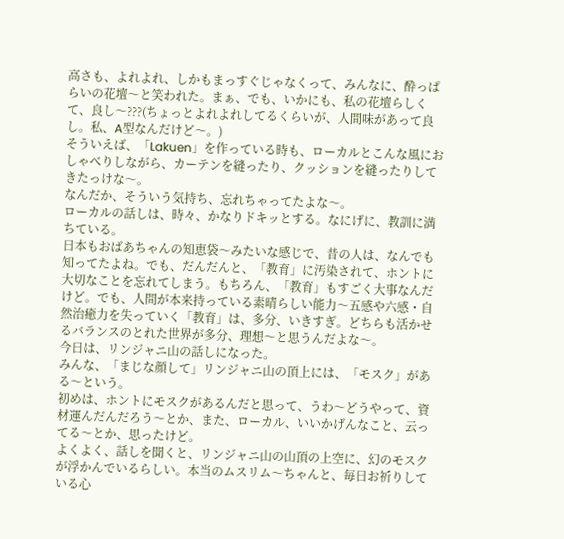高さも、よれよれ、しかもまっすぐじゃなくって、みんなに、酔っぱらいの花壇〜と笑われた。まぁ、でも、いかにも、私の花壇らしくて、良し〜???(ちょっとよれよれしてるくらいが、人間味があって良し。私、A型なんだけど〜。)
そういえば、「Lakuen」を作っている時も、ローカルとこんな風におしゃべりしながら、カーテンを縫ったり、クッションを縫ったりしてきたっけな〜。
なんだか、そういう気持ち、忘れちゃってたよな〜。
ローカルの話しは、時々、かなりドキッとする。なにげに、教訓に満ちている。
日本もおばあちゃんの知恵袋〜みたいな感じで、昔の人は、なんでも知ってたよね。でも、だんだんと、「教育」に汚染されて、ホントに大切なことを忘れてしまう。もちろん、「教育」もすごく大事なんだけど。でも、人間が本来持っている素晴らしい能力〜五感や六感・自然治癒力を失っていく「教育」は、多分、いきすぎ。どちらも活かせるバランスのとれた世界が多分、理想〜と思うんだよな〜。
今日は、リンジャニ山の話しになった。
みんな、「まじな顔して」リンジャニ山の頂上には、「モスク」がある〜という。
初めは、ホントにモスクがあるんだと思って、うわ〜どうやって、資材運んだんだろう〜とか、また、ローカル、いいかげんなこと、云ってる〜とか、思ったけど。
よくよく、話しを聞くと、リンジャニ山の山頂の上空に、幻のモスクが浮かんでいるらしい。本当のムスリム〜ちゃんと、毎日お祈りしている心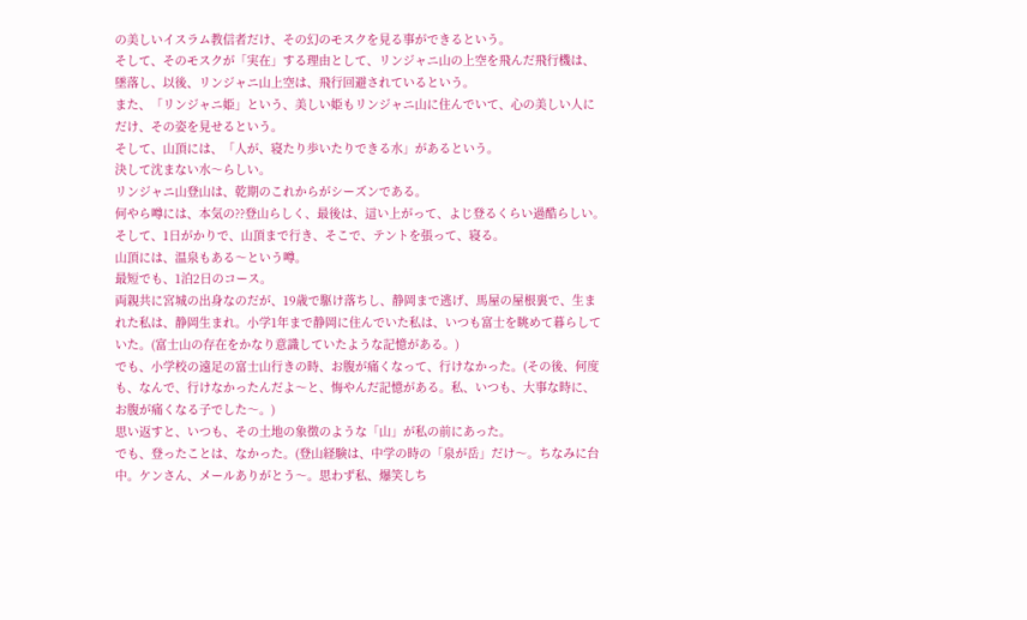の美しいイスラム教信者だけ、その幻のモスクを見る事ができるという。
そして、そのモスクが「実在」する理由として、リンジャニ山の上空を飛んだ飛行機は、墜落し、以後、リンジャニ山上空は、飛行回避されているという。
また、「リンジャニ姫」という、美しい姫もリンジャニ山に住んでいて、心の美しい人にだけ、その姿を見せるという。
そして、山頂には、「人が、寝たり歩いたりできる水」があるという。
決して沈まない水〜らしい。
リンジャニ山登山は、乾期のこれからがシーズンである。
何やら噂には、本気の??登山らしく、最後は、這い上がって、よじ登るくらい過酷らしい。
そして、1日がかりで、山頂まで行き、そこで、テントを張って、寝る。
山頂には、温泉もある〜という噂。
最短でも、1泊2日のコース。
両親共に宮城の出身なのだが、19歳で駆け落ちし、静岡まで逃げ、馬屋の屋根裏で、生まれた私は、静岡生まれ。小学1年まで静岡に住んでいた私は、いつも富士を眺めて暮らしていた。(富士山の存在をかなり意識していたような記憶がある。)
でも、小学校の遠足の富士山行きの時、お腹が痛くなって、行けなかった。(その後、何度も、なんで、行けなかったんだよ〜と、悔やんだ記憶がある。私、いつも、大事な時に、お腹が痛くなる子でした〜。)
思い返すと、いつも、その土地の象徴のような「山」が私の前にあった。
でも、登ったことは、なかった。(登山経験は、中学の時の「泉が岳」だけ〜。ちなみに台中。ケンさん、メールありがとう〜。思わず私、爆笑しち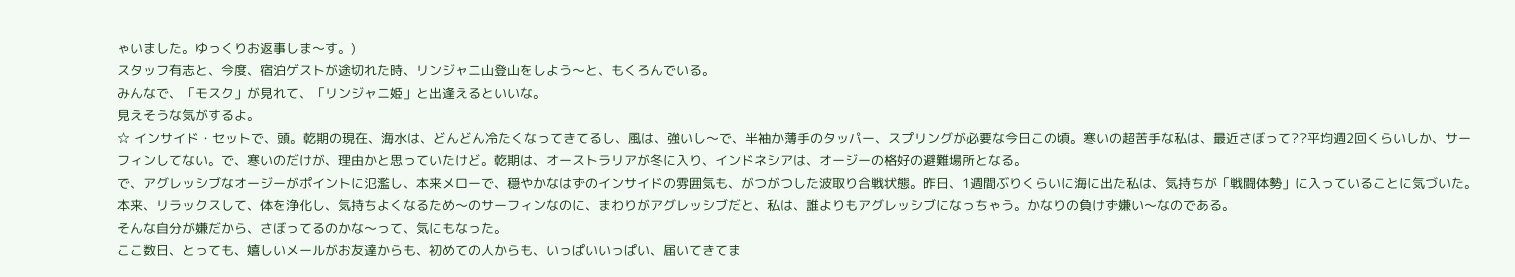ゃいました。ゆっくりお返事しま〜す。)
スタッフ有志と、今度、宿泊ゲストが途切れた時、リンジャニ山登山をしよう〜と、もくろんでいる。
みんなで、「モスク」が見れて、「リンジャニ姫」と出逢えるといいな。
見えそうな気がするよ。
☆ インサイド・セットで、頭。乾期の現在、海水は、どんどん冷たくなってきてるし、風は、強いし〜で、半袖か薄手のタッパー、スプリングが必要な今日この頃。寒いの超苦手な私は、最近さぼって??平均週2回くらいしか、サーフィンしてない。で、寒いのだけが、理由かと思っていたけど。乾期は、オーストラリアが冬に入り、インドネシアは、オージーの格好の避難場所となる。
で、アグレッシブなオージーがポイントに氾濫し、本来メローで、穏やかなはずのインサイドの雰囲気も、がつがつした波取り合戦状態。昨日、1週間ぶりくらいに海に出た私は、気持ちが「戦闘体勢」に入っていることに気づいた。
本来、リラックスして、体を浄化し、気持ちよくなるため〜のサーフィンなのに、まわりがアグレッシブだと、私は、誰よりもアグレッシブになっちゃう。かなりの負けず嫌い〜なのである。
そんな自分が嫌だから、さぼってるのかな〜って、気にもなった。
ここ数日、とっても、嬉しいメールがお友達からも、初めての人からも、いっぱいいっぱい、届いてきてま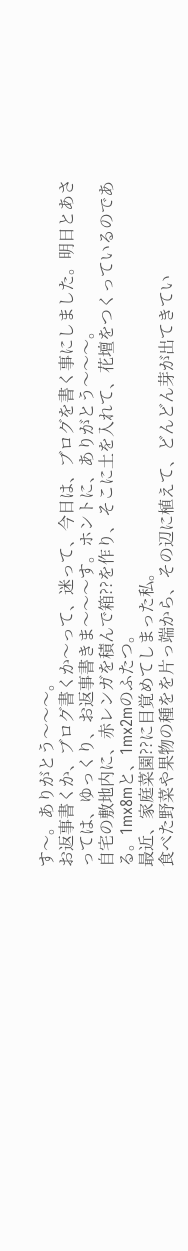す〜。ありがとう〜〜〜。
お返事書くか、ブログ書くか〜って、迷って、今日は、ブログを書く事にしました。明日とあさっては、ゆっくり、お返事書きま〜〜〜す。ホントに、ありがとう〜〜〜。
自宅の敷地内に、赤レンガを積んで箱??を作り、そこに土を入れて、花壇をつくっているのである。1mx8mと、1mx2mのふたつ。
最近、家庭菜園??に目覚めてしまった私。
食べた野菜や果物の種をを片っ端から、その辺に植えて、どんどん芽が出てきてい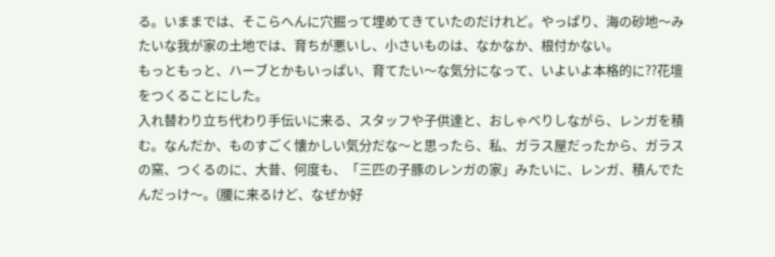る。いままでは、そこらへんに穴掘って埋めてきていたのだけれど。やっぱり、海の砂地〜みたいな我が家の土地では、育ちが悪いし、小さいものは、なかなか、根付かない。
もっともっと、ハーブとかもいっぱい、育てたい〜な気分になって、いよいよ本格的に??花壇をつくることにした。
入れ替わり立ち代わり手伝いに来る、スタッフや子供達と、おしゃべりしながら、レンガを積む。なんだか、ものすごく懐かしい気分だな〜と思ったら、私、ガラス屋だったから、ガラスの窯、つくるのに、大昔、何度も、「三匹の子豚のレンガの家」みたいに、レンガ、積んでたんだっけ〜。(腰に来るけど、なぜか好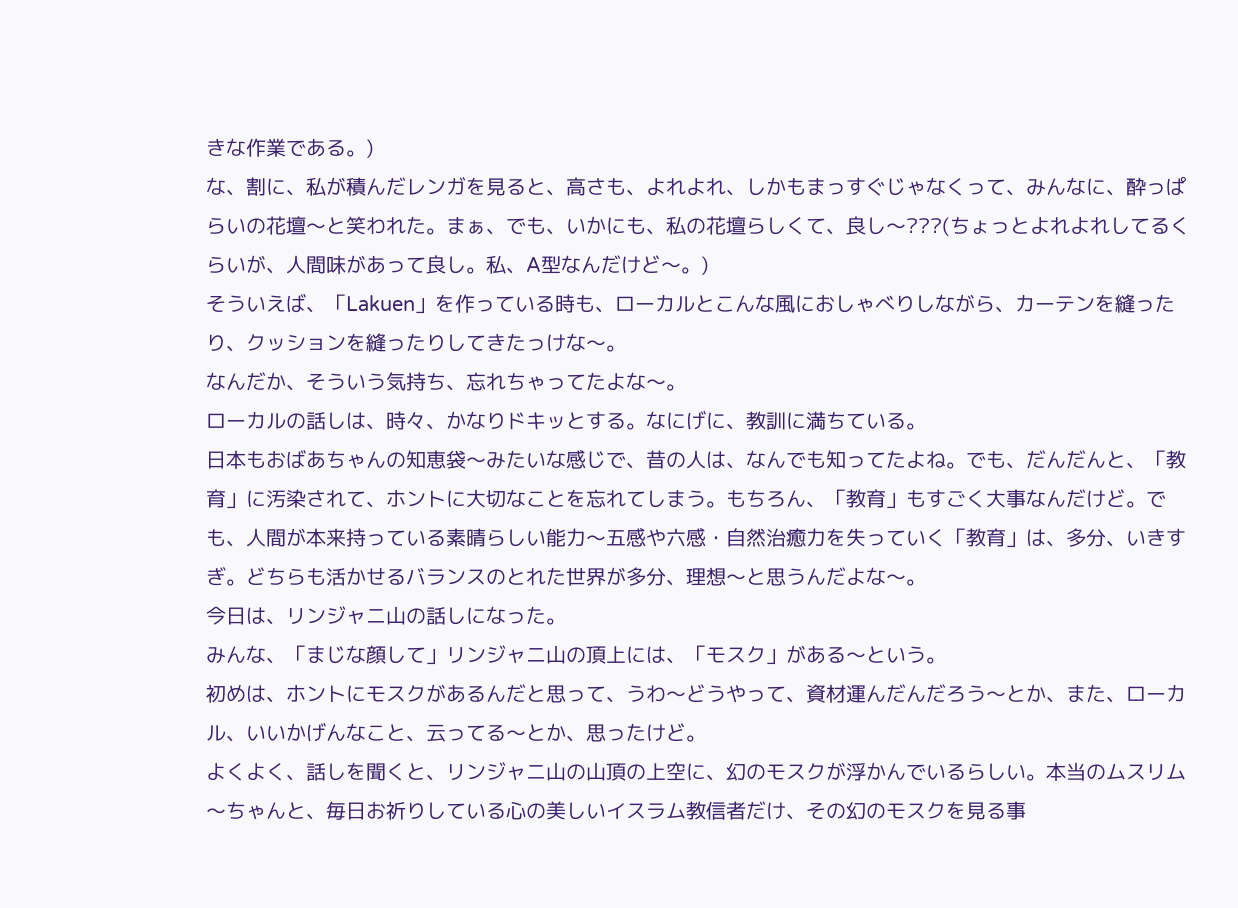きな作業である。)
な、割に、私が積んだレンガを見ると、高さも、よれよれ、しかもまっすぐじゃなくって、みんなに、酔っぱらいの花壇〜と笑われた。まぁ、でも、いかにも、私の花壇らしくて、良し〜???(ちょっとよれよれしてるくらいが、人間味があって良し。私、A型なんだけど〜。)
そういえば、「Lakuen」を作っている時も、ローカルとこんな風におしゃべりしながら、カーテンを縫ったり、クッションを縫ったりしてきたっけな〜。
なんだか、そういう気持ち、忘れちゃってたよな〜。
ローカルの話しは、時々、かなりドキッとする。なにげに、教訓に満ちている。
日本もおばあちゃんの知恵袋〜みたいな感じで、昔の人は、なんでも知ってたよね。でも、だんだんと、「教育」に汚染されて、ホントに大切なことを忘れてしまう。もちろん、「教育」もすごく大事なんだけど。でも、人間が本来持っている素晴らしい能力〜五感や六感・自然治癒力を失っていく「教育」は、多分、いきすぎ。どちらも活かせるバランスのとれた世界が多分、理想〜と思うんだよな〜。
今日は、リンジャニ山の話しになった。
みんな、「まじな顔して」リンジャニ山の頂上には、「モスク」がある〜という。
初めは、ホントにモスクがあるんだと思って、うわ〜どうやって、資材運んだんだろう〜とか、また、ローカル、いいかげんなこと、云ってる〜とか、思ったけど。
よくよく、話しを聞くと、リンジャニ山の山頂の上空に、幻のモスクが浮かんでいるらしい。本当のムスリム〜ちゃんと、毎日お祈りしている心の美しいイスラム教信者だけ、その幻のモスクを見る事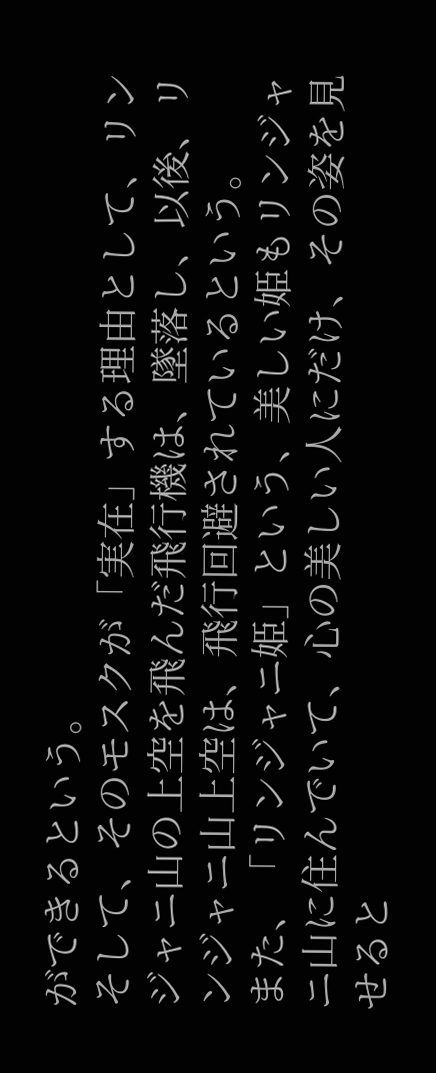ができるという。
そして、そのモスクが「実在」する理由として、リンジャニ山の上空を飛んだ飛行機は、墜落し、以後、リンジャニ山上空は、飛行回避されているという。
また、「リンジャニ姫」という、美しい姫もリンジャニ山に住んでいて、心の美しい人にだけ、その姿を見せると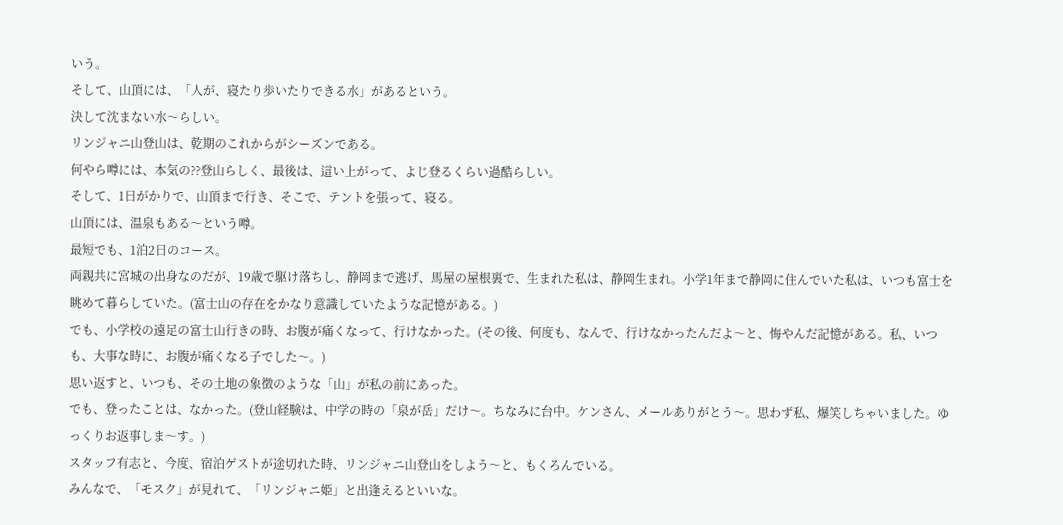いう。
そして、山頂には、「人が、寝たり歩いたりできる水」があるという。
決して沈まない水〜らしい。
リンジャニ山登山は、乾期のこれからがシーズンである。
何やら噂には、本気の??登山らしく、最後は、這い上がって、よじ登るくらい過酷らしい。
そして、1日がかりで、山頂まで行き、そこで、テントを張って、寝る。
山頂には、温泉もある〜という噂。
最短でも、1泊2日のコース。
両親共に宮城の出身なのだが、19歳で駆け落ちし、静岡まで逃げ、馬屋の屋根裏で、生まれた私は、静岡生まれ。小学1年まで静岡に住んでいた私は、いつも富士を眺めて暮らしていた。(富士山の存在をかなり意識していたような記憶がある。)
でも、小学校の遠足の富士山行きの時、お腹が痛くなって、行けなかった。(その後、何度も、なんで、行けなかったんだよ〜と、悔やんだ記憶がある。私、いつも、大事な時に、お腹が痛くなる子でした〜。)
思い返すと、いつも、その土地の象徴のような「山」が私の前にあった。
でも、登ったことは、なかった。(登山経験は、中学の時の「泉が岳」だけ〜。ちなみに台中。ケンさん、メールありがとう〜。思わず私、爆笑しちゃいました。ゆっくりお返事しま〜す。)
スタッフ有志と、今度、宿泊ゲストが途切れた時、リンジャニ山登山をしよう〜と、もくろんでいる。
みんなで、「モスク」が見れて、「リンジャニ姫」と出逢えるといいな。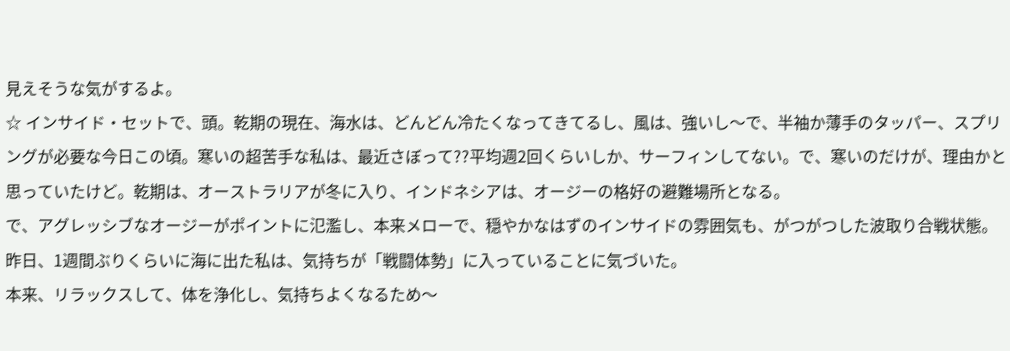見えそうな気がするよ。
☆ インサイド・セットで、頭。乾期の現在、海水は、どんどん冷たくなってきてるし、風は、強いし〜で、半袖か薄手のタッパー、スプリングが必要な今日この頃。寒いの超苦手な私は、最近さぼって??平均週2回くらいしか、サーフィンしてない。で、寒いのだけが、理由かと思っていたけど。乾期は、オーストラリアが冬に入り、インドネシアは、オージーの格好の避難場所となる。
で、アグレッシブなオージーがポイントに氾濫し、本来メローで、穏やかなはずのインサイドの雰囲気も、がつがつした波取り合戦状態。昨日、1週間ぶりくらいに海に出た私は、気持ちが「戦闘体勢」に入っていることに気づいた。
本来、リラックスして、体を浄化し、気持ちよくなるため〜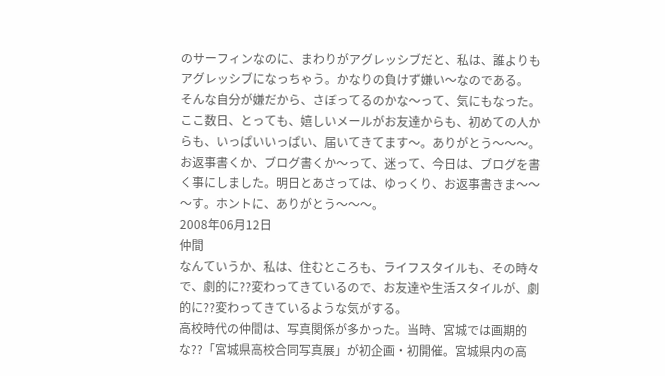のサーフィンなのに、まわりがアグレッシブだと、私は、誰よりもアグレッシブになっちゃう。かなりの負けず嫌い〜なのである。
そんな自分が嫌だから、さぼってるのかな〜って、気にもなった。
ここ数日、とっても、嬉しいメールがお友達からも、初めての人からも、いっぱいいっぱい、届いてきてます〜。ありがとう〜〜〜。
お返事書くか、ブログ書くか〜って、迷って、今日は、ブログを書く事にしました。明日とあさっては、ゆっくり、お返事書きま〜〜〜す。ホントに、ありがとう〜〜〜。
2008年06月12日
仲間
なんていうか、私は、住むところも、ライフスタイルも、その時々で、劇的に??変わってきているので、お友達や生活スタイルが、劇的に??変わってきているような気がする。
高校時代の仲間は、写真関係が多かった。当時、宮城では画期的な??「宮城県高校合同写真展」が初企画・初開催。宮城県内の高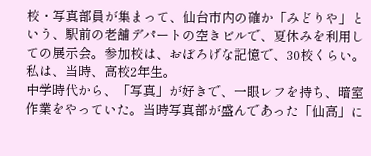校・写真部員が集まって、仙台市内の確か「みどりや」という、駅前の老舗デパートの空きビルで、夏休みを利用しての展示会。参加校は、おぼろげな記憶で、30校くらい。
私は、当時、高校2年生。
中学時代から、「写真」が好きで、一眼レフを持ち、暗室作業をやっていた。当時写真部が盛んであった「仙高」に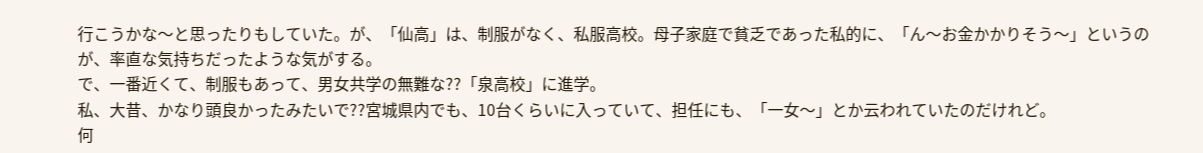行こうかな〜と思ったりもしていた。が、「仙高」は、制服がなく、私服高校。母子家庭で貧乏であった私的に、「ん〜お金かかりそう〜」というのが、率直な気持ちだったような気がする。
で、一番近くて、制服もあって、男女共学の無難な??「泉高校」に進学。
私、大昔、かなり頭良かったみたいで??宮城県内でも、10台くらいに入っていて、担任にも、「一女〜」とか云われていたのだけれど。
何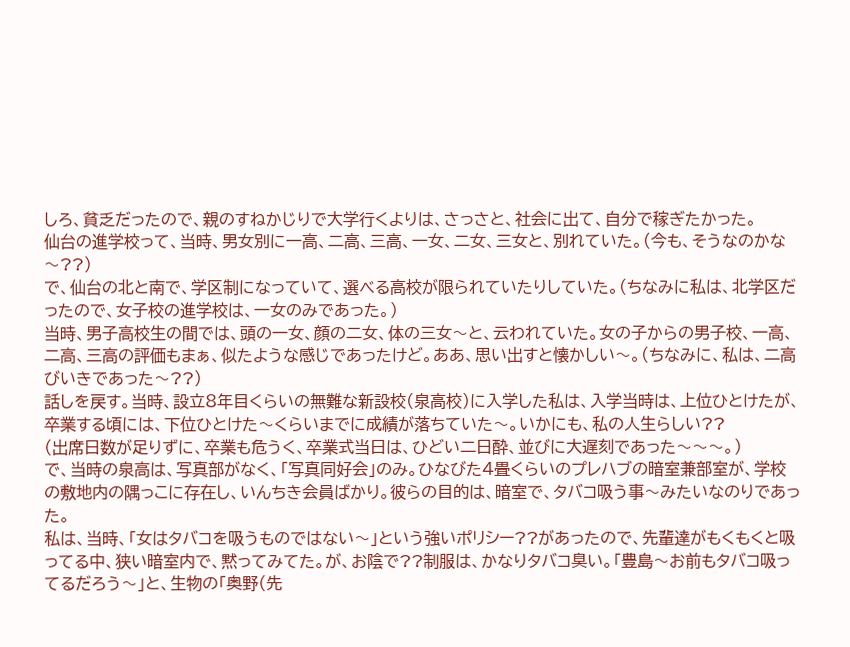しろ、貧乏だったので、親のすねかじりで大学行くよりは、さっさと、社会に出て、自分で稼ぎたかった。
仙台の進学校って、当時、男女別に一高、二高、三高、一女、二女、三女と、別れていた。(今も、そうなのかな〜??)
で、仙台の北と南で、学区制になっていて、選べる高校が限られていたりしていた。(ちなみに私は、北学区だったので、女子校の進学校は、一女のみであった。)
当時、男子高校生の間では、頭の一女、顔の二女、体の三女〜と、云われていた。女の子からの男子校、一高、二高、三高の評価もまぁ、似たような感じであったけど。ああ、思い出すと懐かしい〜。(ちなみに、私は、二高びいきであった〜??)
話しを戻す。当時、設立8年目くらいの無難な新設校(泉高校)に入学した私は、入学当時は、上位ひとけたが、卒業する頃には、下位ひとけた〜くらいまでに成績が落ちていた〜。いかにも、私の人生らしい??
(出席日数が足りずに、卒業も危うく、卒業式当日は、ひどい二日酔、並びに大遅刻であった〜〜〜。)
で、当時の泉高は、写真部がなく、「写真同好会」のみ。ひなびた4畳くらいのプレハブの暗室兼部室が、学校の敷地内の隅っこに存在し、いんちき会員ばかり。彼らの目的は、暗室で、タバコ吸う事〜みたいなのりであった。
私は、当時、「女はタバコを吸うものではない〜」という強いポリシー??があったので、先輩達がもくもくと吸ってる中、狭い暗室内で、黙ってみてた。が、お陰で??制服は、かなりタバコ臭い。「豊島〜お前もタバコ吸ってるだろう〜」と、生物の「奥野(先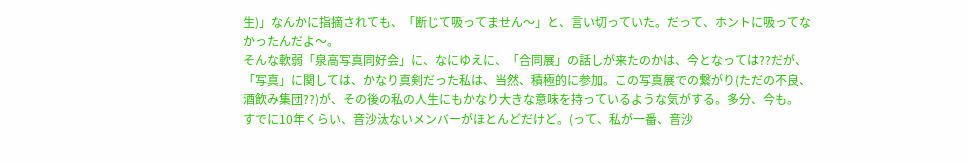生)」なんかに指摘されても、「断じて吸ってません〜」と、言い切っていた。だって、ホントに吸ってなかったんだよ〜。
そんな軟弱「泉高写真同好会」に、なにゆえに、「合同展」の話しが来たのかは、今となっては??だが、「写真」に関しては、かなり真剣だった私は、当然、積極的に参加。この写真展での繋がり(ただの不良、酒飲み集団??)が、その後の私の人生にもかなり大きな意味を持っているような気がする。多分、今も。
すでに10年くらい、音沙汰ないメンバーがほとんどだけど。(って、私が一番、音沙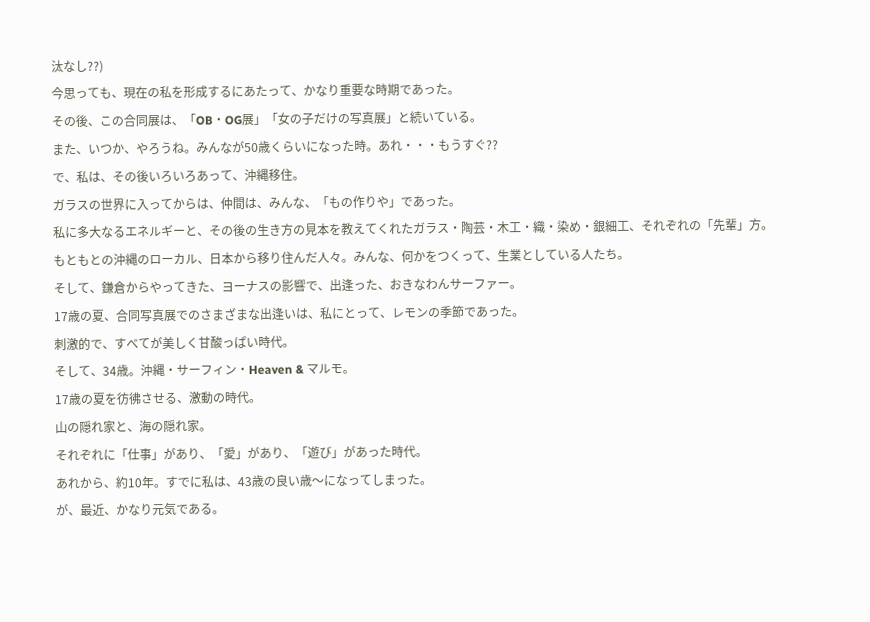汰なし??)
今思っても、現在の私を形成するにあたって、かなり重要な時期であった。
その後、この合同展は、「OB・OG展」「女の子だけの写真展」と続いている。
また、いつか、やろうね。みんなが50歳くらいになった時。あれ・・・もうすぐ??
で、私は、その後いろいろあって、沖縄移住。
ガラスの世界に入ってからは、仲間は、みんな、「もの作りや」であった。
私に多大なるエネルギーと、その後の生き方の見本を教えてくれたガラス・陶芸・木工・織・染め・銀細工、それぞれの「先輩」方。
もともとの沖縄のローカル、日本から移り住んだ人々。みんな、何かをつくって、生業としている人たち。
そして、鎌倉からやってきた、ヨーナスの影響で、出逢った、おきなわんサーファー。
17歳の夏、合同写真展でのさまざまな出逢いは、私にとって、レモンの季節であった。
刺激的で、すべてが美しく甘酸っぱい時代。
そして、34歳。沖縄・サーフィン・Heaven & マルモ。
17歳の夏を彷彿させる、激動の時代。
山の隠れ家と、海の隠れ家。
それぞれに「仕事」があり、「愛」があり、「遊び」があった時代。
あれから、約10年。すでに私は、43歳の良い歳〜になってしまった。
が、最近、かなり元気である。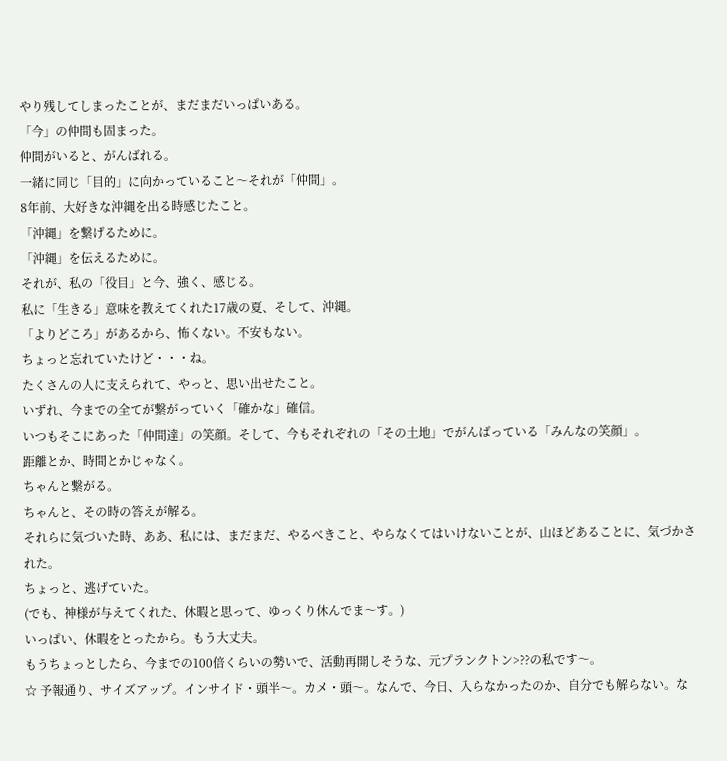やり残してしまったことが、まだまだいっぱいある。
「今」の仲間も固まった。
仲間がいると、がんばれる。
一緒に同じ「目的」に向かっていること〜それが「仲間」。
8年前、大好きな沖縄を出る時感じたこと。
「沖縄」を繋げるために。
「沖縄」を伝えるために。
それが、私の「役目」と今、強く、感じる。
私に「生きる」意味を教えてくれた17歳の夏、そして、沖縄。
「よりどころ」があるから、怖くない。不安もない。
ちょっと忘れていたけど・・・ね。
たくさんの人に支えられて、やっと、思い出せたこと。
いずれ、今までの全てが繋がっていく「確かな」確信。
いつもそこにあった「仲間達」の笑顔。そして、今もそれぞれの「その土地」でがんばっている「みんなの笑顔」。
距離とか、時間とかじゃなく。
ちゃんと繋がる。
ちゃんと、その時の答えが解る。
それらに気づいた時、ああ、私には、まだまだ、やるべきこと、やらなくてはいけないことが、山ほどあることに、気づかされた。
ちょっと、逃げていた。
(でも、神様が与えてくれた、休暇と思って、ゆっくり休んでま〜す。)
いっぱい、休暇をとったから。もう大丈夫。
もうちょっとしたら、今までの100倍くらいの勢いで、活動再開しそうな、元プランクトン>??の私です〜。
☆ 予報通り、サイズアップ。インサイド・頭半〜。カメ・頭〜。なんで、今日、入らなかったのか、自分でも解らない。な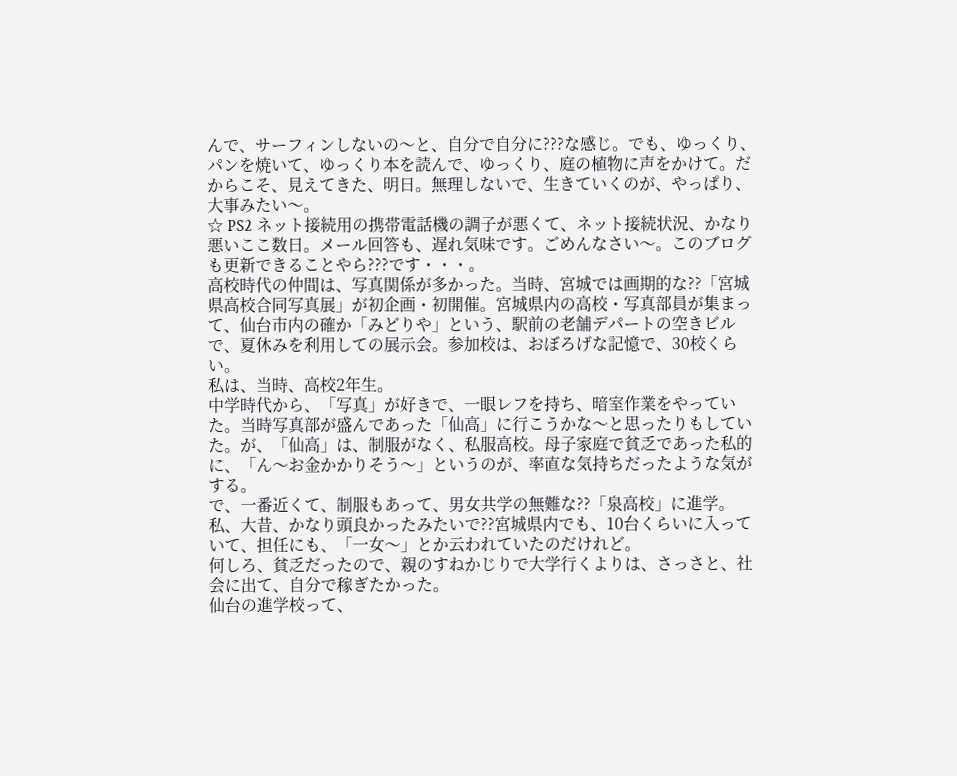んで、サーフィンしないの〜と、自分で自分に???な感じ。でも、ゆっくり、パンを焼いて、ゆっくり本を読んで、ゆっくり、庭の植物に声をかけて。だからこそ、見えてきた、明日。無理しないで、生きていくのが、やっぱり、大事みたい〜。
☆ PS2 ネット接続用の携帯電話機の調子が悪くて、ネット接続状況、かなり悪いここ数日。メール回答も、遅れ気味です。ごめんなさい〜。このブログも更新できることやら???です・・・。
高校時代の仲間は、写真関係が多かった。当時、宮城では画期的な??「宮城県高校合同写真展」が初企画・初開催。宮城県内の高校・写真部員が集まって、仙台市内の確か「みどりや」という、駅前の老舗デパートの空きビルで、夏休みを利用しての展示会。参加校は、おぼろげな記憶で、30校くらい。
私は、当時、高校2年生。
中学時代から、「写真」が好きで、一眼レフを持ち、暗室作業をやっていた。当時写真部が盛んであった「仙高」に行こうかな〜と思ったりもしていた。が、「仙高」は、制服がなく、私服高校。母子家庭で貧乏であった私的に、「ん〜お金かかりそう〜」というのが、率直な気持ちだったような気がする。
で、一番近くて、制服もあって、男女共学の無難な??「泉高校」に進学。
私、大昔、かなり頭良かったみたいで??宮城県内でも、10台くらいに入っていて、担任にも、「一女〜」とか云われていたのだけれど。
何しろ、貧乏だったので、親のすねかじりで大学行くよりは、さっさと、社会に出て、自分で稼ぎたかった。
仙台の進学校って、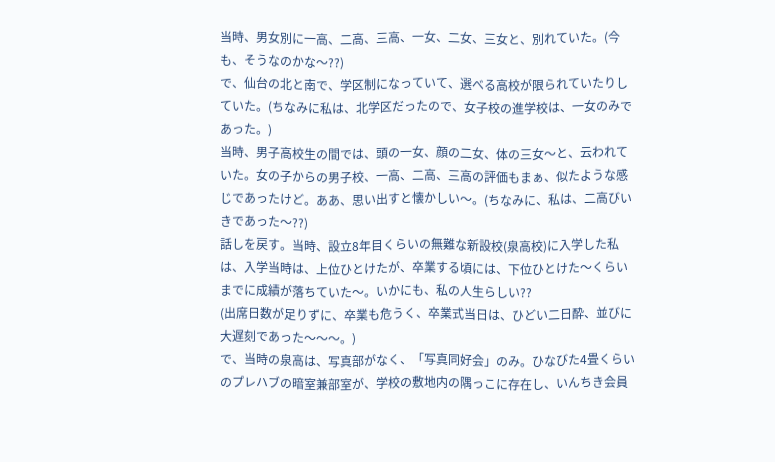当時、男女別に一高、二高、三高、一女、二女、三女と、別れていた。(今も、そうなのかな〜??)
で、仙台の北と南で、学区制になっていて、選べる高校が限られていたりしていた。(ちなみに私は、北学区だったので、女子校の進学校は、一女のみであった。)
当時、男子高校生の間では、頭の一女、顔の二女、体の三女〜と、云われていた。女の子からの男子校、一高、二高、三高の評価もまぁ、似たような感じであったけど。ああ、思い出すと懐かしい〜。(ちなみに、私は、二高びいきであった〜??)
話しを戻す。当時、設立8年目くらいの無難な新設校(泉高校)に入学した私は、入学当時は、上位ひとけたが、卒業する頃には、下位ひとけた〜くらいまでに成績が落ちていた〜。いかにも、私の人生らしい??
(出席日数が足りずに、卒業も危うく、卒業式当日は、ひどい二日酔、並びに大遅刻であった〜〜〜。)
で、当時の泉高は、写真部がなく、「写真同好会」のみ。ひなびた4畳くらいのプレハブの暗室兼部室が、学校の敷地内の隅っこに存在し、いんちき会員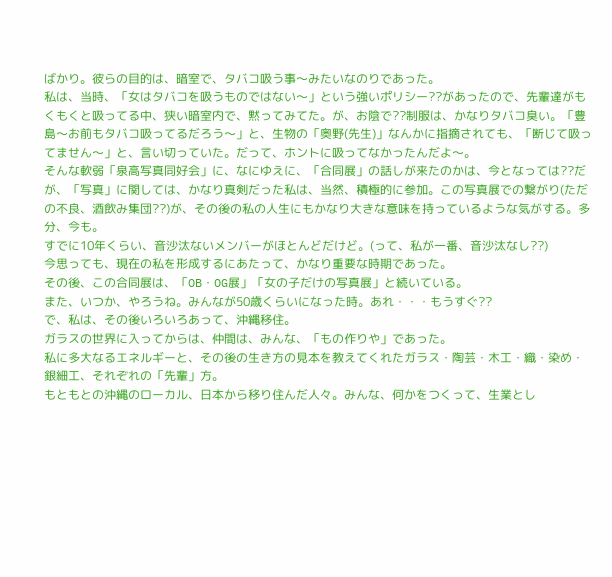ばかり。彼らの目的は、暗室で、タバコ吸う事〜みたいなのりであった。
私は、当時、「女はタバコを吸うものではない〜」という強いポリシー??があったので、先輩達がもくもくと吸ってる中、狭い暗室内で、黙ってみてた。が、お陰で??制服は、かなりタバコ臭い。「豊島〜お前もタバコ吸ってるだろう〜」と、生物の「奥野(先生)」なんかに指摘されても、「断じて吸ってません〜」と、言い切っていた。だって、ホントに吸ってなかったんだよ〜。
そんな軟弱「泉高写真同好会」に、なにゆえに、「合同展」の話しが来たのかは、今となっては??だが、「写真」に関しては、かなり真剣だった私は、当然、積極的に参加。この写真展での繋がり(ただの不良、酒飲み集団??)が、その後の私の人生にもかなり大きな意味を持っているような気がする。多分、今も。
すでに10年くらい、音沙汰ないメンバーがほとんどだけど。(って、私が一番、音沙汰なし??)
今思っても、現在の私を形成するにあたって、かなり重要な時期であった。
その後、この合同展は、「OB・OG展」「女の子だけの写真展」と続いている。
また、いつか、やろうね。みんなが50歳くらいになった時。あれ・・・もうすぐ??
で、私は、その後いろいろあって、沖縄移住。
ガラスの世界に入ってからは、仲間は、みんな、「もの作りや」であった。
私に多大なるエネルギーと、その後の生き方の見本を教えてくれたガラス・陶芸・木工・織・染め・銀細工、それぞれの「先輩」方。
もともとの沖縄のローカル、日本から移り住んだ人々。みんな、何かをつくって、生業とし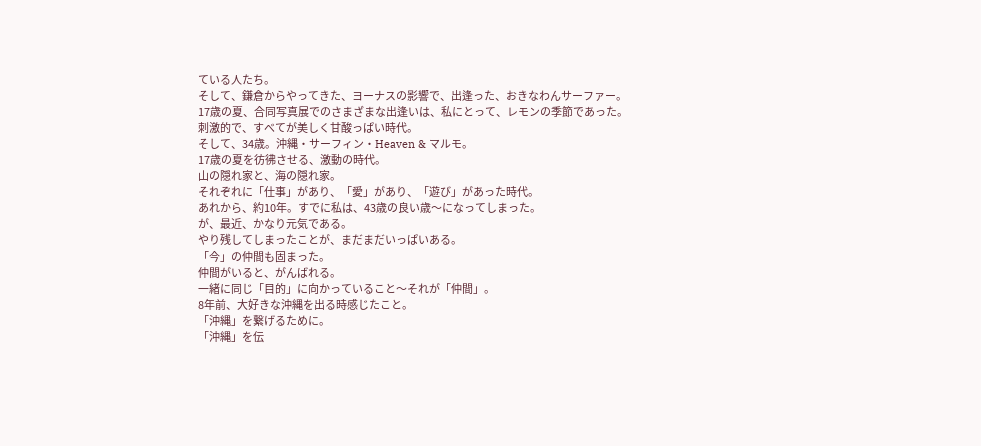ている人たち。
そして、鎌倉からやってきた、ヨーナスの影響で、出逢った、おきなわんサーファー。
17歳の夏、合同写真展でのさまざまな出逢いは、私にとって、レモンの季節であった。
刺激的で、すべてが美しく甘酸っぱい時代。
そして、34歳。沖縄・サーフィン・Heaven & マルモ。
17歳の夏を彷彿させる、激動の時代。
山の隠れ家と、海の隠れ家。
それぞれに「仕事」があり、「愛」があり、「遊び」があった時代。
あれから、約10年。すでに私は、43歳の良い歳〜になってしまった。
が、最近、かなり元気である。
やり残してしまったことが、まだまだいっぱいある。
「今」の仲間も固まった。
仲間がいると、がんばれる。
一緒に同じ「目的」に向かっていること〜それが「仲間」。
8年前、大好きな沖縄を出る時感じたこと。
「沖縄」を繋げるために。
「沖縄」を伝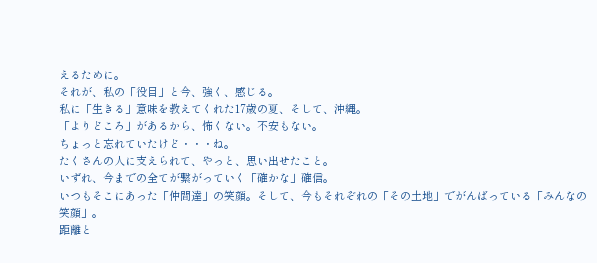えるために。
それが、私の「役目」と今、強く、感じる。
私に「生きる」意味を教えてくれた17歳の夏、そして、沖縄。
「よりどころ」があるから、怖くない。不安もない。
ちょっと忘れていたけど・・・ね。
たくさんの人に支えられて、やっと、思い出せたこと。
いずれ、今までの全てが繋がっていく「確かな」確信。
いつもそこにあった「仲間達」の笑顔。そして、今もそれぞれの「その土地」でがんばっている「みんなの笑顔」。
距離と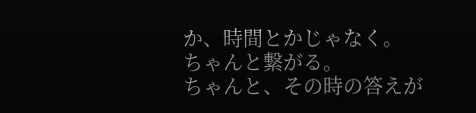か、時間とかじゃなく。
ちゃんと繋がる。
ちゃんと、その時の答えが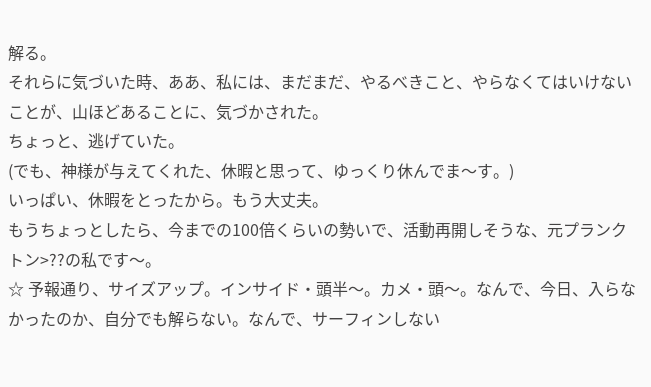解る。
それらに気づいた時、ああ、私には、まだまだ、やるべきこと、やらなくてはいけないことが、山ほどあることに、気づかされた。
ちょっと、逃げていた。
(でも、神様が与えてくれた、休暇と思って、ゆっくり休んでま〜す。)
いっぱい、休暇をとったから。もう大丈夫。
もうちょっとしたら、今までの100倍くらいの勢いで、活動再開しそうな、元プランクトン>??の私です〜。
☆ 予報通り、サイズアップ。インサイド・頭半〜。カメ・頭〜。なんで、今日、入らなかったのか、自分でも解らない。なんで、サーフィンしない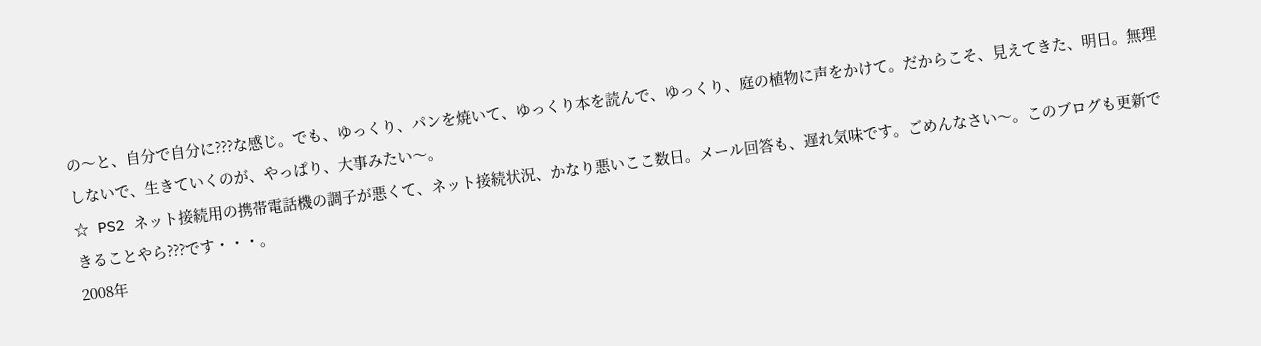の〜と、自分で自分に???な感じ。でも、ゆっくり、パンを焼いて、ゆっくり本を読んで、ゆっくり、庭の植物に声をかけて。だからこそ、見えてきた、明日。無理しないで、生きていくのが、やっぱり、大事みたい〜。
☆ PS2 ネット接続用の携帯電話機の調子が悪くて、ネット接続状況、かなり悪いここ数日。メール回答も、遅れ気味です。ごめんなさい〜。このブログも更新できることやら???です・・・。
2008年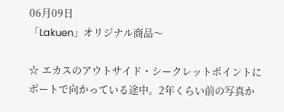06月09日
「Lakuen」オリジナル商品〜

☆ エカスのアウトサイド・シークレットポイントにボートで向かっている途中。2年くらい前の写真か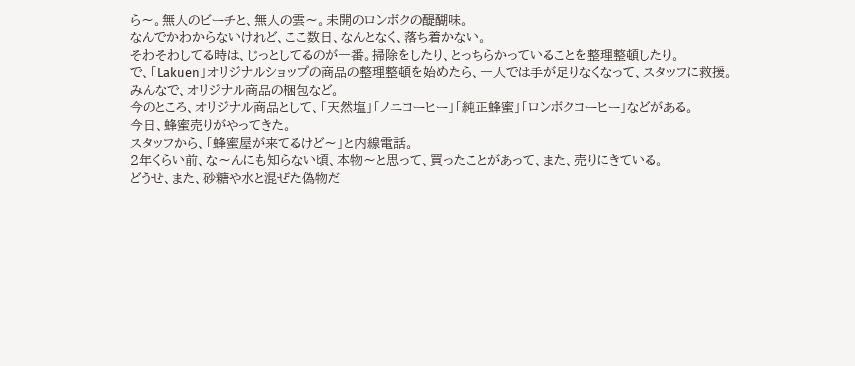ら〜。無人のビーチと、無人の雲〜。未開のロンボクの醍醐味。
なんでかわからないけれど、ここ数日、なんとなく、落ち着かない。
そわそわしてる時は、じっとしてるのが一番。掃除をしたり、とっちらかっていることを整理整頓したり。
で、「Lakuen」オリジナルショップの商品の整理整頓を始めたら、一人では手が足りなくなって、スタッフに救援。
みんなで、オリジナル商品の梱包など。
今のところ、オリジナル商品として、「天然塩」「ノニコーヒー」「純正蜂蜜」「ロンボクコーヒー」などがある。
今日、蜂蜜売りがやってきた。
スタッフから、「蜂蜜屋が来てるけど〜」と内線電話。
2年くらい前、な〜んにも知らない頃、本物〜と思って、買ったことがあって、また、売りにきている。
どうせ、また、砂糖や水と混ぜた偽物だ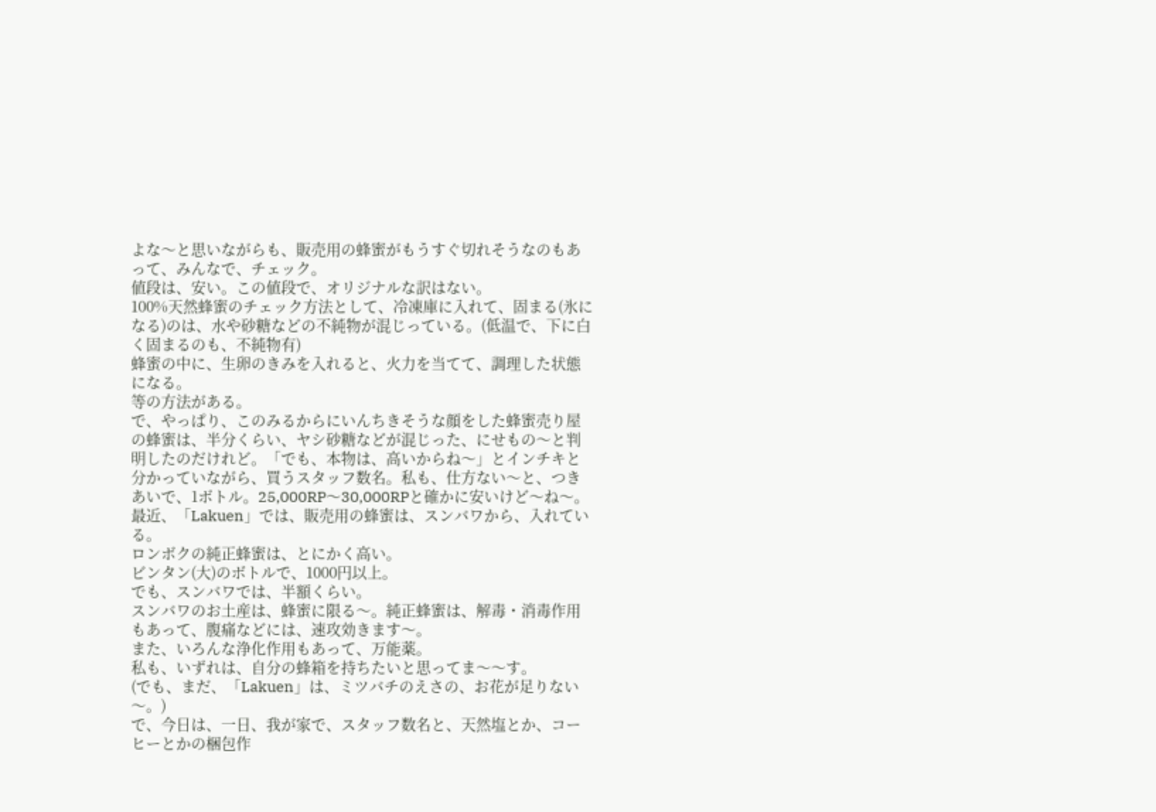よな〜と思いながらも、販売用の蜂蜜がもうすぐ切れそうなのもあって、みんなで、チェック。
値段は、安い。この値段で、オリジナルな訳はない。
100%天然蜂蜜のチェック方法として、冷凍庫に入れて、固まる(氷になる)のは、水や砂糖などの不純物が混じっている。(低温で、下に白く固まるのも、不純物有)
蜂蜜の中に、生卵のきみを入れると、火力を当てて、調理した状態になる。
等の方法がある。
で、やっぱり、このみるからにいんちきそうな顔をした蜂蜜売り屋の蜂蜜は、半分くらい、ヤシ砂糖などが混じった、にせもの〜と判明したのだけれど。「でも、本物は、高いからね〜」とインチキと分かっていながら、買うスタッフ数名。私も、仕方ない〜と、つきあいで、1ボトル。25,000RP〜30,000RPと確かに安いけど〜ね〜。
最近、「Lakuen」では、販売用の蜂蜜は、スンバワから、入れている。
ロンボクの純正蜂蜜は、とにかく高い。
ビンタン(大)のボトルで、1000円以上。
でも、スンバワでは、半額くらい。
スンバワのお土産は、蜂蜜に限る〜。純正蜂蜜は、解毒・消毒作用もあって、腹痛などには、速攻効きます〜。
また、いろんな浄化作用もあって、万能薬。
私も、いずれは、自分の蜂箱を持ちたいと思ってま〜〜す。
(でも、まだ、「Lakuen」は、ミツバチのえさの、お花が足りない〜。)
で、今日は、一日、我が家で、スタッフ数名と、天然塩とか、コーヒーとかの梱包作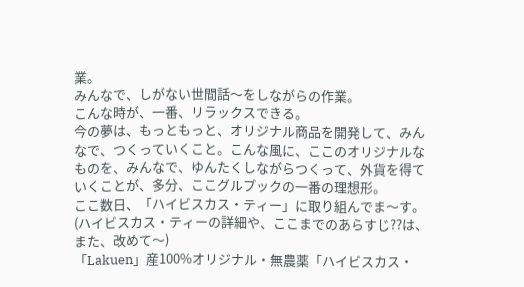業。
みんなで、しがない世間話〜をしながらの作業。
こんな時が、一番、リラックスできる。
今の夢は、もっともっと、オリジナル商品を開発して、みんなで、つくっていくこと。こんな風に、ここのオリジナルなものを、みんなで、ゆんたくしながらつくって、外貨を得ていくことが、多分、ここグルプックの一番の理想形。
ここ数日、「ハイビスカス・ティー」に取り組んでま〜す。
(ハイビスカス・ティーの詳細や、ここまでのあらすじ??は、また、改めて〜)
「Lakuen」産100%オリジナル・無農薬「ハイビスカス・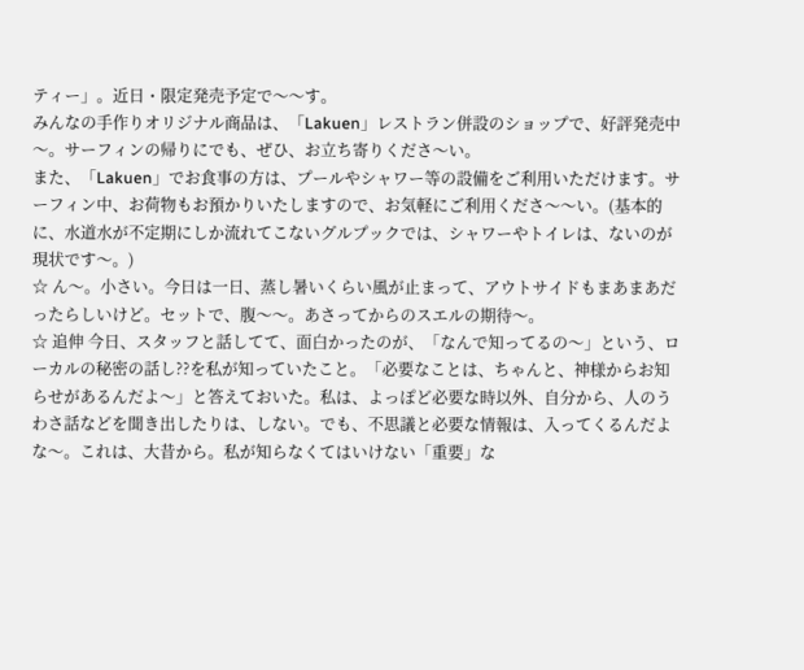ティー」。近日・限定発売予定で〜〜す。
みんなの手作りオリジナル商品は、「Lakuen」レストラン併設のショップで、好評発売中〜。サーフィンの帰りにでも、ぜひ、お立ち寄りくださ〜い。
また、「Lakuen」でお食事の方は、プールやシャワー等の設備をご利用いただけます。サーフィン中、お荷物もお預かりいたしますので、お気軽にご利用くださ〜〜い。(基本的に、水道水が不定期にしか流れてこないグルプックでは、シャワーやトイレは、ないのが現状です〜。)
☆ ん〜。小さい。今日は一日、蒸し暑いくらい風が止まって、アウトサイドもまあまあだったらしいけど。セットで、腹〜〜。あさってからのスエルの期待〜。
☆ 追伸 今日、スタッフと話してて、面白かったのが、「なんで知ってるの〜」という、ローカルの秘密の話し??を私が知っていたこと。「必要なことは、ちゃんと、神様からお知らせがあるんだよ〜」と答えておいた。私は、よっぽど必要な時以外、自分から、人のうわさ話などを聞き出したりは、しない。でも、不思議と必要な情報は、入ってくるんだよな〜。これは、大昔から。私が知らなくてはいけない「重要」な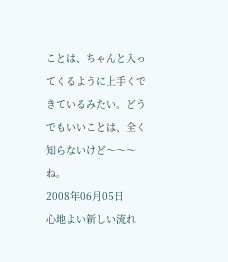ことは、ちゃんと入ってくるように上手くできているみたい。どうでもいいことは、全く知らないけど〜〜〜ね。
2008年06月05日
心地よい新しい流れ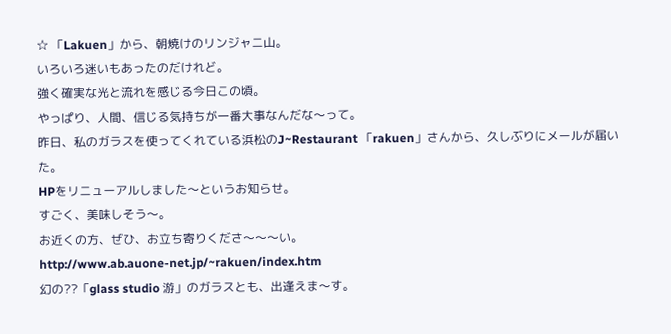☆ 「Lakuen」から、朝焼けのリンジャニ山。
いろいろ迷いもあったのだけれど。
強く確実な光と流れを感じる今日この頃。
やっぱり、人間、信じる気持ちが一番大事なんだな〜って。
昨日、私のガラスを使ってくれている浜松のJ~Restaurant 「rakuen」さんから、久しぶりにメールが届いた。
HPをリニューアルしました〜というお知らせ。
すごく、美味しそう〜。
お近くの方、ぜひ、お立ち寄りくださ〜〜〜い。
http://www.ab.auone-net.jp/~rakuen/index.htm
幻の??「glass studio 游」のガラスとも、出逢えま〜す。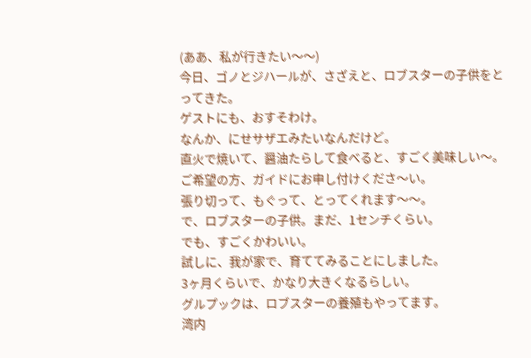(ああ、私が行きたい〜〜)
今日、ゴノとジハールが、さざえと、ロブスターの子供をとってきた。
ゲストにも、おすそわけ。
なんか、にせサザエみたいなんだけど。
直火で焼いて、醤油たらして食べると、すごく美味しい〜。
ご希望の方、ガイドにお申し付けくださ〜い。
張り切って、もぐって、とってくれます〜〜。
で、ロブスターの子供。まだ、1センチくらい。
でも、すごくかわいい。
試しに、我が家で、育ててみることにしました。
3ヶ月くらいで、かなり大きくなるらしい。
グルプックは、ロブスターの養殖もやってます。
湾内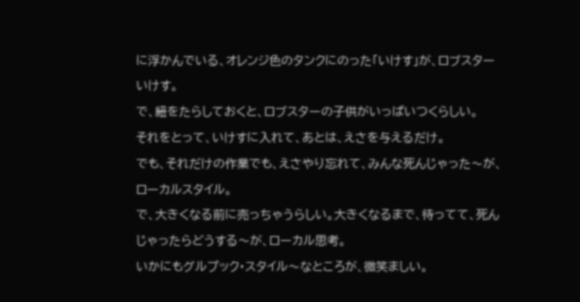に浮かんでいる、オレンジ色のタンクにのった「いけす」が、ロブスターいけす。
で、紐をたらしておくと、ロブスターの子供がいっぱいつくらしい。
それをとって、いけすに入れて、あとは、えさを与えるだけ。
でも、それだけの作業でも、えさやり忘れて、みんな死んじゃった〜が、ローカルスタイル。
で、大きくなる前に売っちゃうらしい。大きくなるまで、待ってて、死んじゃったらどうする〜が、ローカル思考。
いかにもグルプック・スタイル〜なところが、微笑ましい。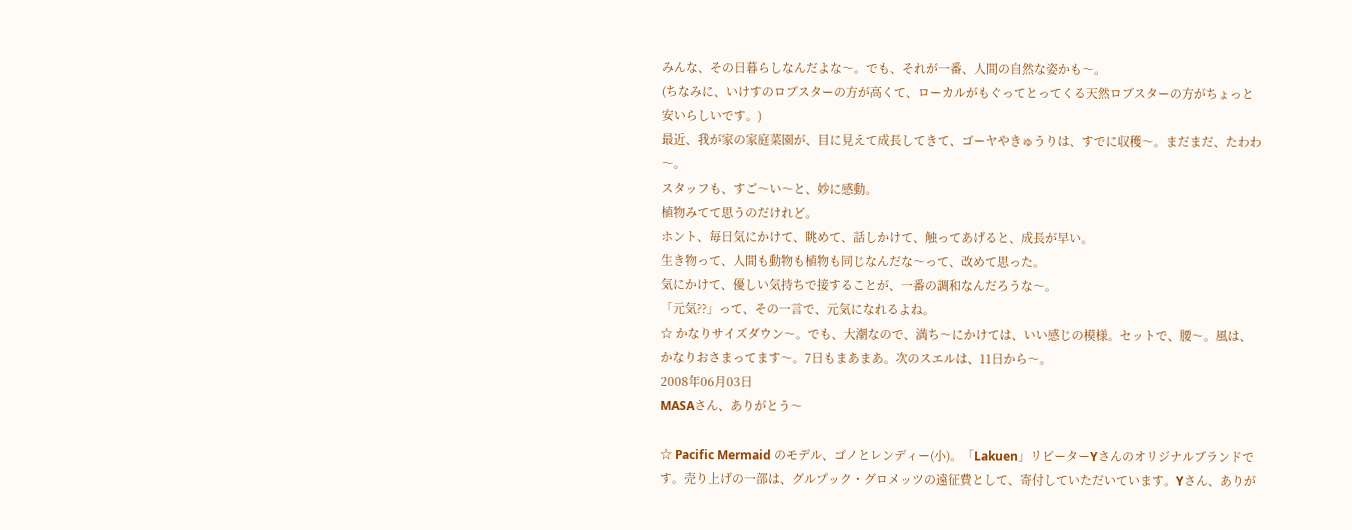みんな、その日暮らしなんだよな〜。でも、それが一番、人間の自然な姿かも〜。
(ちなみに、いけすのロブスターの方が高くて、ローカルがもぐってとってくる天然ロブスターの方がちょっと安いらしいです。)
最近、我が家の家庭菜園が、目に見えて成長してきて、ゴーヤやきゅうりは、すでに収穫〜。まだまだ、たわわ〜。
スタッフも、すご〜い〜と、妙に感動。
植物みてて思うのだけれど。
ホント、毎日気にかけて、眺めて、話しかけて、触ってあげると、成長が早い。
生き物って、人間も動物も植物も同じなんだな〜って、改めて思った。
気にかけて、優しい気持ちで接することが、一番の調和なんだろうな〜。
「元気??」って、その一言で、元気になれるよね。
☆ かなりサイズダウン〜。でも、大潮なので、満ち〜にかけては、いい感じの模様。セットで、腰〜。風は、かなりおさまってます〜。7日もまあまあ。次のスエルは、11日から〜。
2008年06月03日
MASAさん、ありがとう〜

☆ Pacific Mermaid のモデル、ゴノとレンディー(小)。「Lakuen」リピーターYさんのオリジナルブランドです。売り上げの一部は、グルプック・グロメッツの遠征費として、寄付していただいています。Yさん、ありが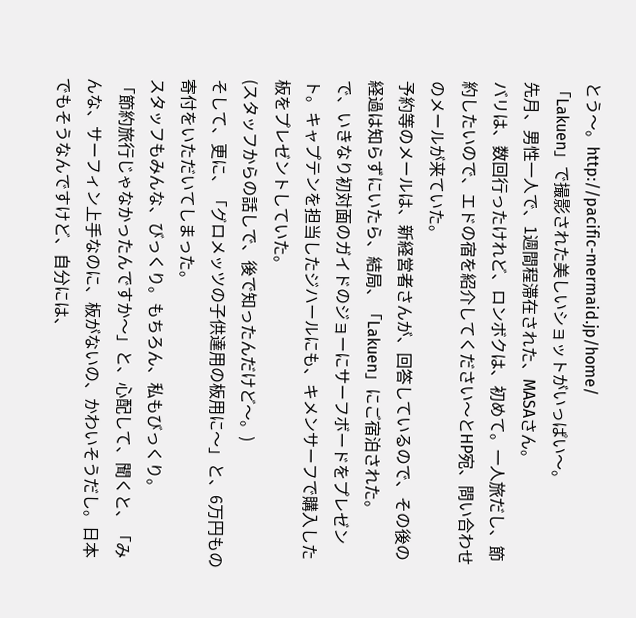とう〜。http://pacific-mermaid.jp/home/
「Lakuen」で撮影された美しいショットがいっぱい〜。
先月、男性一人で、1週間程滞在された、MASAさん。
バリは、数回行ったけれど、ロンボクは、初めて。一人旅だし、節約したいので、エドの宿を紹介してください〜とHP宛、問い合わせのメールが来ていた。
予約等のメールは、新経営者さんが、回答しているので、その後の経過は知らずにいたら、結局、「Lakuen」にご宿泊された。
で、いきなり初対面のガイドのジョーにサーフボードをプレゼント。キャプテンを担当したジハールにも、キメンサーフで購入した板をプレゼントしていた。
(スタッフからの話しで、後で知ったんだけど〜。)
そして、更に、「グロメッツの子供達用の板用に〜」と、6万円もの寄付をいただいてしまった。
スタッフもみんな、びっくり。もちろん、私もびっくり。
「節約旅行じゃなかったんですか〜」と、心配して、聞くと、「みんな、サーフィン上手なのに、板がないの、かわいそうだし。日本でもそうなんですけど、自分には、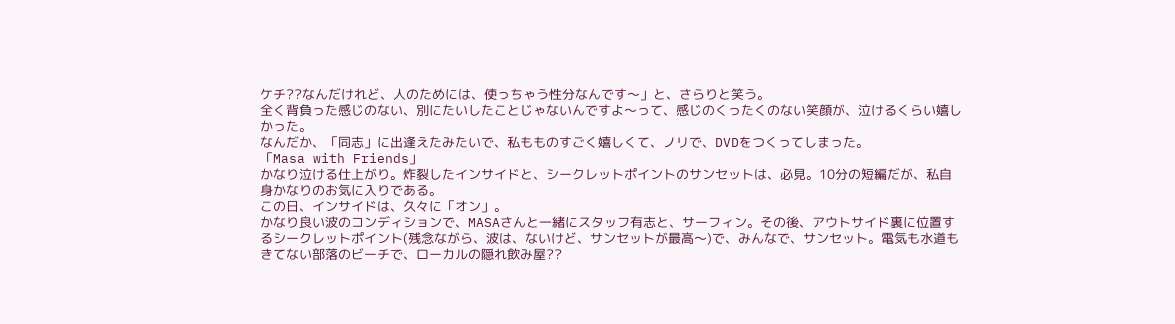ケチ??なんだけれど、人のためには、使っちゃう性分なんです〜」と、さらりと笑う。
全く背負った感じのない、別にたいしたことじゃないんですよ〜って、感じのくったくのない笑顔が、泣けるくらい嬉しかった。
なんだか、「同志」に出逢えたみたいで、私もものすごく嬉しくて、ノリで、DVDをつくってしまった。
「Masa with Friends」
かなり泣ける仕上がり。炸裂したインサイドと、シークレットポイントのサンセットは、必見。10分の短編だが、私自身かなりのお気に入りである。
この日、インサイドは、久々に「オン」。
かなり良い波のコンディションで、MASAさんと一緒にスタッフ有志と、サーフィン。その後、アウトサイド裏に位置するシークレットポイント(残念ながら、波は、ないけど、サンセットが最高〜)で、みんなで、サンセット。電気も水道もきてない部落のビーチで、ローカルの隠れ飲み屋??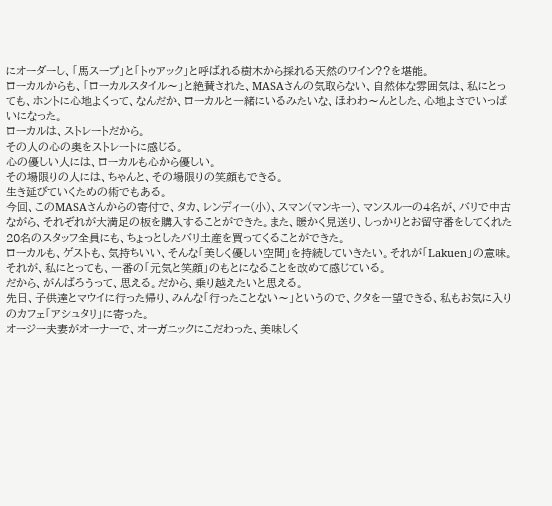にオーダーし、「馬スープ」と「トゥアック」と呼ばれる樹木から採れる天然のワイン??を堪能。
ローカルからも、「ローカルスタイル〜」と絶賛された、MASAさんの気取らない、自然体な雰囲気は、私にとっても、ホントに心地よくって、なんだか、ローカルと一緒にいるみたいな、ほわわ〜んとした、心地よさでいっぱいになった。
ローカルは、ストレートだから。
その人の心の奥をストレートに感じる。
心の優しい人には、ローカルも心から優しい。
その場限りの人には、ちゃんと、その場限りの笑顔もできる。
生き延びていくための術でもある。
今回、このMASAさんからの寄付で、タカ、レンディー(小)、スマン(マンキー)、マンスルーの4名が、バリで中古ながら、それぞれが大満足の板を購入することができた。また、暖かく見送り、しっかりとお留守番をしてくれた20名のスタッフ全員にも、ちょっとしたバリ土産を買ってくることができた。
ローカルも、ゲストも、気持ちいい、そんな「美しく優しい空間」を持続していきたい。それが「Lakuen」の意味。
それが、私にとっても、一番の「元気と笑顔」のもとになることを改めて感じている。
だから、がんばろうって、思える。だから、乗り越えたいと思える。
先日、子供達とマウイに行った帰り、みんな「行ったことない〜」というので、クタを一望できる、私もお気に入りのカフェ「アシュタリ」に寄った。
オージー夫妻がオーナーで、オーガニックにこだわった、美味しく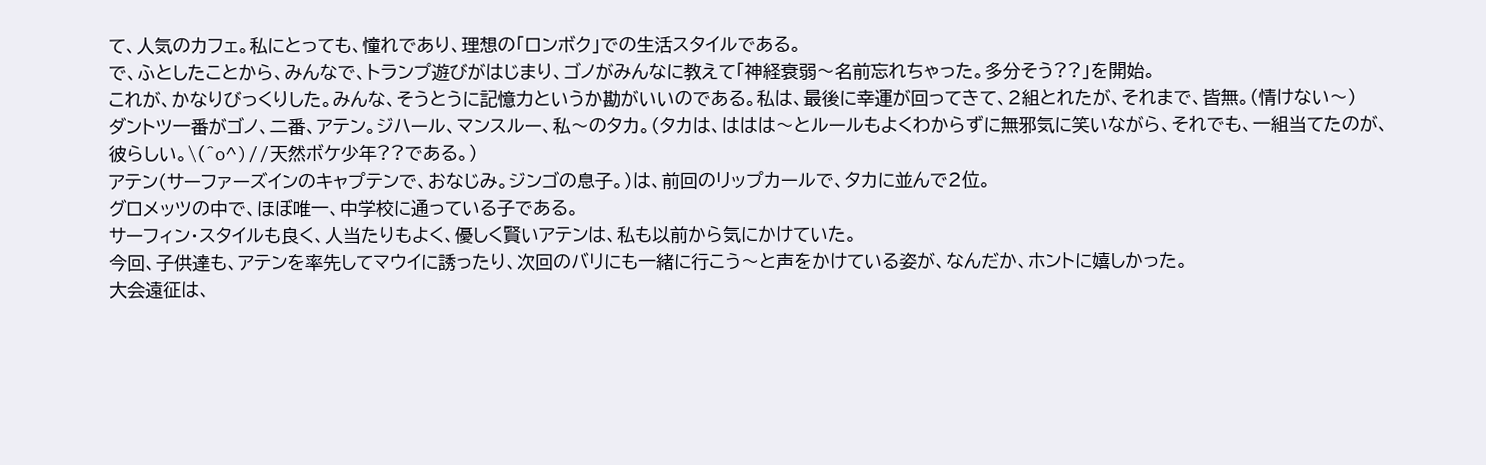て、人気のカフェ。私にとっても、憧れであり、理想の「ロンボク」での生活スタイルである。
で、ふとしたことから、みんなで、トランプ遊びがはじまり、ゴノがみんなに教えて「神経衰弱〜名前忘れちゃった。多分そう??」を開始。
これが、かなりびっくりした。みんな、そうとうに記憶力というか勘がいいのである。私は、最後に幸運が回ってきて、2組とれたが、それまで、皆無。(情けない〜)
ダントツ一番がゴノ、二番、アテン。ジハール、マンスルー、私〜のタカ。(タカは、ははは〜とルールもよくわからずに無邪気に笑いながら、それでも、一組当てたのが、彼らしい。\(^o^)//天然ボケ少年??である。)
アテン(サーファーズインのキャプテンで、おなじみ。ジンゴの息子。)は、前回のリップカールで、タカに並んで2位。
グロメッツの中で、ほぼ唯一、中学校に通っている子である。
サーフィン・スタイルも良く、人当たりもよく、優しく賢いアテンは、私も以前から気にかけていた。
今回、子供達も、アテンを率先してマウイに誘ったり、次回のバリにも一緒に行こう〜と声をかけている姿が、なんだか、ホントに嬉しかった。
大会遠征は、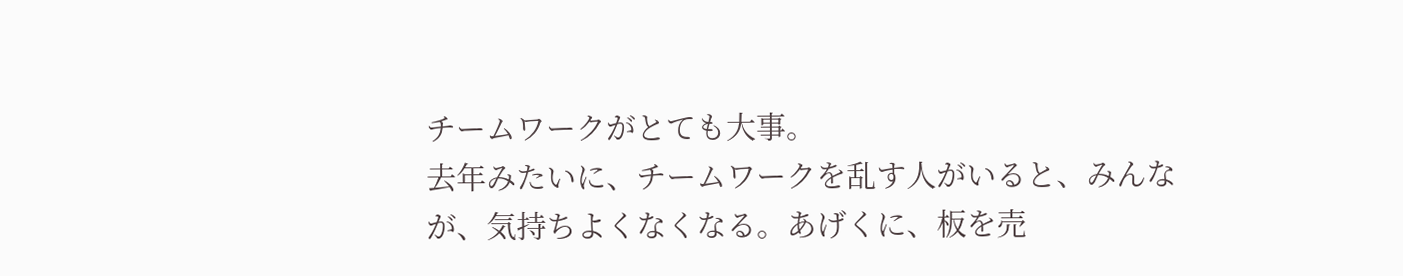チームワークがとても大事。
去年みたいに、チームワークを乱す人がいると、みんなが、気持ちよくなくなる。あげくに、板を売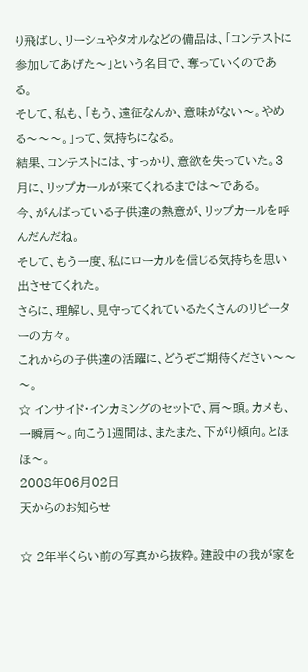り飛ばし、リーシュやタオルなどの備品は、「コンテストに参加してあげた〜」という名目で、奪っていくのである。
そして、私も、「もう、遠征なんか、意味がない〜。やめる〜〜〜。」って、気持ちになる。
結果、コンテストには、すっかり、意欲を失っていた。3月に、リップカールが来てくれるまでは〜である。
今、がんばっている子供達の熱意が、リップカールを呼んだんだね。
そして、もう一度、私にローカルを信じる気持ちを思い出させてくれた。
さらに、理解し、見守ってくれているたくさんのリピーターの方々。
これからの子供達の活躍に、どうぞご期待ください〜〜〜。
☆ インサイド・インカミングのセットで、肩〜頭。カメも、一瞬肩〜。向こう1週間は、またまた、下がり傾向。とほほ〜。
2008年06月02日
天からのお知らせ

☆ 2年半くらい前の写真から抜粋。建設中の我が家を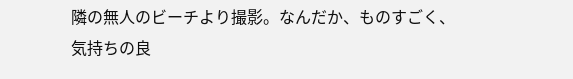隣の無人のビーチより撮影。なんだか、ものすごく、気持ちの良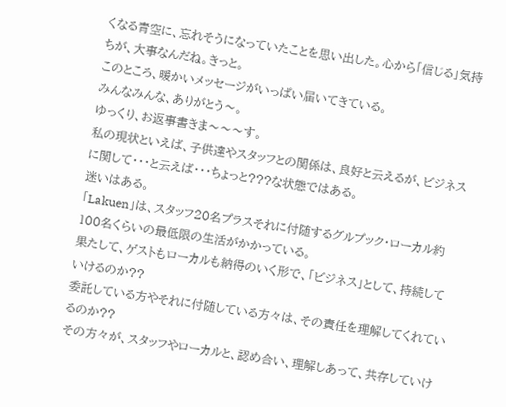くなる青空に、忘れそうになっていたことを思い出した。心から「信じる」気持ちが、大事なんだね。きっと。
このところ、暖かいメッセージがいっぱい届いてきている。
みんなみんな、ありがとう〜。
ゆっくり、お返事書きま〜〜〜す。
私の現状といえば、子供達やスタッフとの関係は、良好と云えるが、ビジネスに関して・・・と云えば・・・ちょっと???な状態ではある。
迷いはある。
「Lakuen」は、スタッフ20名プラスそれに付随するグルプック・ローカル約100名くらいの最低限の生活がかかっている。
果たして、ゲストもローカルも納得のいく形で、「ビジネス」として、持続していけるのか??
委託している方やそれに付随している方々は、その責任を理解してくれているのか??
その方々が、スタッフやローカルと、認め合い、理解しあって、共存していけ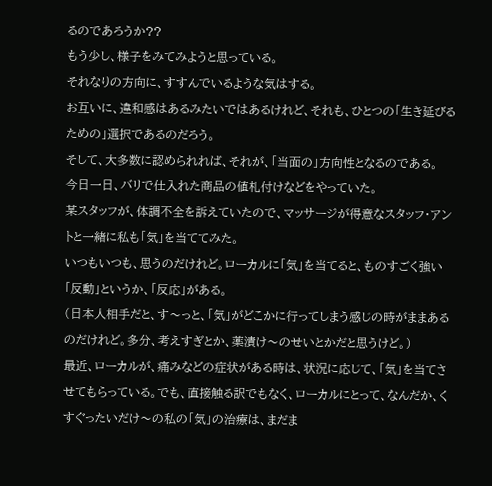るのであろうか??
もう少し、様子をみてみようと思っている。
それなりの方向に、すすんでいるような気はする。
お互いに、違和感はあるみたいではあるけれど、それも、ひとつの「生き延びるための」選択であるのだろう。
そして、大多数に認められれば、それが、「当面の」方向性となるのである。
今日一日、バリで仕入れた商品の値札付けなどをやっていた。
某スタッフが、体調不全を訴えていたので、マッサージが得意なスタッフ・アントと一緒に私も「気」を当ててみた。
いつもいつも、思うのだけれど。ローカルに「気」を当てると、ものすごく強い「反動」というか、「反応」がある。
(日本人相手だと、す〜っと、「気」がどこかに行ってしまう感じの時がままあるのだけれど。多分、考えすぎとか、薬漬け〜のせいとかだと思うけど。)
最近、ローカルが、痛みなどの症状がある時は、状況に応じて、「気」を当てさせてもらっている。でも、直接触る訳でもなく、ローカルにとって、なんだか、くすぐったいだけ〜の私の「気」の治療は、まだま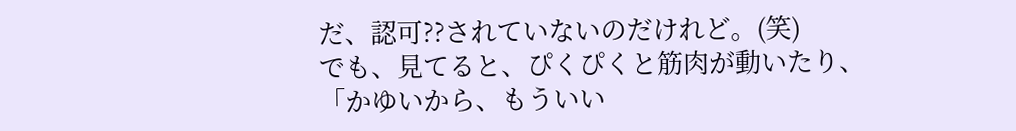だ、認可??されていないのだけれど。(笑)
でも、見てると、ぴくぴくと筋肉が動いたり、「かゆいから、もういい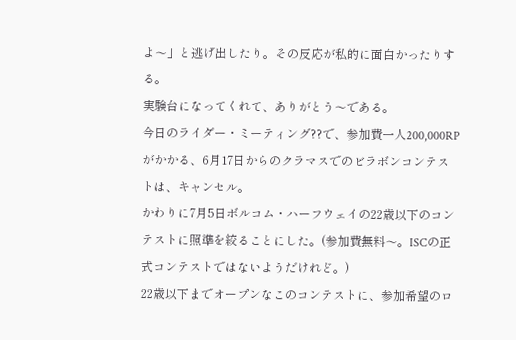よ〜」と逃げ出したり。その反応が私的に面白かったりする。
実験台になってくれて、ありがとう〜である。
今日のライダー・ミーティング??で、参加費一人200,000RPがかかる、6月17日からのクラマスでのビラボンコンテストは、キャンセル。
かわりに7月5日ボルコム・ハーフウェイの22歳以下のコンテストに照準を絞ることにした。(参加費無料〜。ISCの正式コンテストではないようだけれど。)
22歳以下までオープンなこのコンテストに、参加希望のロ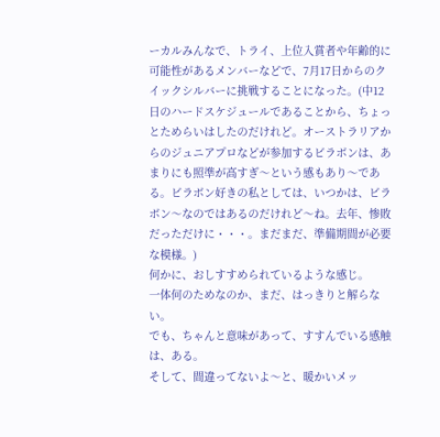ーカルみんなで、トライ、上位入賞者や年齢的に可能性があるメンバーなどで、7月17日からのクイックシルバーに挑戦することになった。(中12日のハードスケジュールであることから、ちょっとためらいはしたのだけれど。オーストラリアからのジュニアプロなどが参加するビラボンは、あまりにも照準が高すぎ〜という感もあり〜である。ビラボン好きの私としては、いつかは、ビラボン〜なのではあるのだけれど〜ね。去年、惨敗だっただけに・・・。まだまだ、準備期間が必要な模様。)
何かに、おしすすめられているような感じ。
一体何のためなのか、まだ、はっきりと解らない。
でも、ちゃんと意味があって、すすんでいる感触は、ある。
そして、間違ってないよ〜と、暖かいメッ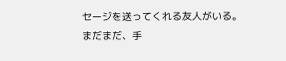セージを送ってくれる友人がいる。
まだまだ、手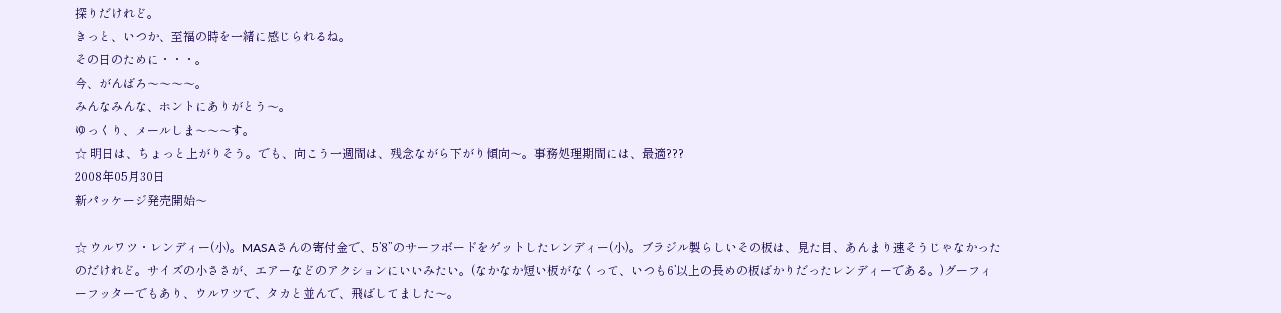探りだけれど。
きっと、いつか、至福の時を一緒に感じられるね。
その日のために・・・。
今、がんばろ〜〜〜〜。
みんなみんな、ホントにありがとう〜。
ゆっくり、メールしま〜〜〜す。
☆ 明日は、ちょっと上がりそう。でも、向こう一週間は、残念ながら下がり傾向〜。事務処理期間には、最適???
2008年05月30日
新パッケージ発売開始〜

☆ ウルワツ・レンディー(小)。MASAさんの寄付金で、5’8”のサーフボードをゲットしたレンディー(小)。ブラジル製らしいその板は、見た目、あんまり速そうじゃなかったのだけれど。サイズの小ささが、エアーなどのアクションにいいみたい。(なかなか短い板がなくって、いつも6’以上の長めの板ばかりだったレンディーである。)グーフィーフッターでもあり、ウルワツで、タカと並んで、飛ばしてました〜。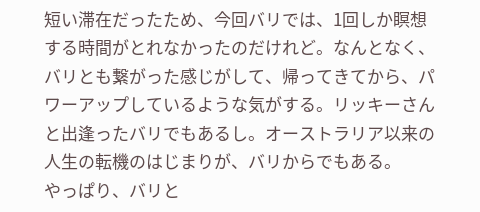短い滞在だったため、今回バリでは、1回しか瞑想する時間がとれなかったのだけれど。なんとなく、バリとも繋がった感じがして、帰ってきてから、パワーアップしているような気がする。リッキーさんと出逢ったバリでもあるし。オーストラリア以来の人生の転機のはじまりが、バリからでもある。
やっぱり、バリと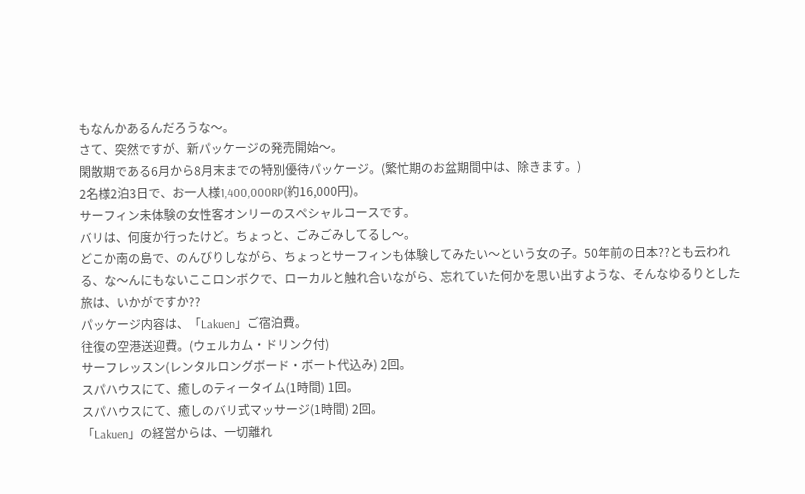もなんかあるんだろうな〜。
さて、突然ですが、新パッケージの発売開始〜。
閑散期である6月から8月末までの特別優待パッケージ。(繁忙期のお盆期間中は、除きます。)
2名様2泊3日で、お一人様1,400,000RP(約16,000円)。
サーフィン未体験の女性客オンリーのスペシャルコースです。
バリは、何度か行ったけど。ちょっと、ごみごみしてるし〜。
どこか南の島で、のんびりしながら、ちょっとサーフィンも体験してみたい〜という女の子。50年前の日本??とも云われる、な〜んにもないここロンボクで、ローカルと触れ合いながら、忘れていた何かを思い出すような、そんなゆるりとした旅は、いかがですか??
パッケージ内容は、「Lakuen」ご宿泊費。
往復の空港送迎費。(ウェルカム・ドリンク付)
サーフレッスン(レンタルロングボード・ボート代込み) 2回。
スパハウスにて、癒しのティータイム(1時間) 1回。
スパハウスにて、癒しのバリ式マッサージ(1時間) 2回。
「Lakuen」の経営からは、一切離れ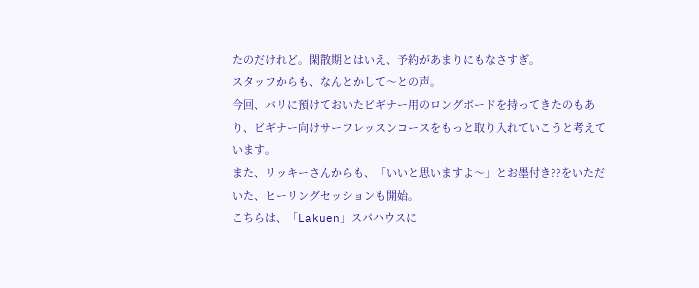たのだけれど。閑散期とはいえ、予約があまりにもなさすぎ。
スタッフからも、なんとかして〜との声。
今回、バリに預けておいたビギナー用のロングボードを持ってきたのもあり、ビギナー向けサーフレッスンコースをもっと取り入れていこうと考えています。
また、リッキーさんからも、「いいと思いますよ〜」とお墨付き??をいただいた、ヒーリングセッションも開始。
こちらは、「Lakuen」スパハウスに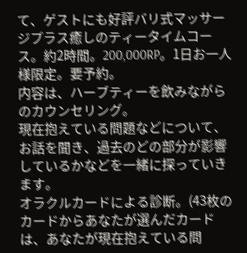て、ゲストにも好評バリ式マッサージプラス癒しのティータイムコース。約2時間。200,000RP。1日お一人様限定。要予約。
内容は、ハーブティーを飲みながらのカウンセリング。
現在抱えている問題などについて、お話を聞き、過去のどの部分が影響しているかなどを一緒に探っていきます。
オラクルカードによる診断。(43枚のカードからあなたが選んだカードは、あなたが現在抱えている問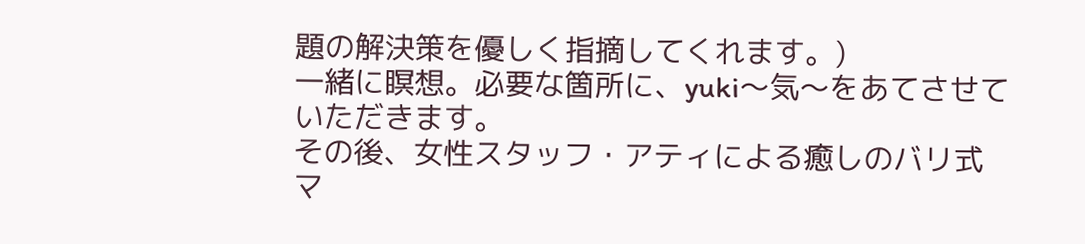題の解決策を優しく指摘してくれます。)
一緒に瞑想。必要な箇所に、yuki〜気〜をあてさせていただきます。
その後、女性スタッフ・アティによる癒しのバリ式マ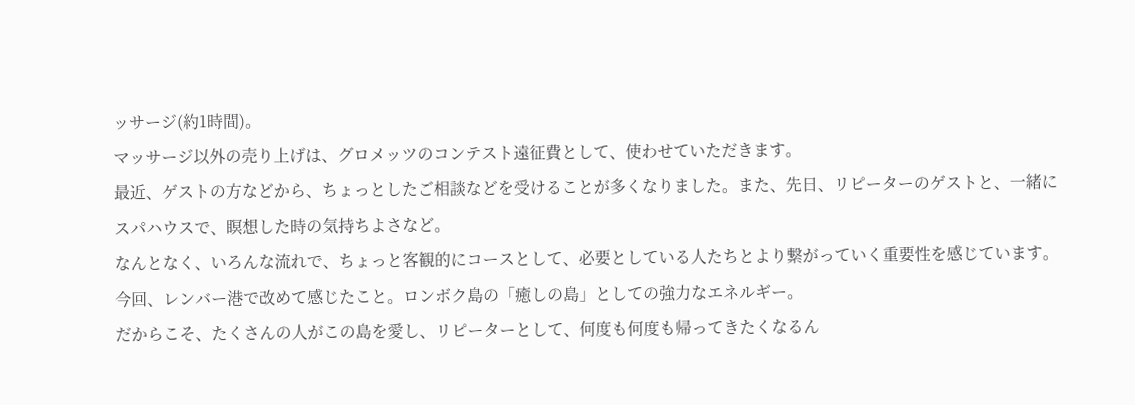ッサージ(約1時間)。
マッサージ以外の売り上げは、グロメッツのコンテスト遠征費として、使わせていただきます。
最近、ゲストの方などから、ちょっとしたご相談などを受けることが多くなりました。また、先日、リピーターのゲストと、一緒にスパハウスで、瞑想した時の気持ちよさなど。
なんとなく、いろんな流れで、ちょっと客観的にコースとして、必要としている人たちとより繋がっていく重要性を感じています。
今回、レンバー港で改めて感じたこと。ロンボク島の「癒しの島」としての強力なエネルギー。
だからこそ、たくさんの人がこの島を愛し、リピーターとして、何度も何度も帰ってきたくなるん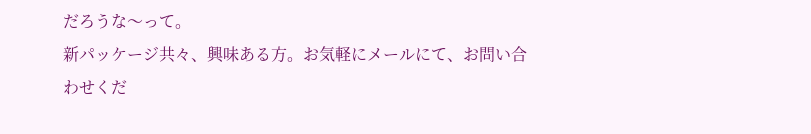だろうな〜って。
新パッケージ共々、興味ある方。お気軽にメールにて、お問い合わせくだ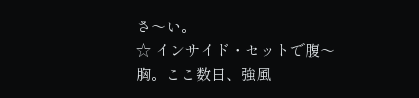さ〜い。
☆ インサイド・セットで腹〜胸。ここ数日、強風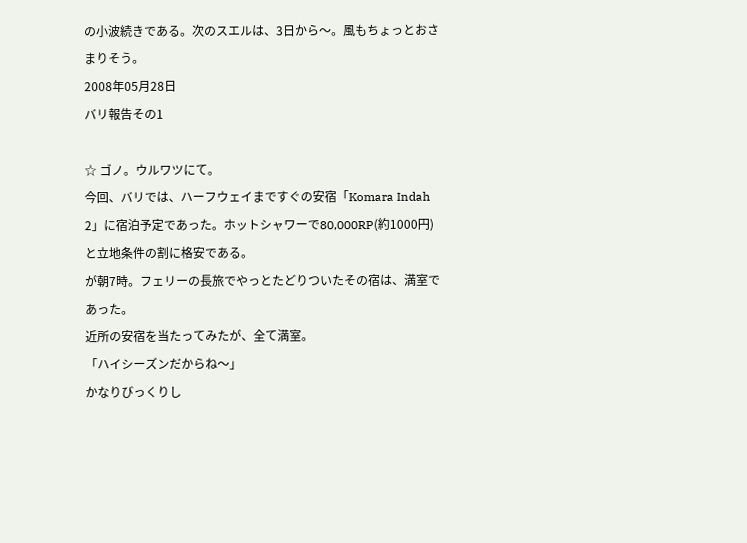の小波続きである。次のスエルは、3日から〜。風もちょっとおさまりそう。
2008年05月28日
バリ報告その1

☆ ゴノ。ウルワツにて。
今回、バリでは、ハーフウェイまですぐの安宿「Komara Indah 2」に宿泊予定であった。ホットシャワーで80,000RP(約1000円)と立地条件の割に格安である。
が朝7時。フェリーの長旅でやっとたどりついたその宿は、満室であった。
近所の安宿を当たってみたが、全て満室。
「ハイシーズンだからね〜」
かなりびっくりし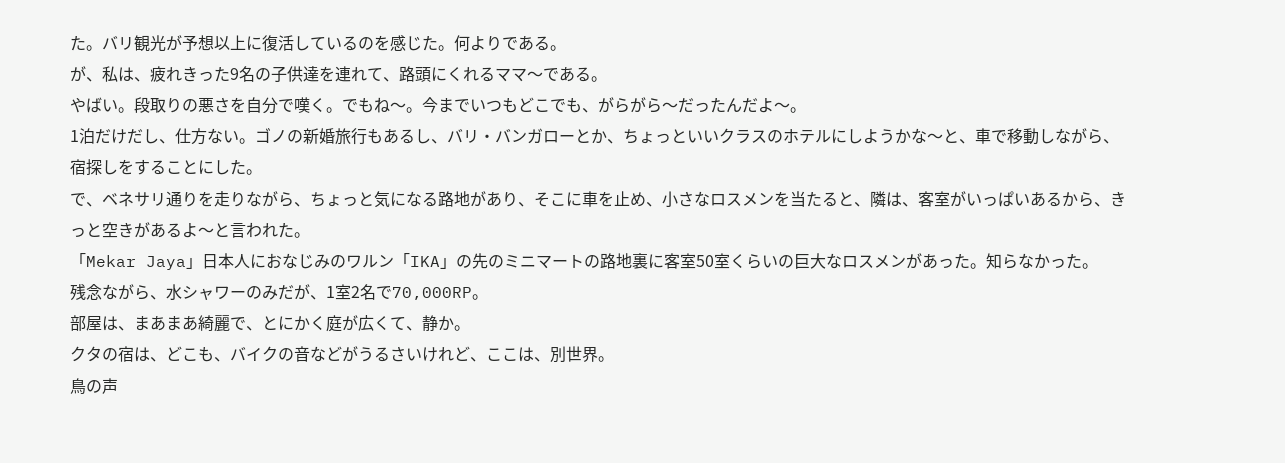た。バリ観光が予想以上に復活しているのを感じた。何よりである。
が、私は、疲れきった9名の子供達を連れて、路頭にくれるママ〜である。
やばい。段取りの悪さを自分で嘆く。でもね〜。今までいつもどこでも、がらがら〜だったんだよ〜。
1泊だけだし、仕方ない。ゴノの新婚旅行もあるし、バリ・バンガローとか、ちょっといいクラスのホテルにしようかな〜と、車で移動しながら、宿探しをすることにした。
で、ベネサリ通りを走りながら、ちょっと気になる路地があり、そこに車を止め、小さなロスメンを当たると、隣は、客室がいっぱいあるから、きっと空きがあるよ〜と言われた。
「Mekar Jaya」日本人におなじみのワルン「IKA」の先のミニマートの路地裏に客室50室くらいの巨大なロスメンがあった。知らなかった。
残念ながら、水シャワーのみだが、1室2名で70,000RP。
部屋は、まあまあ綺麗で、とにかく庭が広くて、静か。
クタの宿は、どこも、バイクの音などがうるさいけれど、ここは、別世界。
鳥の声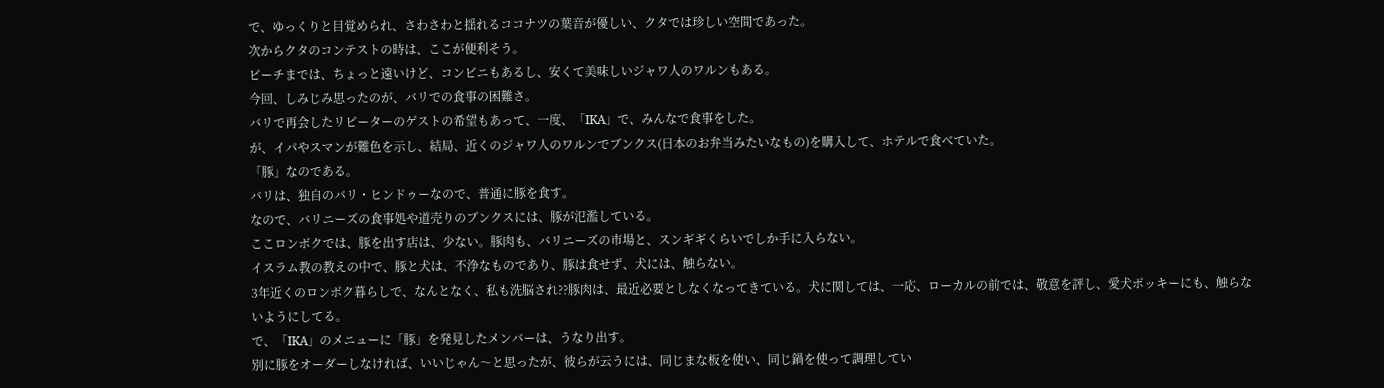で、ゆっくりと目覚められ、さわさわと揺れるココナツの葉音が優しい、クタでは珍しい空間であった。
次からクタのコンテストの時は、ここが便利そう。
ビーチまでは、ちょっと遠いけど、コンビニもあるし、安くて美味しいジャワ人のワルンもある。
今回、しみじみ思ったのが、バリでの食事の困難さ。
バリで再会したリピーターのゲストの希望もあって、一度、「IKA」で、みんなで食事をした。
が、イパやスマンが難色を示し、結局、近くのジャワ人のワルンでブンクス(日本のお弁当みたいなもの)を購入して、ホテルで食べていた。
「豚」なのである。
バリは、独自のバリ・ヒンドゥーなので、普通に豚を食す。
なので、バリニーズの食事処や道売りのブンクスには、豚が氾濫している。
ここロンボクでは、豚を出す店は、少ない。豚肉も、バリニーズの市場と、スンギギくらいでしか手に入らない。
イスラム教の教えの中で、豚と犬は、不浄なものであり、豚は食せず、犬には、触らない。
3年近くのロンボク暮らしで、なんとなく、私も洗脳され??豚肉は、最近必要としなくなってきている。犬に関しては、一応、ローカルの前では、敬意を評し、愛犬ポッキーにも、触らないようにしてる。
で、「IKA」のメニューに「豚」を発見したメンバーは、うなり出す。
別に豚をオーダーしなければ、いいじゃん〜と思ったが、彼らが云うには、同じまな板を使い、同じ鍋を使って調理してい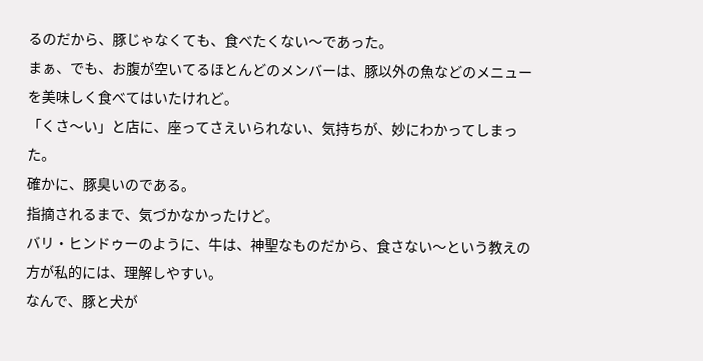るのだから、豚じゃなくても、食べたくない〜であった。
まぁ、でも、お腹が空いてるほとんどのメンバーは、豚以外の魚などのメニューを美味しく食べてはいたけれど。
「くさ〜い」と店に、座ってさえいられない、気持ちが、妙にわかってしまった。
確かに、豚臭いのである。
指摘されるまで、気づかなかったけど。
バリ・ヒンドゥーのように、牛は、神聖なものだから、食さない〜という教えの方が私的には、理解しやすい。
なんで、豚と犬が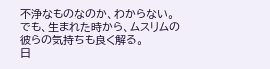不浄なものなのか、わからない。
でも、生まれた時から、ムスリムの彼らの気持ちも良く解る。
日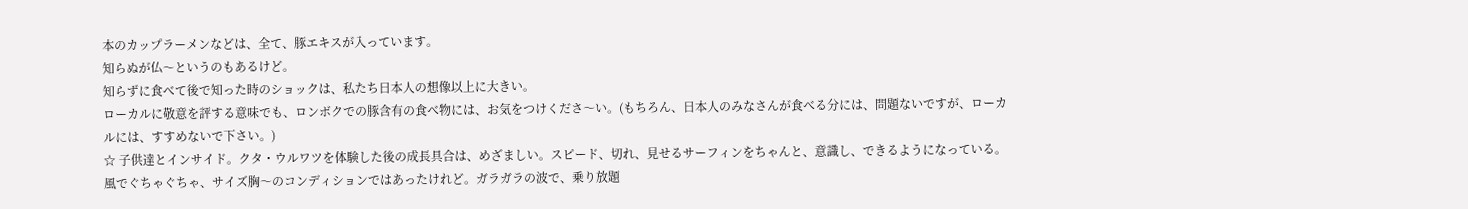本のカップラーメンなどは、全て、豚エキスが入っています。
知らぬが仏〜というのもあるけど。
知らずに食べて後で知った時のショックは、私たち日本人の想像以上に大きい。
ローカルに敬意を評する意味でも、ロンボクでの豚含有の食べ物には、お気をつけくださ〜い。(もちろん、日本人のみなさんが食べる分には、問題ないですが、ローカルには、すすめないで下さい。)
☆ 子供達とインサイド。クタ・ウルワツを体験した後の成長具合は、めざましい。スピード、切れ、見せるサーフィンをちゃんと、意識し、できるようになっている。風でぐちゃぐちゃ、サイズ胸〜のコンディションではあったけれど。ガラガラの波で、乗り放題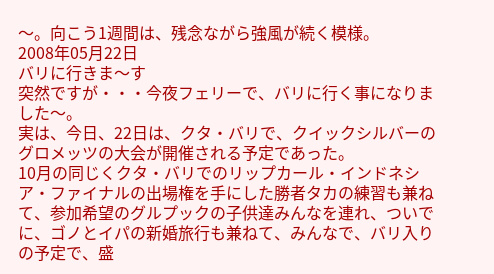〜。向こう1週間は、残念ながら強風が続く模様。
2008年05月22日
バリに行きま〜す
突然ですが・・・今夜フェリーで、バリに行く事になりました〜。
実は、今日、22日は、クタ・バリで、クイックシルバーのグロメッツの大会が開催される予定であった。
10月の同じくクタ・バリでのリップカール・インドネシア・ファイナルの出場権を手にした勝者タカの練習も兼ねて、参加希望のグルプックの子供達みんなを連れ、ついでに、ゴノとイパの新婚旅行も兼ねて、みんなで、バリ入りの予定で、盛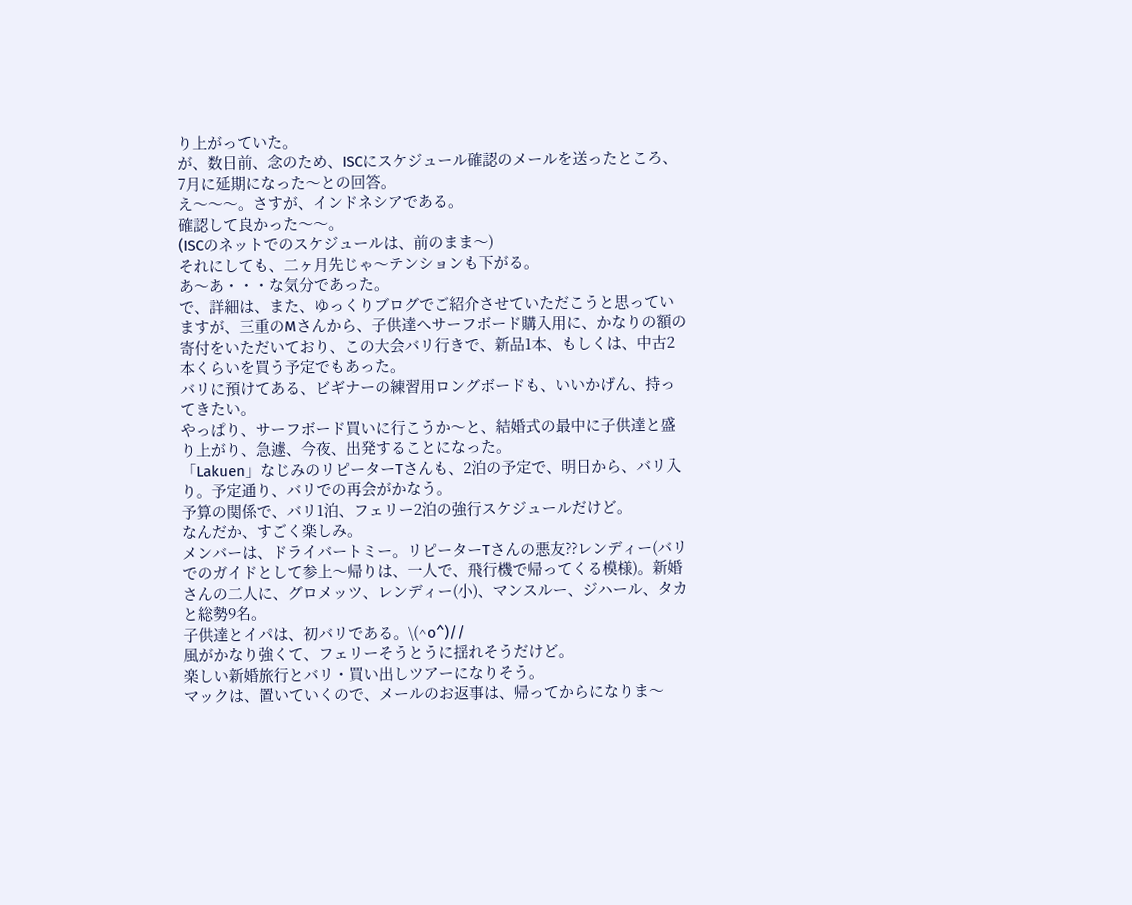り上がっていた。
が、数日前、念のため、ISCにスケジュール確認のメールを送ったところ、7月に延期になった〜との回答。
え〜〜〜。さすが、インドネシアである。
確認して良かった〜〜。
(ISCのネットでのスケジュールは、前のまま〜)
それにしても、二ヶ月先じゃ〜テンションも下がる。
あ〜あ・・・な気分であった。
で、詳細は、また、ゆっくりブログでご紹介させていただこうと思っていますが、三重のMさんから、子供達へサーフボード購入用に、かなりの額の寄付をいただいており、この大会バリ行きで、新品1本、もしくは、中古2本くらいを買う予定でもあった。
バリに預けてある、ビギナーの練習用ロングボードも、いいかげん、持ってきたい。
やっぱり、サーフボード買いに行こうか〜と、結婚式の最中に子供達と盛り上がり、急遽、今夜、出発することになった。
「Lakuen」なじみのリピーターTさんも、2泊の予定で、明日から、バリ入り。予定通り、バリでの再会がかなう。
予算の関係で、バリ1泊、フェリー2泊の強行スケジュールだけど。
なんだか、すごく楽しみ。
メンバーは、ドライバートミー。リピーターTさんの悪友??レンディー(バリでのガイドとして参上〜帰りは、一人で、飛行機で帰ってくる模様)。新婚さんの二人に、グロメッツ、レンディー(小)、マンスルー、ジハール、タカと総勢9名。
子供達とイパは、初バリである。\(^o^)//
風がかなり強くて、フェリーそうとうに揺れそうだけど。
楽しい新婚旅行とバリ・買い出しツアーになりそう。
マックは、置いていくので、メールのお返事は、帰ってからになりま〜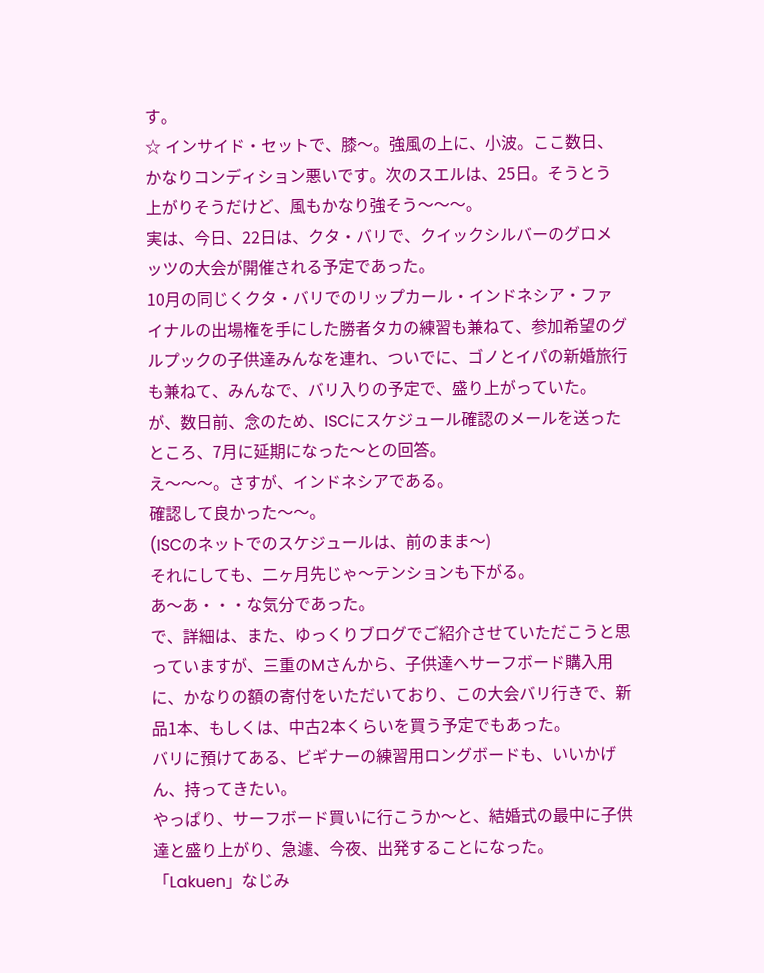す。
☆ インサイド・セットで、膝〜。強風の上に、小波。ここ数日、かなりコンディション悪いです。次のスエルは、25日。そうとう上がりそうだけど、風もかなり強そう〜〜〜。
実は、今日、22日は、クタ・バリで、クイックシルバーのグロメッツの大会が開催される予定であった。
10月の同じくクタ・バリでのリップカール・インドネシア・ファイナルの出場権を手にした勝者タカの練習も兼ねて、参加希望のグルプックの子供達みんなを連れ、ついでに、ゴノとイパの新婚旅行も兼ねて、みんなで、バリ入りの予定で、盛り上がっていた。
が、数日前、念のため、ISCにスケジュール確認のメールを送ったところ、7月に延期になった〜との回答。
え〜〜〜。さすが、インドネシアである。
確認して良かった〜〜。
(ISCのネットでのスケジュールは、前のまま〜)
それにしても、二ヶ月先じゃ〜テンションも下がる。
あ〜あ・・・な気分であった。
で、詳細は、また、ゆっくりブログでご紹介させていただこうと思っていますが、三重のMさんから、子供達へサーフボード購入用に、かなりの額の寄付をいただいており、この大会バリ行きで、新品1本、もしくは、中古2本くらいを買う予定でもあった。
バリに預けてある、ビギナーの練習用ロングボードも、いいかげん、持ってきたい。
やっぱり、サーフボード買いに行こうか〜と、結婚式の最中に子供達と盛り上がり、急遽、今夜、出発することになった。
「Lakuen」なじみ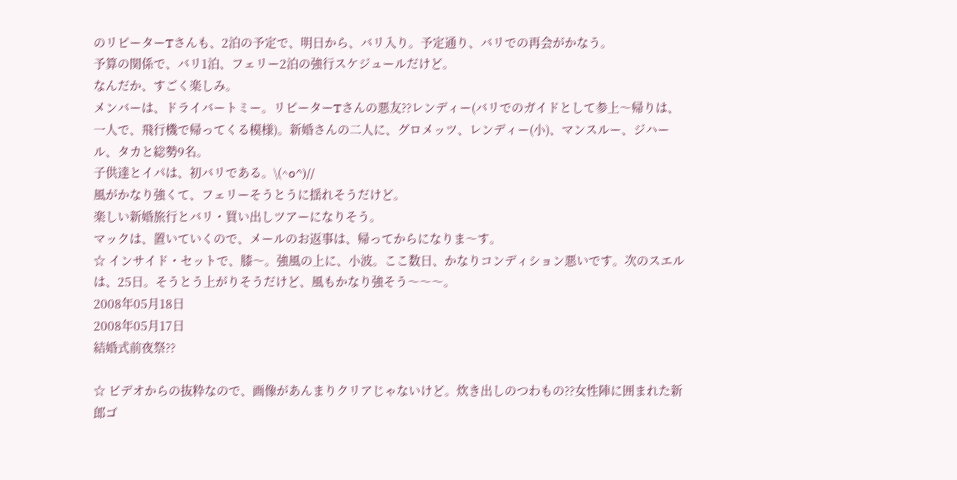のリピーターTさんも、2泊の予定で、明日から、バリ入り。予定通り、バリでの再会がかなう。
予算の関係で、バリ1泊、フェリー2泊の強行スケジュールだけど。
なんだか、すごく楽しみ。
メンバーは、ドライバートミー。リピーターTさんの悪友??レンディー(バリでのガイドとして参上〜帰りは、一人で、飛行機で帰ってくる模様)。新婚さんの二人に、グロメッツ、レンディー(小)、マンスルー、ジハール、タカと総勢9名。
子供達とイパは、初バリである。\(^o^)//
風がかなり強くて、フェリーそうとうに揺れそうだけど。
楽しい新婚旅行とバリ・買い出しツアーになりそう。
マックは、置いていくので、メールのお返事は、帰ってからになりま〜す。
☆ インサイド・セットで、膝〜。強風の上に、小波。ここ数日、かなりコンディション悪いです。次のスエルは、25日。そうとう上がりそうだけど、風もかなり強そう〜〜〜。
2008年05月18日
2008年05月17日
結婚式前夜祭??

☆ ビデオからの抜粋なので、画像があんまりクリアじゃないけど。炊き出しのつわもの??女性陣に囲まれた新郎ゴ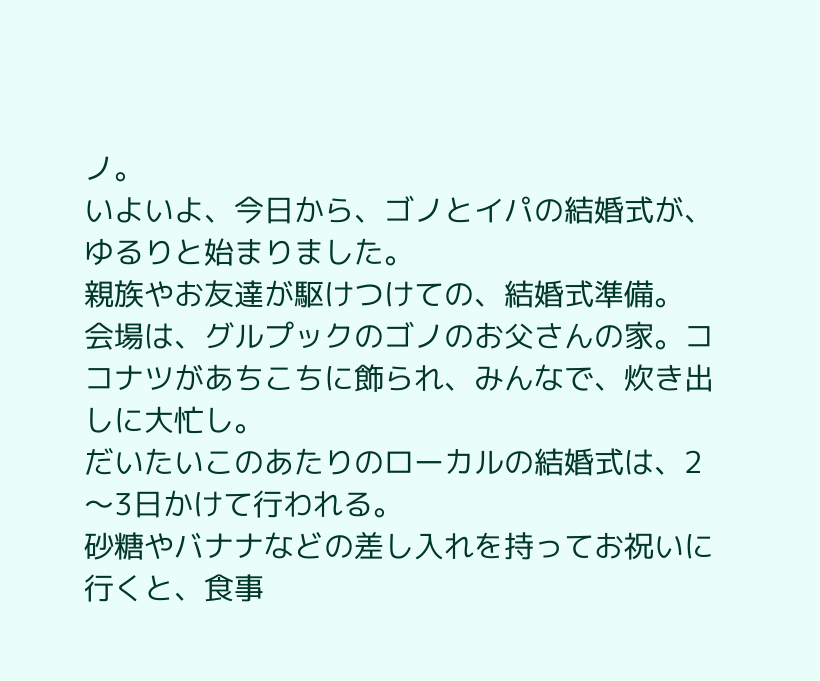ノ。
いよいよ、今日から、ゴノとイパの結婚式が、ゆるりと始まりました。
親族やお友達が駆けつけての、結婚式準備。
会場は、グルプックのゴノのお父さんの家。ココナツがあちこちに飾られ、みんなで、炊き出しに大忙し。
だいたいこのあたりのローカルの結婚式は、2〜3日かけて行われる。
砂糖やバナナなどの差し入れを持ってお祝いに行くと、食事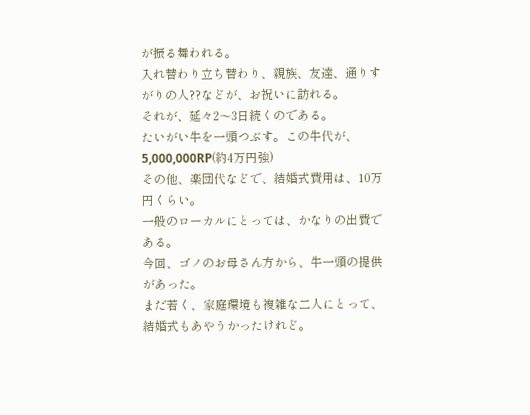が振る舞われる。
入れ替わり立ち替わり、親族、友達、通りすがりの人??などが、お祝いに訪れる。
それが、延々2〜3日続くのである。
たいがい牛を一頭つぶす。この牛代が、5,000,000RP(約4万円強)
その他、楽団代などで、結婚式費用は、10万円くらい。
一般のローカルにとっては、かなりの出費である。
今回、ゴノのお母さん方から、牛一頭の提供があった。
まだ若く、家庭環境も複雑な二人にとって、結婚式もあやうかったけれど。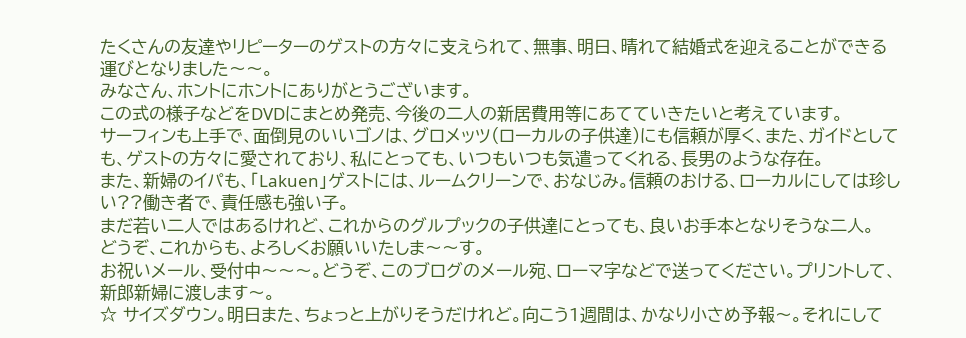たくさんの友達やリピーターのゲストの方々に支えられて、無事、明日、晴れて結婚式を迎えることができる運びとなりました〜〜。
みなさん、ホントにホントにありがとうございます。
この式の様子などをDVDにまとめ発売、今後の二人の新居費用等にあてていきたいと考えています。
サーフィンも上手で、面倒見のいいゴノは、グロメッツ(ローカルの子供達)にも信頼が厚く、また、ガイドとしても、ゲストの方々に愛されており、私にとっても、いつもいつも気遣ってくれる、長男のような存在。
また、新婦のイパも、「Lakuen」ゲストには、ルームクリーンで、おなじみ。信頼のおける、ローカルにしては珍しい??働き者で、責任感も強い子。
まだ若い二人ではあるけれど、これからのグルプックの子供達にとっても、良いお手本となりそうな二人。
どうぞ、これからも、よろしくお願いいたしま〜〜す。
お祝いメール、受付中〜〜〜。どうぞ、このブログのメール宛、ローマ字などで送ってください。プリントして、新郎新婦に渡します〜。
☆ サイズダウン。明日また、ちょっと上がりそうだけれど。向こう1週間は、かなり小さめ予報〜。それにして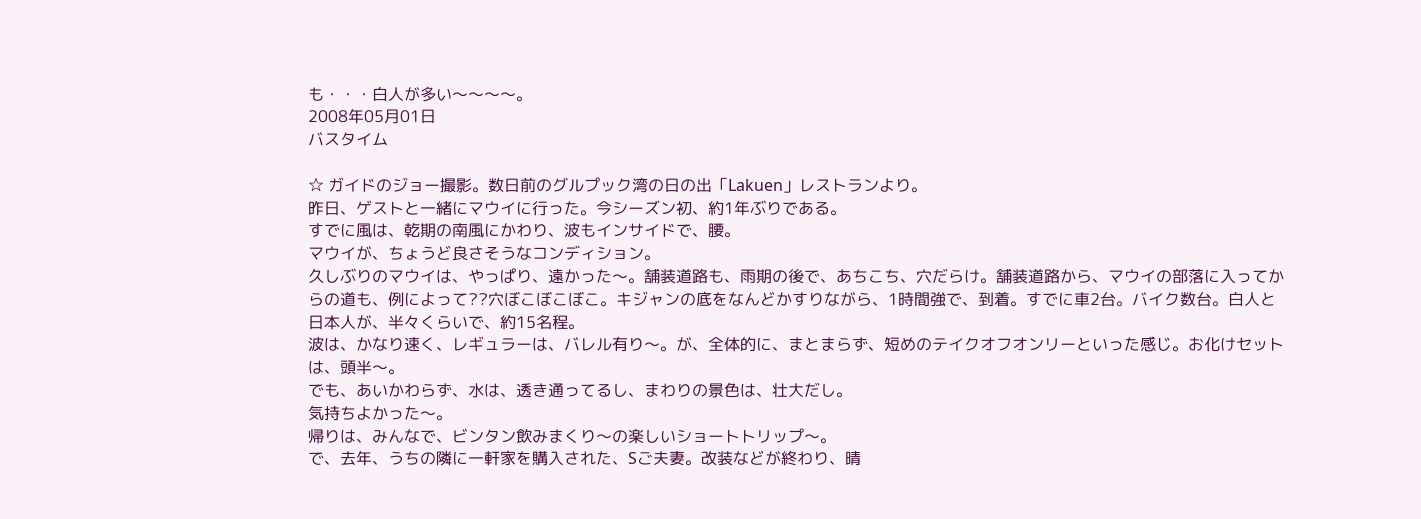も・・・白人が多い〜〜〜〜。
2008年05月01日
バスタイム

☆ ガイドのジョー撮影。数日前のグルプック湾の日の出「Lakuen」レストランより。
昨日、ゲストと一緒にマウイに行った。今シーズン初、約1年ぶりである。
すでに風は、乾期の南風にかわり、波もインサイドで、腰。
マウイが、ちょうど良さそうなコンディション。
久しぶりのマウイは、やっぱり、遠かった〜。舗装道路も、雨期の後で、あちこち、穴だらけ。舗装道路から、マウイの部落に入ってからの道も、例によって??穴ぼこぼこぼこ。キジャンの底をなんどかすりながら、1時間強で、到着。すでに車2台。バイク数台。白人と日本人が、半々くらいで、約15名程。
波は、かなり速く、レギュラーは、バレル有り〜。が、全体的に、まとまらず、短めのテイクオフオンリーといった感じ。お化けセットは、頭半〜。
でも、あいかわらず、水は、透き通ってるし、まわりの景色は、壮大だし。
気持ちよかった〜。
帰りは、みんなで、ビンタン飲みまくり〜の楽しいショートトリップ〜。
で、去年、うちの隣に一軒家を購入された、Sご夫妻。改装などが終わり、晴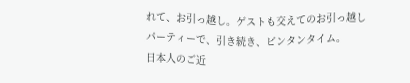れて、お引っ越し。ゲストも交えてのお引っ越しパーティーで、引き続き、ビンタンタイム。
日本人のご近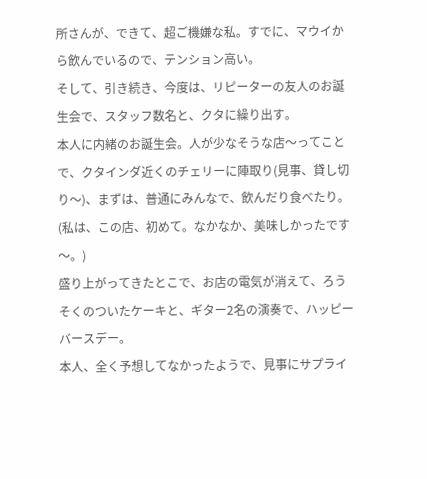所さんが、できて、超ご機嫌な私。すでに、マウイから飲んでいるので、テンション高い。
そして、引き続き、今度は、リピーターの友人のお誕生会で、スタッフ数名と、クタに繰り出す。
本人に内緒のお誕生会。人が少なそうな店〜ってことで、クタインダ近くのチェリーに陣取り(見事、貸し切り〜)、まずは、普通にみんなで、飲んだり食べたり。(私は、この店、初めて。なかなか、美味しかったです〜。)
盛り上がってきたとこで、お店の電気が消えて、ろうそくのついたケーキと、ギター2名の演奏で、ハッピーバースデー。
本人、全く予想してなかったようで、見事にサプライ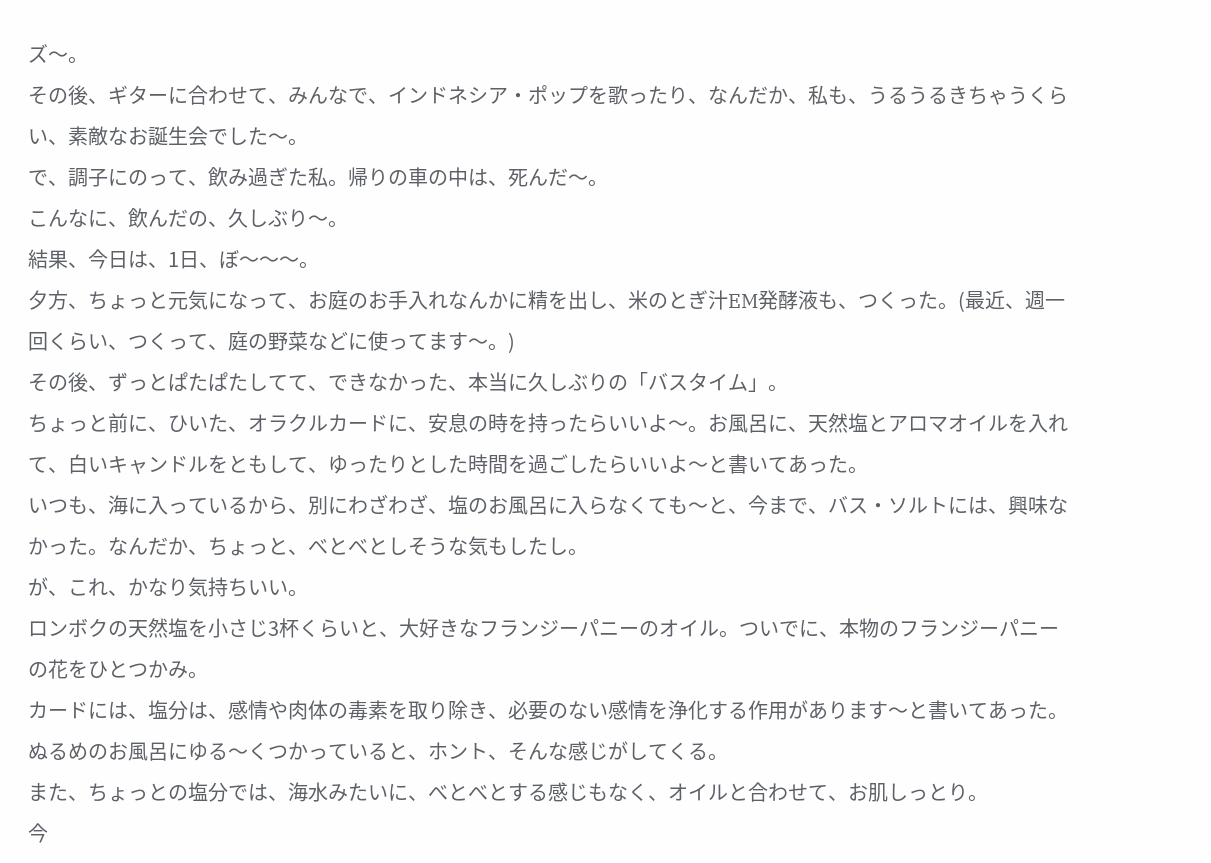ズ〜。
その後、ギターに合わせて、みんなで、インドネシア・ポップを歌ったり、なんだか、私も、うるうるきちゃうくらい、素敵なお誕生会でした〜。
で、調子にのって、飲み過ぎた私。帰りの車の中は、死んだ〜。
こんなに、飲んだの、久しぶり〜。
結果、今日は、1日、ぼ〜〜〜。
夕方、ちょっと元気になって、お庭のお手入れなんかに精を出し、米のとぎ汁EM発酵液も、つくった。(最近、週一回くらい、つくって、庭の野菜などに使ってます〜。)
その後、ずっとぱたぱたしてて、できなかった、本当に久しぶりの「バスタイム」。
ちょっと前に、ひいた、オラクルカードに、安息の時を持ったらいいよ〜。お風呂に、天然塩とアロマオイルを入れて、白いキャンドルをともして、ゆったりとした時間を過ごしたらいいよ〜と書いてあった。
いつも、海に入っているから、別にわざわざ、塩のお風呂に入らなくても〜と、今まで、バス・ソルトには、興味なかった。なんだか、ちょっと、べとべとしそうな気もしたし。
が、これ、かなり気持ちいい。
ロンボクの天然塩を小さじ3杯くらいと、大好きなフランジーパニーのオイル。ついでに、本物のフランジーパニーの花をひとつかみ。
カードには、塩分は、感情や肉体の毒素を取り除き、必要のない感情を浄化する作用があります〜と書いてあった。
ぬるめのお風呂にゆる〜くつかっていると、ホント、そんな感じがしてくる。
また、ちょっとの塩分では、海水みたいに、べとべとする感じもなく、オイルと合わせて、お肌しっとり。
今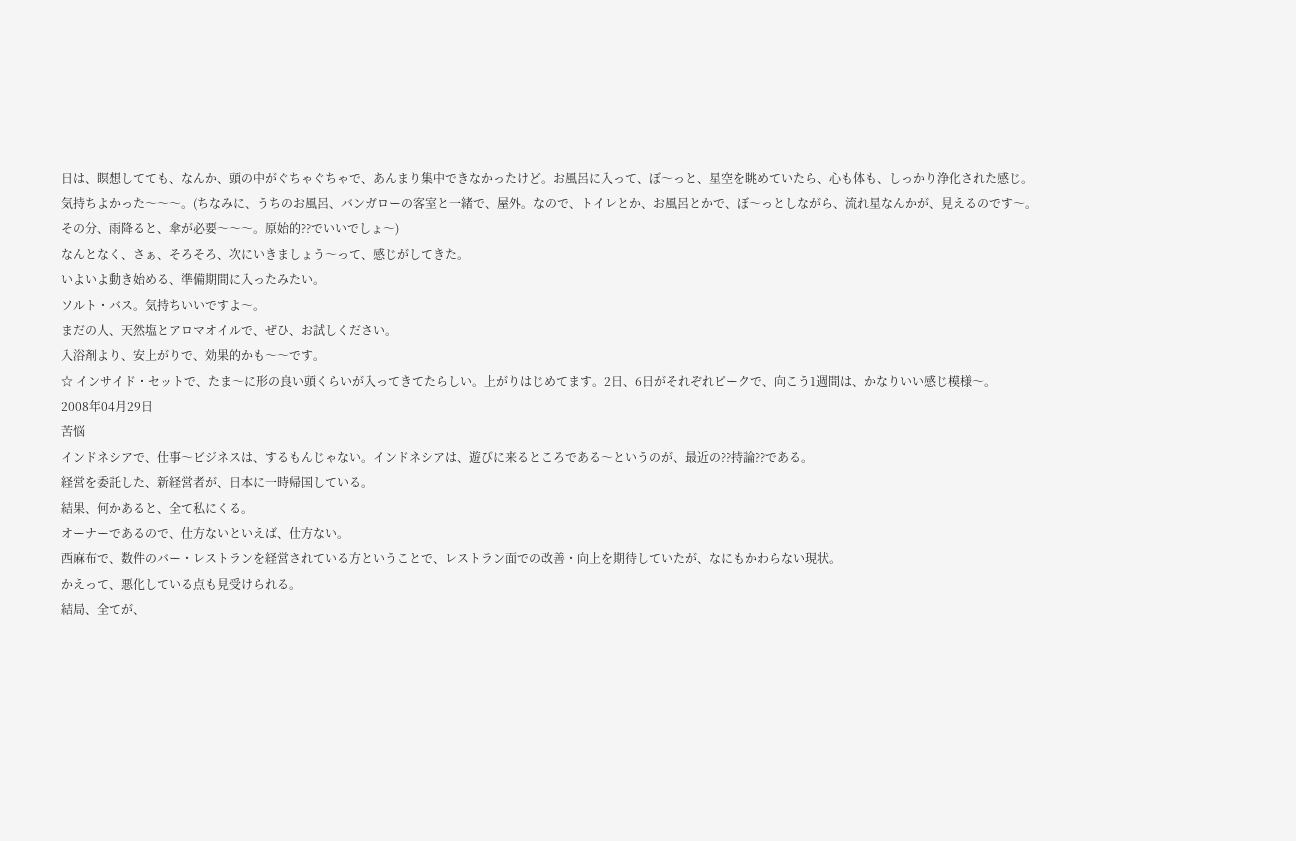日は、瞑想してても、なんか、頭の中がぐちゃぐちゃで、あんまり集中できなかったけど。お風呂に入って、ぼ〜っと、星空を眺めていたら、心も体も、しっかり浄化された感じ。気持ちよかった〜〜〜。(ちなみに、うちのお風呂、バンガローの客室と一緒で、屋外。なので、トイレとか、お風呂とかで、ぼ〜っとしながら、流れ星なんかが、見えるのです〜。その分、雨降ると、傘が必要〜〜〜。原始的??でいいでしょ〜)
なんとなく、さぁ、そろそろ、次にいきましょう〜って、感じがしてきた。
いよいよ動き始める、準備期間に入ったみたい。
ソルト・バス。気持ちいいですよ〜。
まだの人、天然塩とアロマオイルで、ぜひ、お試しください。
入浴剤より、安上がりで、効果的かも〜〜です。
☆ インサイド・セットで、たま〜に形の良い頭くらいが入ってきてたらしい。上がりはじめてます。2日、6日がそれぞれピークで、向こう1週間は、かなりいい感じ模様〜。
2008年04月29日
苦悩
インドネシアで、仕事〜ビジネスは、するもんじゃない。インドネシアは、遊びに来るところである〜というのが、最近の??持論??である。
経営を委託した、新経営者が、日本に一時帰国している。
結果、何かあると、全て私にくる。
オーナーであるので、仕方ないといえば、仕方ない。
西麻布で、数件のバー・レストランを経営されている方ということで、レストラン面での改善・向上を期待していたが、なにもかわらない現状。
かえって、悪化している点も見受けられる。
結局、全てが、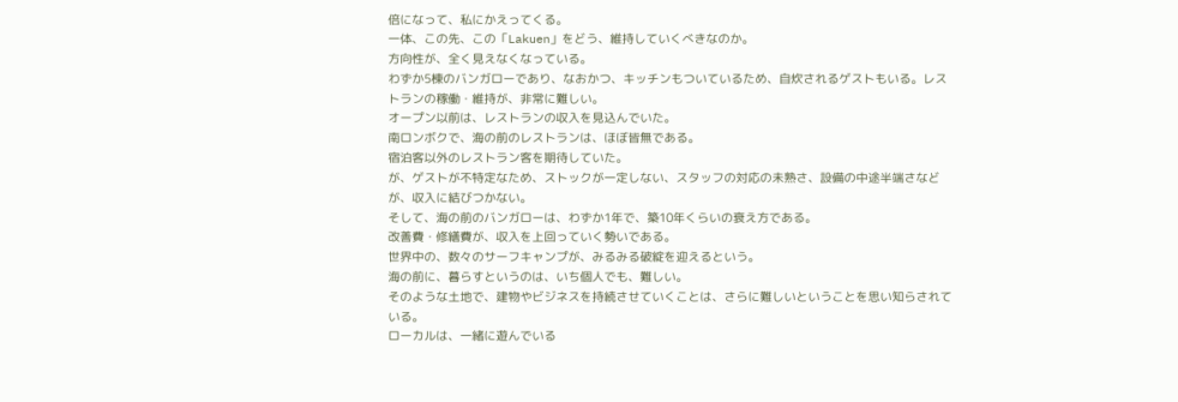倍になって、私にかえってくる。
一体、この先、この「Lakuen」をどう、維持していくべきなのか。
方向性が、全く見えなくなっている。
わずか5棟のバンガローであり、なおかつ、キッチンもついているため、自炊されるゲストもいる。レストランの稼働・維持が、非常に難しい。
オープン以前は、レストランの収入を見込んでいた。
南ロンボクで、海の前のレストランは、ほぼ皆無である。
宿泊客以外のレストラン客を期待していた。
が、ゲストが不特定なため、ストックが一定しない、スタッフの対応の未熟さ、設備の中途半端さなどが、収入に結びつかない。
そして、海の前のバンガローは、わずか1年で、築10年くらいの衰え方である。
改善費・修繕費が、収入を上回っていく勢いである。
世界中の、数々のサーフキャンプが、みるみる破綻を迎えるという。
海の前に、暮らすというのは、いち個人でも、難しい。
そのような土地で、建物やビジネスを持続させていくことは、さらに難しいということを思い知らされている。
ローカルは、一緒に遊んでいる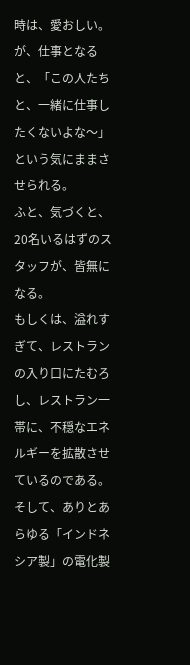時は、愛おしい。
が、仕事となると、「この人たちと、一緒に仕事したくないよな〜」という気にままさせられる。
ふと、気づくと、20名いるはずのスタッフが、皆無になる。
もしくは、溢れすぎて、レストランの入り口にたむろし、レストラン一帯に、不穏なエネルギーを拡散させているのである。
そして、ありとあらゆる「インドネシア製」の電化製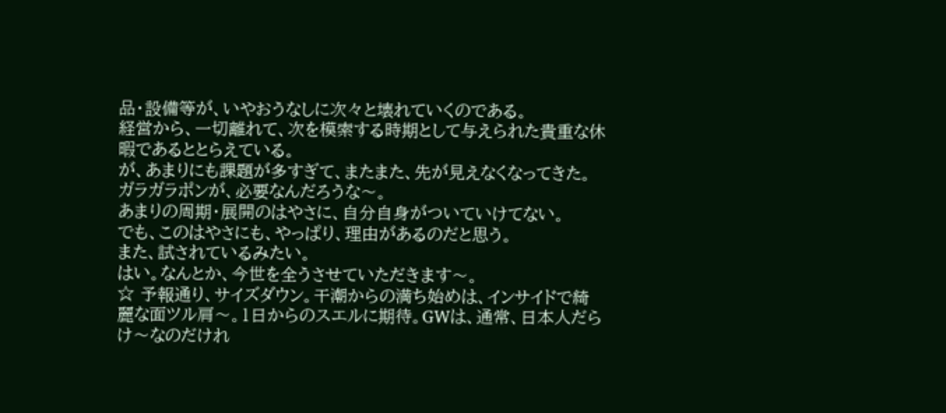品・設備等が、いやおうなしに次々と壊れていくのである。
経営から、一切離れて、次を模索する時期として与えられた貴重な休暇であるととらえている。
が、あまりにも課題が多すぎて、またまた、先が見えなくなってきた。
ガラガラポンが、必要なんだろうな〜。
あまりの周期・展開のはやさに、自分自身がついていけてない。
でも、このはやさにも、やっぱり、理由があるのだと思う。
また、試されているみたい。
はい。なんとか、今世を全うさせていただきます〜。
☆ 予報通り、サイズダウン。干潮からの満ち始めは、インサイドで綺麗な面ツル肩〜。1日からのスエルに期待。GWは、通常、日本人だらけ〜なのだけれ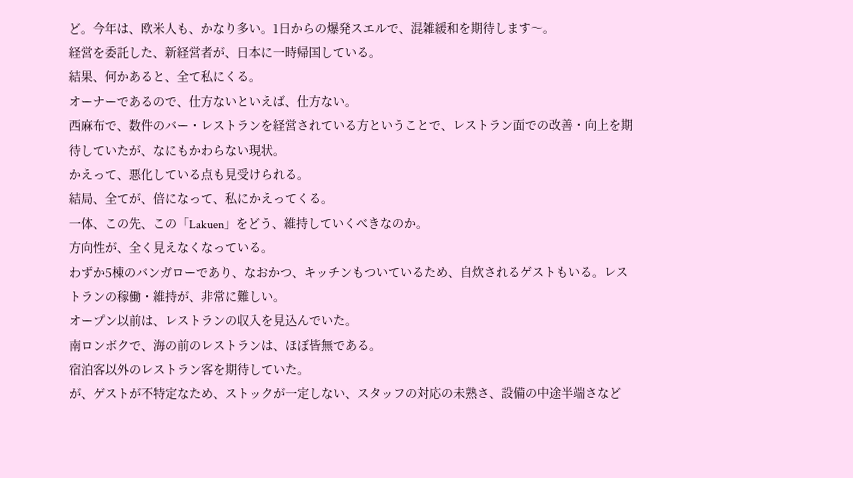ど。今年は、欧米人も、かなり多い。1日からの爆発スエルで、混雑緩和を期待します〜。
経営を委託した、新経営者が、日本に一時帰国している。
結果、何かあると、全て私にくる。
オーナーであるので、仕方ないといえば、仕方ない。
西麻布で、数件のバー・レストランを経営されている方ということで、レストラン面での改善・向上を期待していたが、なにもかわらない現状。
かえって、悪化している点も見受けられる。
結局、全てが、倍になって、私にかえってくる。
一体、この先、この「Lakuen」をどう、維持していくべきなのか。
方向性が、全く見えなくなっている。
わずか5棟のバンガローであり、なおかつ、キッチンもついているため、自炊されるゲストもいる。レストランの稼働・維持が、非常に難しい。
オープン以前は、レストランの収入を見込んでいた。
南ロンボクで、海の前のレストランは、ほぼ皆無である。
宿泊客以外のレストラン客を期待していた。
が、ゲストが不特定なため、ストックが一定しない、スタッフの対応の未熟さ、設備の中途半端さなど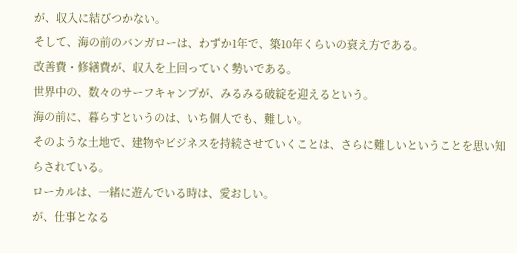が、収入に結びつかない。
そして、海の前のバンガローは、わずか1年で、築10年くらいの衰え方である。
改善費・修繕費が、収入を上回っていく勢いである。
世界中の、数々のサーフキャンプが、みるみる破綻を迎えるという。
海の前に、暮らすというのは、いち個人でも、難しい。
そのような土地で、建物やビジネスを持続させていくことは、さらに難しいということを思い知らされている。
ローカルは、一緒に遊んでいる時は、愛おしい。
が、仕事となる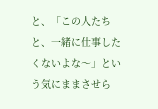と、「この人たちと、一緒に仕事したくないよな〜」という気にままさせら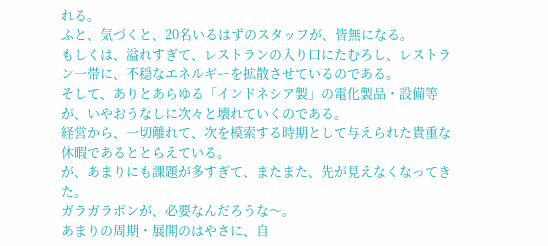れる。
ふと、気づくと、20名いるはずのスタッフが、皆無になる。
もしくは、溢れすぎて、レストランの入り口にたむろし、レストラン一帯に、不穏なエネルギーを拡散させているのである。
そして、ありとあらゆる「インドネシア製」の電化製品・設備等が、いやおうなしに次々と壊れていくのである。
経営から、一切離れて、次を模索する時期として与えられた貴重な休暇であるととらえている。
が、あまりにも課題が多すぎて、またまた、先が見えなくなってきた。
ガラガラポンが、必要なんだろうな〜。
あまりの周期・展開のはやさに、自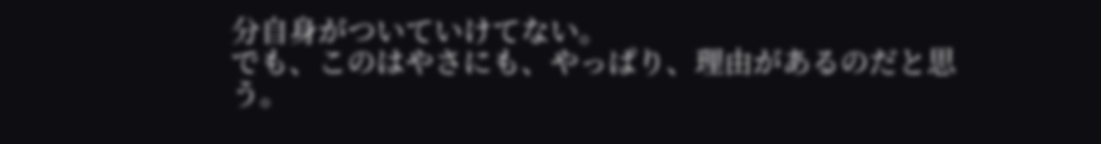分自身がついていけてない。
でも、このはやさにも、やっぱり、理由があるのだと思う。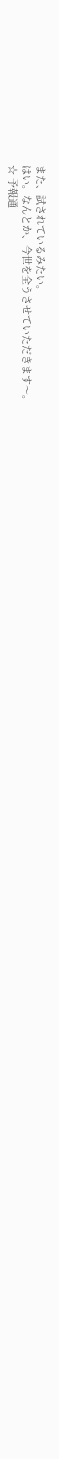また、試されているみたい。
はい。なんとか、今世を全うさせていただきます〜。
☆ 予報通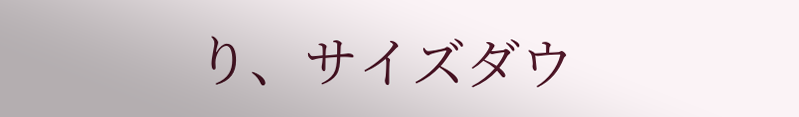り、サイズダウ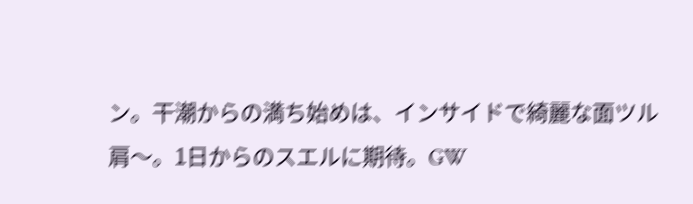ン。干潮からの満ち始めは、インサイドで綺麗な面ツル肩〜。1日からのスエルに期待。GW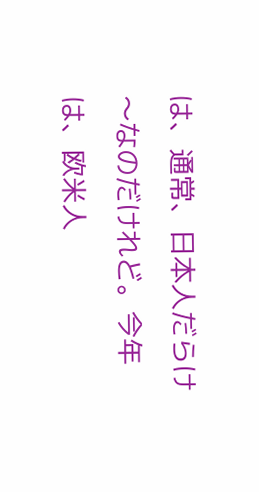は、通常、日本人だらけ〜なのだけれど。今年は、欧米人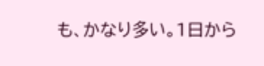も、かなり多い。1日から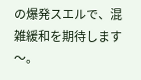の爆発スエルで、混雑緩和を期待します〜。